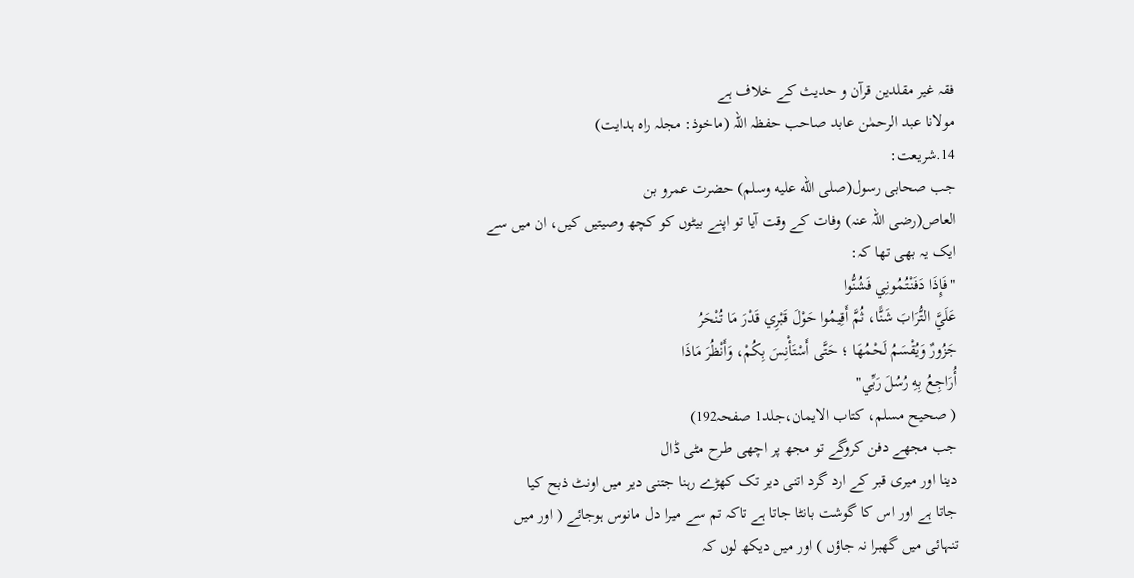فقہ غیر مقلدین قرآن و حدیث کے خلاف ہے
مولانا عبد الرحمٰن عابد صاحب حفظہ اللہ (ماخوذ: مجلہ راہ ہدایت)
14.شریعت:
جب صحابی رسول(صلى الله عليه وسلم) حضرت عمرو بن
العاص(رضی اللہ عنہ) وفات کے وقت آیا تو اپنے بیٹوں کو کچھ وصیتیں کیں، ان میں سے
ایک یہ بھی تھا کہ:
"فَإِذَا دَفَنْتُمُونِي فَشُنُّوا
عَلَيَّ التُّرَابَ شَنًّا، ثُمَّ أَقِيمُوا حَوْلَ قَبْرِي قَدْرَ مَا تُنْحَرُ
جَزُورٌ وَيُقْسَمُ لَحْمُهَا ؛ حَتَّى أَسْتَأْنِسَ بِكُمْ، وَأَنْظُرَ مَاذَا
أُرَاجِعُ بِهِ رُسُلَ رَبِّي"
( صحیح مسلم، كتاب الايمان،جلد1 صفحہ192)
جب مجھے دفن کروگے تو مجھ پر اچھی طرح مٹی ڈال
دینا اور میری قبر کے ارد گرد اتنی دیر تک کھڑے رہنا جتنی دیر میں اونٹ ذبح کیا
جاتا ہے اور اس کا گوشت بانٹا جاتا ہے تاکہ تم سے میرا دل مانوس ہوجائے ( اور میں
تنہائی میں گھبرا نہ جاؤں ) اور میں دیکھ لوں کہ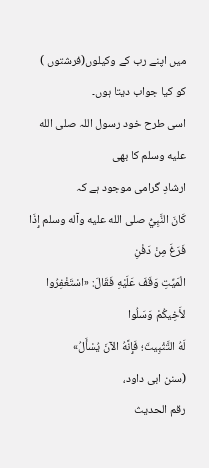میں اپنے رب کے وکیلوں(فرشتوں )
کو کیا جواب دیتا ہوں۔
اسی طرح خود رسول اللہ صلى الله عليه وسلم کا بھی
ارشادِ گرامی موجود ہے کہ
كَانَ النَّبِيُّ صلى الله عليه وآله وسلم إِذَا فَرَغَ مِنْ دَفْنِ
الْمَيِّتِ وَقَفَ عَلَيْهِ فَقَالَ: «اسْتَغْفِرُوا لأَخِيكُمْ وَسَلُوا
لَهُ التَّثْبِيتَ؛ فَإِنَّهُ الآنَ يُسْأَلُ»
(سنن ابی داود،
رقم الحدیث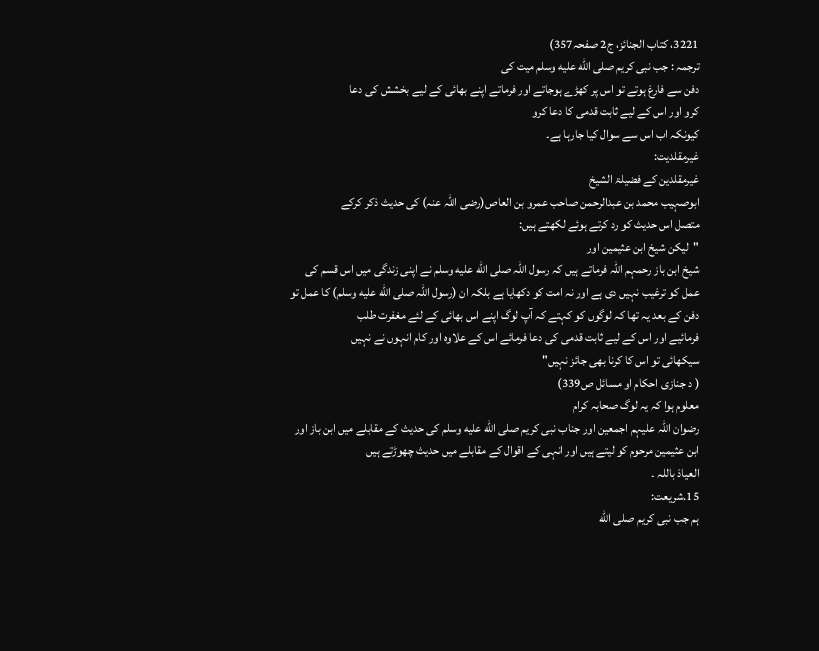3221، کتاب الجنائز، ج2 صفحہ357)
ترجمہ : جب نبی کریم صلى الله عليه وسلم میت کی
دفن سے فارغ ہوتے تو اس پر کھڑے ہوجاتے اور فرماتے اپنے بھائی کے لیے بخشش کی دعا
کرو اور اس کے لیے ثابت قدمی کا دعا کرو
کیونکہ اب اس سے سوال کیا جارہا ہے۔
غیرمقلدیت:
غیرمقلدین کے فضیلۃ الشیخ
ابوصہیب محمد بن عبدالرحمن صاحب عمرو بن العاص(رضی اللہ عنہ) کی حدیث ذکر کرکے
متصل اس حدیث کو رد کرتے ہوئے لکھتے ہیں:
"لیکن شیخ ابن عثیمین اور
شیخ ابن باز رحمہم اللہ فرماتے ہیں کہ رسول اللہ صلى الله عليه وسلم نے اپنی زندگی میں اس قسم کی
عمل کو ترغیب نہیں دی ہے اور نہ امت کو دکھایا ہے بلکہ ان (رسول اللہ صلى الله عليه وسلم) کا عمل تو
دفن کے بعد یہ تھا کہ لوگوں کو کہتے کہ آپ لوگ اپنے اس بھائی کے لئے مغفرت طلب
فرمائیے اور اس کے لیے ثابت قدمی کی دعا فرمائے اس کے علاوہ اور کام انہوں نے نہیں
سیکھائی تو اس کا کرنا بھی جائز نہیں"
( د جنازی احکام او مسائل ص339)
معلوم ہوا کہ یہ لوگ صحابہ کرام
رضوان اللہ علیہم اجمعین اور جناب نبی کریم صلى الله عليه وسلم کی حدیث کے مقابلے میں ابن باز اور
ابن عثیمین مرحوم کو لیتے ہیں اور انہی کے اقوال کے مقابلے میں حدیث چھوڑتے ہیں
العیاذ باللہ ۔
15.شریعت:
ہم جب نبی کریم صلى الله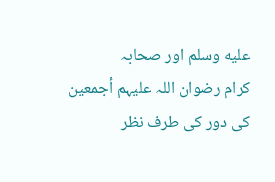عليه وسلم اور صحابہ
کرام رضوان اللہ علیہم أجمعین کی دور کی طرف نظر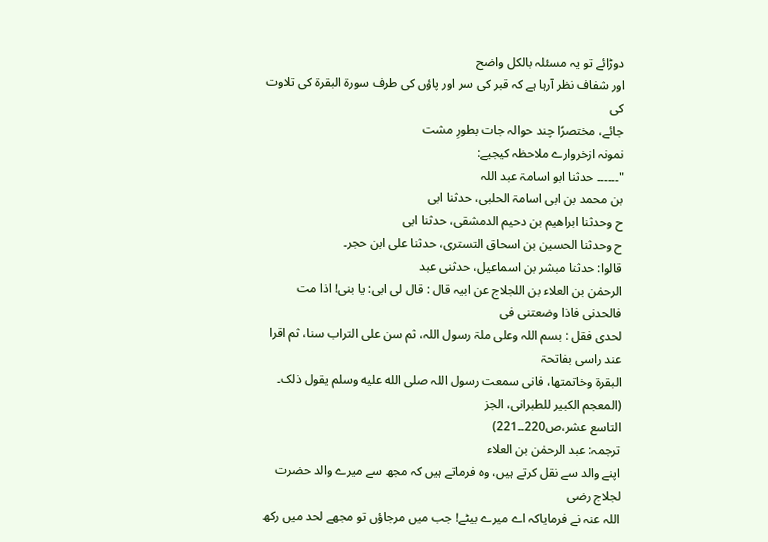دوڑائے تو یہ مسئلہ بالکل واضح
اور شفاف نظر آرہا ہے کہ قبر کی سر اور پاؤں کی طرف سورۃ البقرۃ کی تلاوت کی
جائے، مختصرًا چند حوالہ جات بطورِ مشت
نمونہ ازخروارے ملاحظہ کیجیے:
"۔۔۔۔۔۔ حدثنا ابو اسامۃ عبد اللہ
بن محمد بن ابی اسامۃ الحلبی، حدثنا ابی
ح وحدثنا ابراھیم بن دحیم الدمشقی، حدثنا ابی
ح وحدثنا الحسین بن اسحاق التستری، حدثنا علی ابن حجر۔
قالوا: حدثنا مبشر بن اسماعیل، حدثنی عبد
الرحمٰن بن العلاء بن اللجلاج عن ابیہ قال : قال لی ابی: یا بنی! اذا مت فالحدنی فاذا وضعتنی فی
لحدی فقل : بسم اللہ وعلی ملۃ رسول اللہ، ثم سن علی التراب سنا، ثم اقرا عند راسی بفاتحۃ
البقرۃ وخاتمتھا، فانی سمعت رسول اللہ صلى الله عليه وسلم یقول ذلک۔
(المعجم الکبیر للطبرانی، الجز
التاسع عشر،ص220۔۔221)
ترجمہ: عبد الرحمٰن بن العلاء
اپنے والد سے نقل کرتے ہیں، وہ فرماتے ہیں کہ مجھ سے میرے والد حضرت لجلاج رضی
اللہ عنہ نے فرمایاکہ اے میرے بیٹے! جب میں مرجاؤں تو مجھے لحد میں رکھ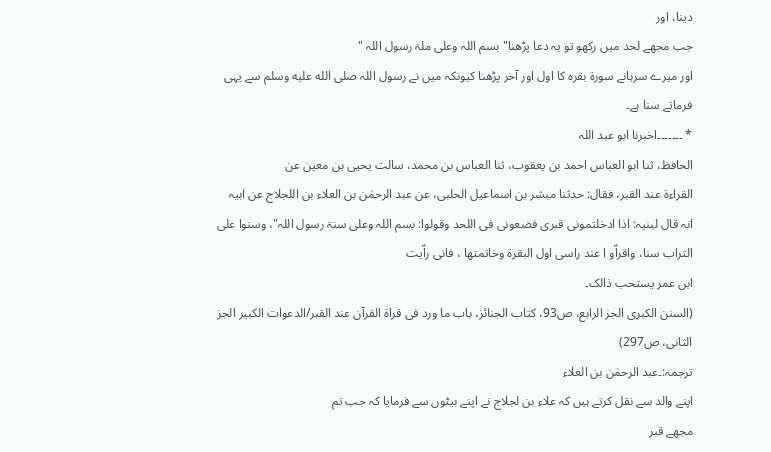دینا، اور
جب مجھے لحد میں رکھو تو یہ دعا پڑھنا" بسم اللہ وعلی ملۃ رسول اللہ "
اور میرے سرہانے سورۃ بقرہ کا اول اور آخر پڑھنا کیونکہ میں نے رسول اللہ صلى الله عليه وسلم سے یہی
فرماتے سنا ہے۔
* ۔۔۔۔۔۔۔اخبرنا ابو عبد اللہ
الحافظ، ثنا ابو العباس احمد بن یعقوب، ثنا العباس بن محمد، سالت یحیی بن معین عن
القراءۃ عند القبر، فقال: حدثنا مبشر بن اسماعیل الحلبی، عن عبد الرحمٰن بن العلاء بن اللجلاج عن ابیہ
انہ قال لبنیہ: اذا ادخلتمونی قبری فضعونی فی اللحد وقولوا: بسم اللہ وعلی سنۃ رسول اللہ"، وسنوا علی التراب سنا، واقراؑو ا عند راسی اول البقرۃ وخاتمتھا ، فانی راؑیت
ابن عمر یستحب ذالک۔
(السنن الکبری الجز الرابع، ص93، کتاب الجنائز، باب ما ورد فی قراۃ القرآن عند القبر/الدعوات الکبیر الجز الثانی، ص297)
ترجمہ:۔عبد الرحمٰن بن العلاء
اپنے والد سے نقل کرتے ہیں کہ علاء بن لجلاج نے اپنے بیٹوں سے فرمایا کہ جب تم
مجھے قبر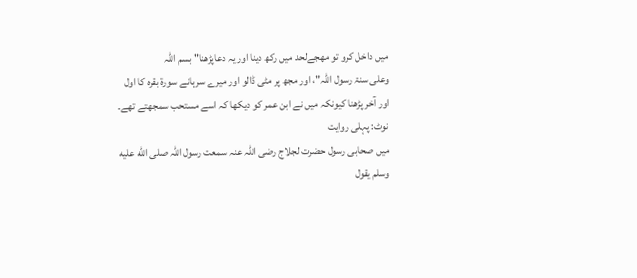میں داخل کرو تو مھجےلحد میں رکھ دینا اور یہ دعاپڑھنا" بسم اللہ
وعلی سنۃ رسول اللہ"، اور مجھ پر مٹی ڈالو اور میرے سرہانے سورۃ بقرہ کا اول
اور آخر پڑھنا کیونکہ میں نے ابن عمر کو دیکھا کہ اسے مستحب سمجھتے تھے۔
نوٹ: پہلی روایت
میں صحابی رسول حضرت لجلاج رضی اللہ عنہ سمعت رسول اللہ صلى الله عليه وسلم یقول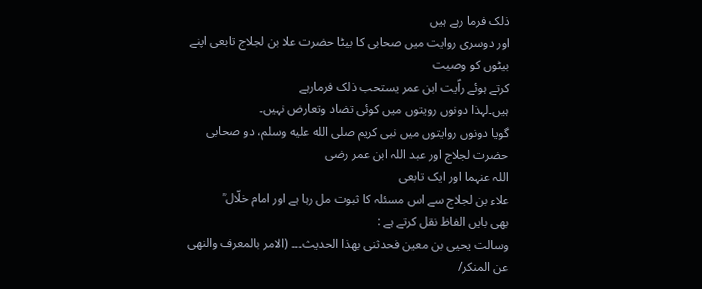ذلک فرما رہے ہیں
اور دوسری روایت میں صحابی کا بیٹا حضرت علا بن لجلاج تابعی اپنے بیٹوں کو وصیت
کرتے ہوئے راؑیت ابن عمر یستحب ذلک فرمارہے
ہیں۔لہذا دونوں رویتوں میں کوئی تضاد وتعارض نہیں۔
گویا دونوں روایتوں میں نبی کریم صلى الله عليه وسلم، دو صحابی حضرت لجلاج اور عبد اللہ ابن عمر رضی
اللہ عنہما اور ایک تابعی
علاء بن لجلاج سے اس مسئلہ کا ثبوت مل رہا ہے اور امام خلّال ؒ
بھی بایں الفاظ نقل کرتے ہے :
وسالت یحیی بن معین فحدثنی بھذا الحدیث۔۔۔ (الامر بالمعرف والنھی عن المنکر/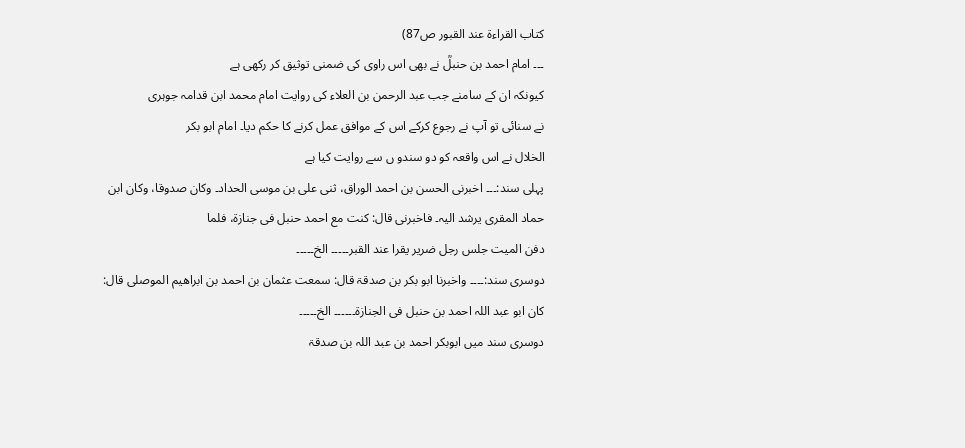کتاب القراءۃ عند القبور ص87)
۔۔۔ امام احمد بن حنبلؒ نے بھی اس راوی کی ضمنی توثیق کر رکھی ہے
کیونکہ ان کے سامنے جب عبد الرحمن بن العلاء کی روایت امام محمد ابن قدامہ جوہری
نے سنائی تو آپ نے رجوع کرکے اس کے موافق عمل کرنے کا حکم دیا۔ امام ابو بکر
الخلال نے اس واقعہ کو دو سندو ں سے روایت کیا ہے
پہلی سند:۔۔۔ اخبرنی الحسن بن احمد الوراق، ثنی علی بن موسی الحداد۔ وکان صدوقا، وکان ابن
حماد المقری یرشد الیہ۔ فاخبرنی قال: کنت مع احمد حنبل فی جنازۃ، فلما
دفن المیت جلس رجل ضریر یقرا عند القبر۔۔۔۔۔ الخ۔۔۔۔۔
دوسری سند:۔۔۔۔ واخبرنا ابو بکر بن صدقۃ قال: سمعت عثمان بن احمد بن ابراھیم الموصلی قال: کان ابو عبد اللہ احمد بن حنبل فی الجنازۃ۔۔۔۔۔۔ الخ۔۔۔۔۔
دوسری سند میں ابوبکر احمد بن عبد اللہ بن صدقۃ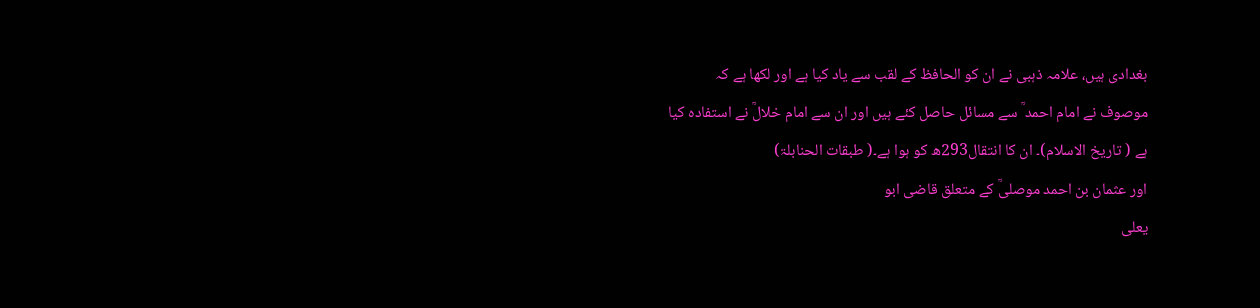بغدادی ہیں، علامہ ذہبی نے ان کو الحافظ کے لقب سے یاد کیا ہے اور لکھا ہے کہ
موصوف نے امام احمد ؒ سے مسائل حاصل کئے ہیں اور ان سے امام خلالؒ نے استفادہ کیا
ہے ( تاریخ الاسلام)۔ ان کا انتقال293ھ کو ہوا ہے۔( طبقات الحنابلۃ)
اور عثمان بن احمد موصلیؒ کے متعلق قاضی ابو
یعلی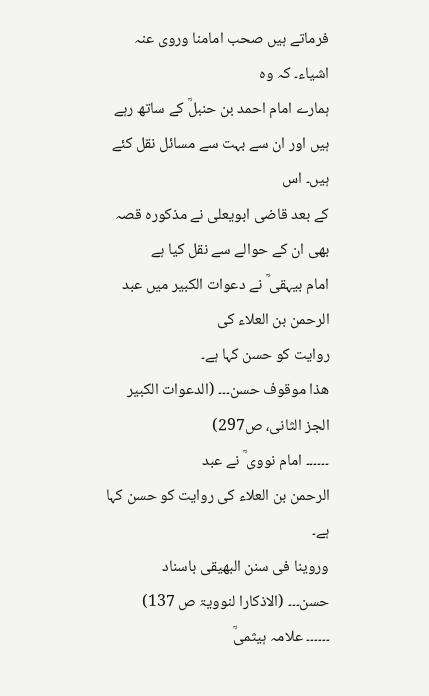فرماتے ہیں صحب امامنا وروی عنہ اشیاء۔ کہ وہ
ہمارے امام احمد بن حنبلؒ کے ساتھ رہے ہیں اور ان سے بہت سے مسائل نقل کئے ہیں۔ اس
کے بعد قاضی ابویعلی نے مذکورہ قصہ بھی ان کے حوالے سے نقل کیا ہے
امام بیہقی ؒ نے دعوات الکبیر میں عبد الرحمن بن العلاء کی
روایت کو حسن کہا ہے۔
ھذا موقوف حسن۔۔۔ (الدعوات الکبیر الجز الثانی، ص297)
۔۔۔۔۔۔ امام نووی ؒ نے عبد
الرحمن بن العلاء کی روایت کو حسن کہا ہے۔
وروینا فی سنن البھیقی باسناد
حسن۔۔۔ (الاذکارا لنوویۃ ص 137)
۔۔۔۔۔۔ علامہ ہیثمیؒ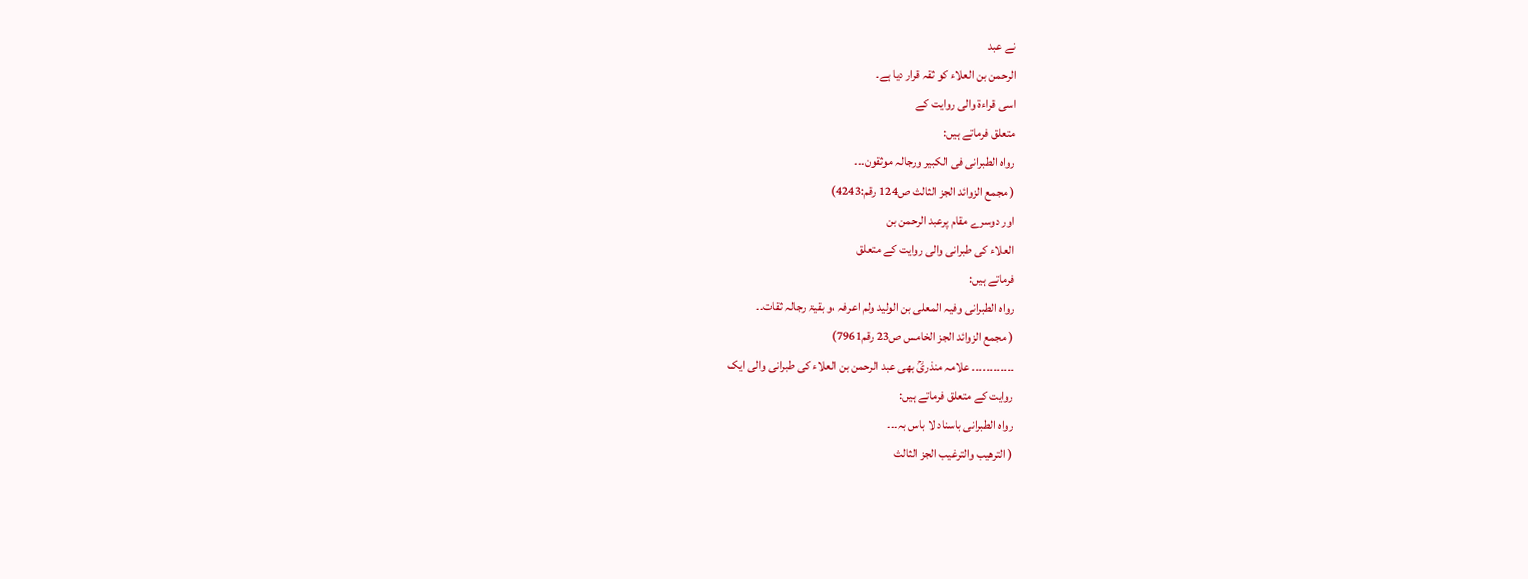نے عبد
الرحمن بن العلاء کو ثقہ قرار دیا ہے۔
اسی قراءۃ والی روایت کے
متعلق فرماتے ہیں:
رواہ الطبرانی فی الکبیر ورجالہ موثقون۔۔۔
( مجمع الزوائد الجز الثالث ص124 رقم:4243)
اور دوسرے مقام پرعبد الرحمن بن
العلاء کی طبرانی والی روایت کے متعلق
فرماتے ہیں:
رواہ الطبرانی وفیہ المعلی بن الولید ولم اعرفہ ،و بقیۃ رجالہ ثقات۔۔
( مجمع الزوائد الجز الخامس ص23 رقم7961)
۔۔۔۔۔۔۔۔۔۔۔۔ علامہ منذریؒ بھی عبد الرحمن بن العلاء کی طبرانی والی ایک
روایت کے متعلق فرماتے ہیں:
رواہ الطبرانی باسناد لا باس بہ۔۔۔
( الترھیب والترغیب الجز الثالث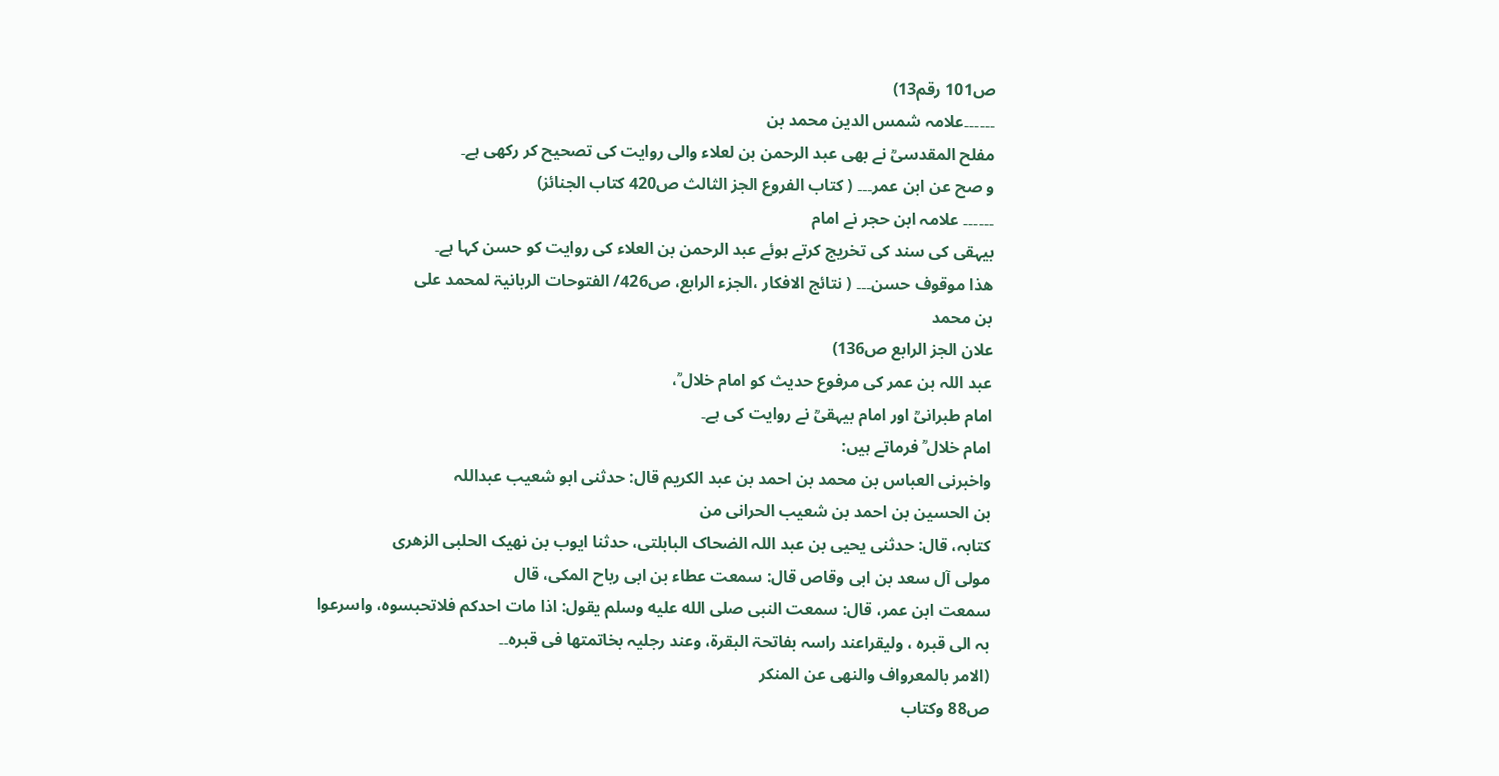ص101 رقم13)
۔۔۔۔۔۔علامہ شمس الدین محمد بن
مفلح المقدسیؒ نے بھی عبد الرحمن بن لعلاء والی روایت کی تصحیح کر رکھی ہے۔
و صح عن ابن عمر۔۔۔ ( کتاب الفروع الجز الثالث ص420 کتاب الجنائز)
۔۔۔۔۔۔ علامہ ابن حجر نے امام
بیہقی کی سند کی تخریج کرتے ہوئے عبد الرحمن بن العلاء کی روایت کو حسن کہا ہے۔
ھذا موقوف حسن۔۔۔ ( نتائج الافکار ،الجزء الرابع، ص426/ الفتوحات الربانیۃ لمحمد علی
بن محمد
علان الجز الرابع ص136)
عبد اللہ بن عمر کی مرفوع حدیث کو امام خلال ؒ،
امام طبرانیؒ اور امام بیہقیؒ نے روایت کی ہے۔
امام خلال ؒ فرماتے ہیں:
واخبرنی العباس بن محمد بن احمد بن عبد الکریم قال: حدثنی ابو شعیب عبداللہ
بن الحسین بن احمد بن شعیب الحرانی من
کتابہ، قال: حدثنی یحیی بن عبد اللہ الضحاک البابلتی، حدثنا ایوب بن نھیک الحلبی الزھری
مولی آل سعد بن ابی وقاص قال: سمعت عطاء بن ابی رباح المکی، قال
سمعت ابن عمر، قال: سمعت النبی صلى الله عليه وسلم یقول: اذا مات احدکم فلاتحبسوہ، واسرعوا
بہ الی قبرہ ، ولیقراعند راسہ بفاتحۃ البقرۃ، وعند رجلیہ بخاتمتھا فی قبرہ۔۔
(الامر بالمعرواف والنھی عن المنکر
ص88 وکتاب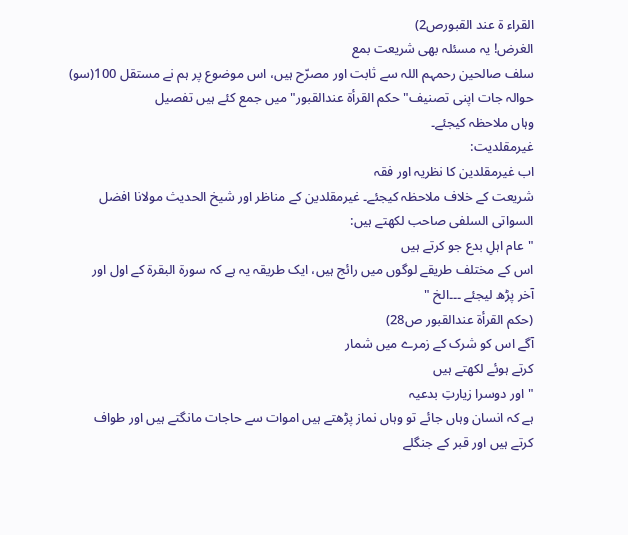القراء ۃ عند القبورص2)
الغرض! یہ مسئلہ بھی شریعت بمع
سلف صالحین رحمہم اللہ سے ثابت اور مصرّح ہیں، اس موضوع پر ہم نے مستقل 100(سو)
حوالہ جات اپنی تصنیف" حکم القرأۃ عندالقبور" میں جمع کئے ہیں تفصیل
وہاں ملاحظہ کیجئے۔
غیرمقلدیت:
اب غیرمقلدین کا نظریہ اور فقہ
شریعت کے خلاف ملاحظہ کیجئے۔ غیرمقلدین کے مناظر اور شیخ الحدیث مولانا افضل
السواتی السلفی صاحب لکھتے ہیں:
"عام اہلِ بدع جو کرتے ہیں
اس کے مختلف طریقے لوگوں میں رائج ہیں، ایک طریقہ یہ ہے کہ سورۃ البقرۃ کے اول اور
آخر پڑھ لیجئے ۔۔۔الخ "
(حکم القرأۃ عندالقبور ص28)
آگے اس کو شرک کے زمرے میں شمار
کرتے ہوئے لکھتے ہیں
" اور دوسرا زیارتِ بدعیہ
ہے کہ انسان وہاں جائے تو وہاں نماز پڑھتے ہیں اموات سے حاجات مانگتے ہیں اور طواف
کرتے ہیں اور قبر کے جنگلے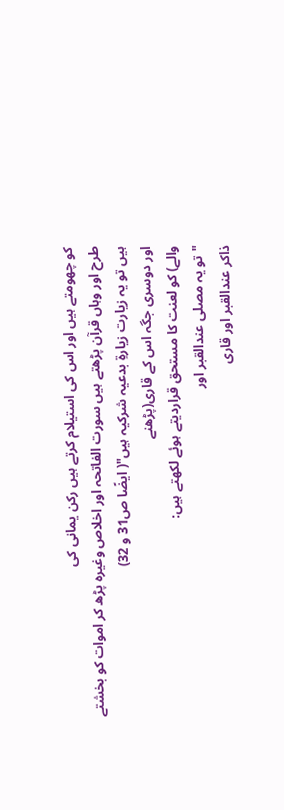کو چھومتے ہیں اور اس کی استیلام کرتے ہیں رکن یمانی کی
طرح اور وہاں قرآن پڑھتے ہیں سورت الفاتحہ اور اخلاص وغیرہ پڑھ کر اموات کو بخشتے
ہیں تو یہ زیارت زیارۃِ بدعیہ شرکیہ ہیں"( ایضًا ص31 و 32)
اور دوسری جگہ اس کے قاری(پڑھنے
والے) کو لعنت کا مستحق قراردیتے ہوئے لکھتے ہیں:
"تو یہ مصلی عندالقبر اور
ذاکر عندالقبر اور قاری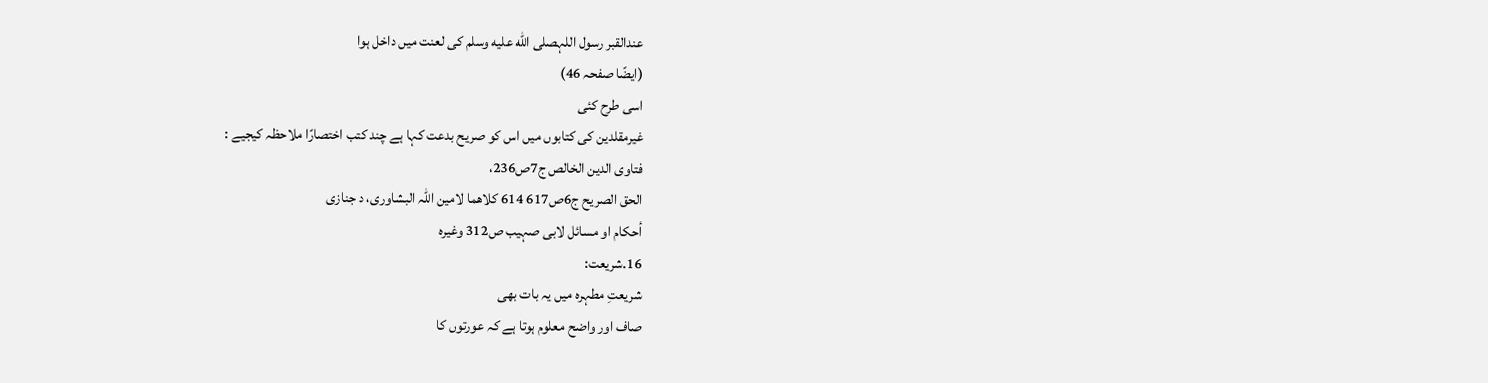عندالقبر رسول اللہصلى الله عليه وسلم کی لعنت میں داخل ہوا
(ایضًا صفحہ 46)
اسی طرح کئی
غیرمقلدین کی کتابوں میں اس کو صریح بدعت کہا ہے چند کتب اختصارًا ملاحظہ کیجیے :
فتاوی الدین الخالص ج7ص236،
الحق الصریح ج6ص617 614 کلاھما لامین اللہ البشاوری، د جنازی
أحکام او مسائل لابی صہیب ص312 وغیرہ
16.شریعت:
شریعتِ مطہرہ میں یہ بات بھی
صاف اور واضح معلوم ہوتا ہے کہ عورتوں کا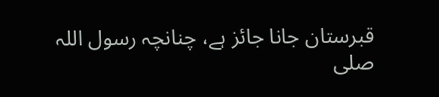قبرستان جانا جائز ہے، چنانچہ رسول اللہ
صلى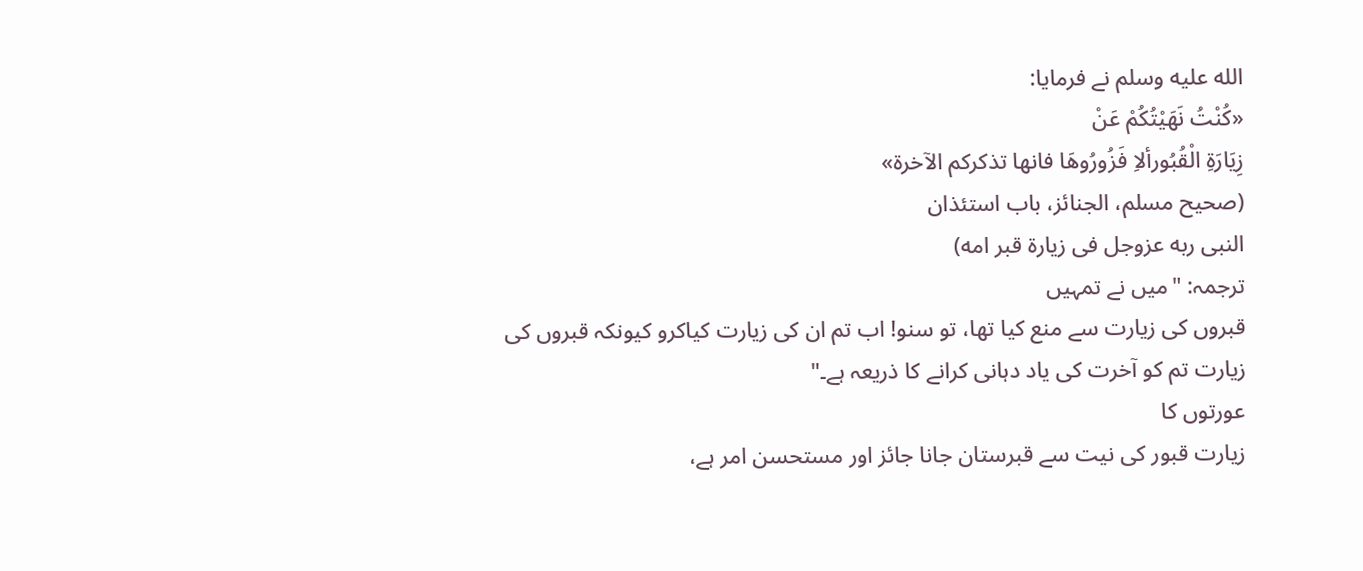الله عليه وسلم نے فرمایا:
«کُنْتُ نَهَيْتُکُمْ عَنْ
زِيَارَةِ الْقُبُورألاِ فَزُورُوهَا فانها تذکرکم الآخرة»
(صحيح مسلم، الجنائز، باب استئذان
النبی ربه عزوجل فی زيارة قبر امه)
ترجمہ: "میں نے تمہیں
قبروں کی زیارت سے منع کیا تھا، تو سنو! اب تم ان کی زیارت کیاکرو کیونکہ قبروں کی
زیارت تم کو آخرت کی یاد دہانی کرانے کا ذریعہ ہے۔"
عورتوں کا
زیارت قبور کی نیت سے قبرستان جانا جائز اور مستحسن امر ہے،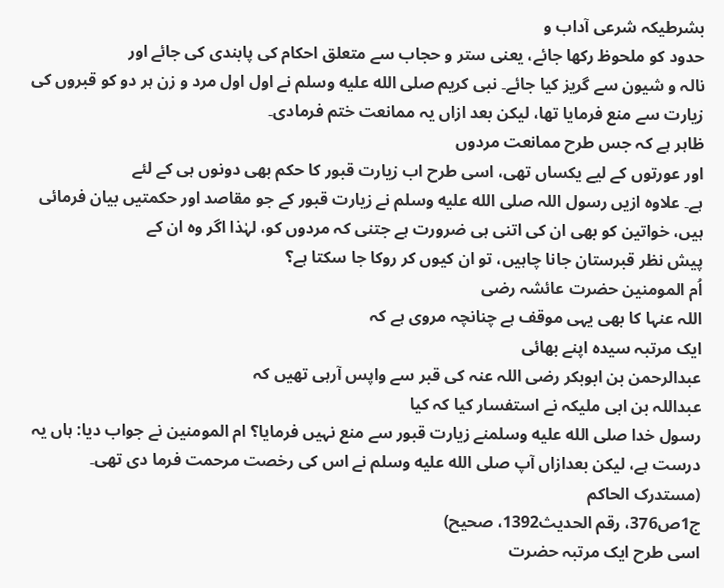بشرطیکہ شرعی آداب و
حدود کو ملحوظ رکھا جائے، یعنی ستر و حجاب سے متعلق احکام کی پابندی کی جائے اور
نالہ و شیون سے گریز کیا جائے۔ نبی کریم صلى الله عليه وسلم نے اول اول مرد و زن ہر دو کو قبروں کی
زیارت سے منع فرمایا تھا، لیکن بعد ازاں یہ ممانعت ختم فرمادی۔
ظاہر ہے کہ جس طرح ممانعت مردوں
اور عورتوں کے لیے یکساں تھی، اسی طرح اب زیارت قبور کا حکم بھی دونوں ہی کے لئے
ہے۔ علاوہ ازیں رسول اللہ صلى الله عليه وسلم نے زیارت قبور کے جو مقاصد اور حکمتیں بیان فرمائی
ہیں، خواتین کو بھی ان کی اتنی ہی ضرورت ہے جتنی کہ مردوں کو، لہٰذا اگر وہ ان کے
پیش نظر قبرستان جانا چاہیں، تو ان کیوں کر روکا جا سکتا ہے؟
اُم المومنین حضرت عائشہ رضی
اللہ عنہا کا بھی یہی موقف ہے چنانچہ مروی ہے کہ
ایک مرتبہ سیدہ اپنے بھائی
عبدالرحمن بن ابوبکر رضی اللہ عنہ کی قبر سے واپس آرہی تھیں کہ
عبداللہ بن ابی ملیکہ نے استفسار کیا کہ کیا
رسول خدا صلى الله عليه وسلمنے زیارت قبور سے منع نہیں فرمایا؟ ام المومنین نے جواب دیا: ہاں یہ
درست ہے، لیکن بعدازاں آپ صلى الله عليه وسلم نے اس کی رخصت مرحمت فرما دی تھی۔
(مستدرک الحاکم
ج1ص376، رقم الحدیث1392، صحیح)
اسی طرح ایک مرتبہ حضرت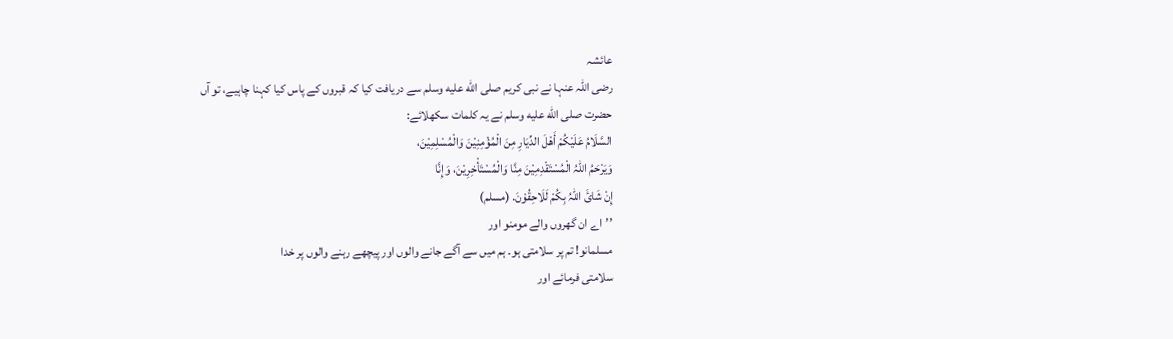عائشہ
رضی اللہ عنہا نے نبی کریم صلى الله عليه وسلم سے دریافت کیا کہ قبروں کے پاس کیا کہنا چاہیے، تو آں
حضرت صلى الله عليه وسلم نے یہ کلمات سکھلائے:
السَّلَامُ عَلَیْکُمْ أَھْلَ الدِّیَارِ مِنَ الْمُؤْمِنِیْنَ وَالْمُسْلِمِیْنَ،
وَیَرْحَمُ اللّٰہُ الْمُسْتَقْدِمِیْنَ مِنَّا وَالْمُسْتَأْخِرِیْنَ، وَإِنَّا
إِنْ شَائَ اللّٰہُ بِکُمْ لَلَاحِقُوْنَ. (مسلم)
’’اے ان گھروں والے مومنو اور
مسلمانو! تم پر سلامتی ہو۔ ہم میں سے آگے جانے والوں اور پیچھے رہنے والوں پر خدا
سلامتی فرمائے اور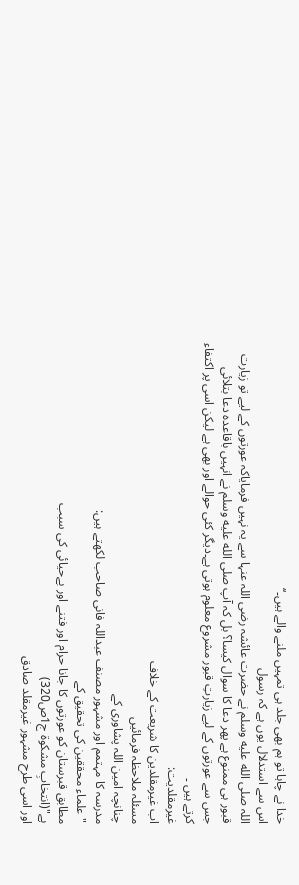خدا نے چاہا تو ہم بھی جلد ہی تمہیں ملنے والے ہیں۔‘‘
اس سے استدلال یوں ہے کہ رسول
اللہ صلى الله عليه وسلم نے حضرت عائشہ رضی اللہ عنہا سے یہ نہیں فرمایاکہ عورتوں کے لیے تو زیارت
قبور ہی ممنوع ہے پھر دعا کا سوال کیسا؟ بل کہ آپ صلى الله عليه وسلم نے انہیں باقاعدہ دعا بتلائی
جس سے عورتوں کے لیے زیارتِ قبور مشروع معلوم ہوتی ہے۔دیگر کئی حوالے اور بھی ہے لیکن اسی پر اکتفاء کرتے ہیں ۔
غیرمقلدیت:
اب غیرمقلدین کا شریعت کے خلاف
مسئلہ ملاحظہ فرمائیں
چنانچہ امین اللہ پشاوری کے
مدرسہ کا مہتمم اور مشہور مصنف عبداللہ فانی صاحب لکھتے ہیں:
"علماء محققین کی تحقیق کے
مطابق قبرستان کو عورتوں کا جانا حرام اور فتنے اور بےحیائی کی سبب
ہے"(انتخابِ مشکوۃ ج1ص320)
اور اسی طرح مشہور غیرمقلد صادق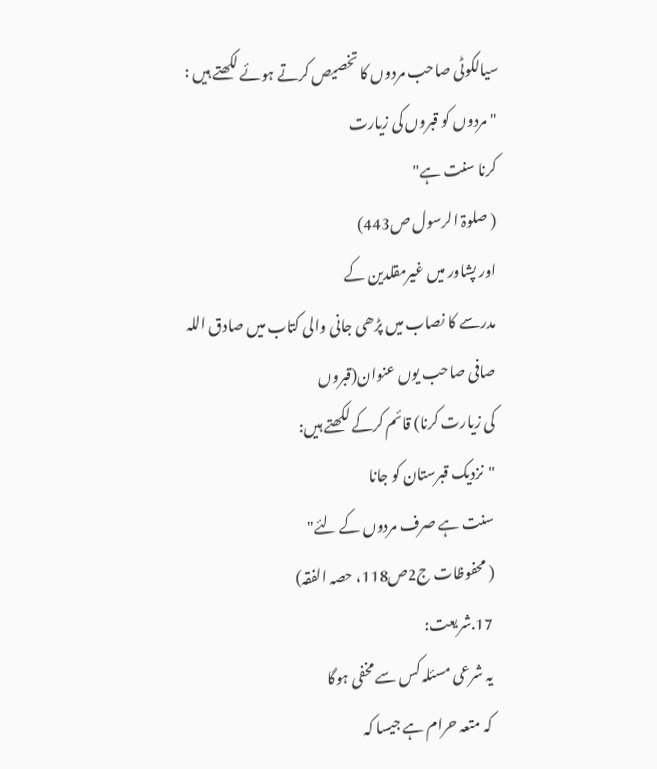سیالکوٹی صاحب مردوں کا تخصیص کرتے ہوئے لکھتے ہیں :
" مردوں کو قبروں کی زیارت
کرنا سنت ہے"
( صلوۃ الرسول ص443)
اور پشاور میں غیرمقلدین کے
مدرسے کا نصاب میں پڑھی جانی والی کتاب میں صادق اللہ صافی صاحب یوں عنوان(قبروں
کی زیارت کرنا) قائم کرکے لکھتے ہیں:
"نزدیک قبرستان کو جانا
سنت ہے صرف مردوں کے لئے"
( محفوظات ج2ص118، حصہ الفقہ)
17.شریعت:
یہ شرعی مسئلہ کس سے مخفی ہوگا
کہ متعہ حرام ہے جیسا کہ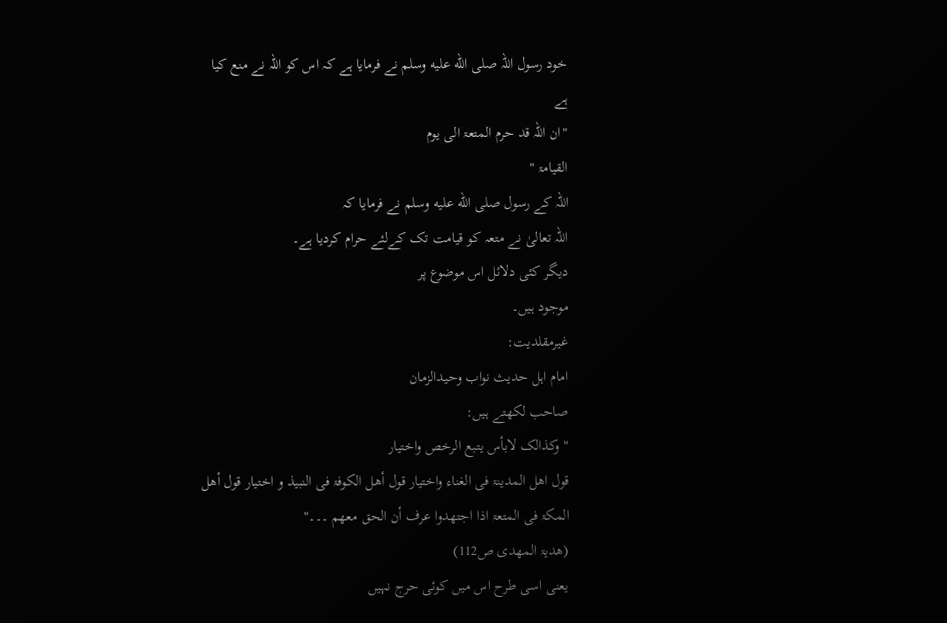خود رسول اللہ صلى الله عليه وسلم نے فرمایا ہے کہ اس کو اللہ نے منع کیا
ہے
"ان اللہ قد حرم المتعۃ الی یوم
القیامۃ "
اللہ کے رسول صلى الله عليه وسلم نے فرمایا کہ
اللہ تعالیٰ نے متعہ کو قیامت تک کےلئے حرام کردیا ہے۔
دیگر کئی دلائل اس موضوع پر
موجود ہیں۔
غیرمقلدیت:
امام اہل حدیث نواب وحیدالزمان
صاحب لکھتے ہیں:
"وکذالک لابأس یتبع الرخص واختیار
قول اھل المدینۃ فی الغناء واختیار قول أھل الکوفۃ فی النبیذ و اختیار قول أھل
المکۃ فی المتعۃ اذا اجتھدوا عرف أن الحق معھم ۔۔۔"
(ھدیۃ المھدی ص112)
یعنی اسی طرح اس میں کوئی حرج نہیں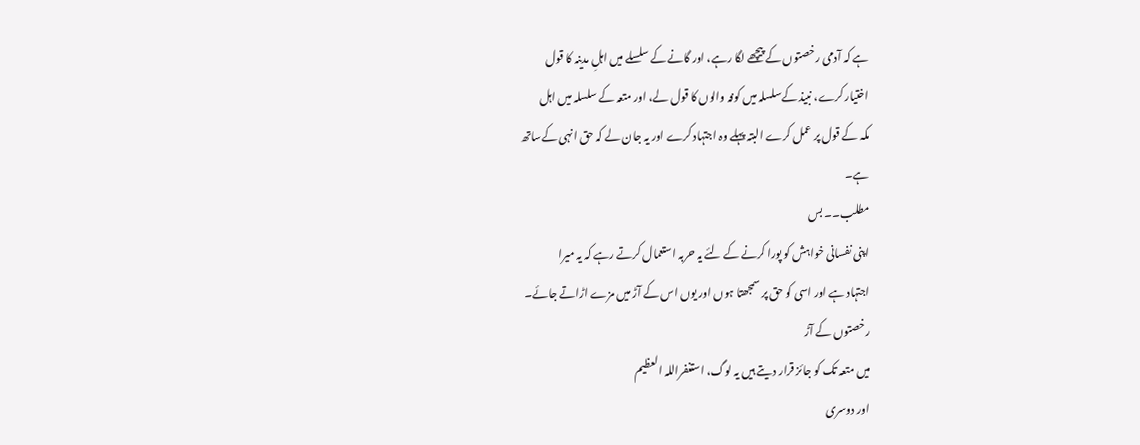ہے کہ آدمی رخصتوں کے پیچھے لگا رہے، اور گانے کے سلسلے میں اہلِ مدینہ کا قول
اختیار کرے، نبیذ کےسلسلہ میں کوفہ والوں کا قول لے، اور متعہ کے سلسلہ میں اہل
مکہ کے قول پر عمل کرے البتہ پہلے وہ اجتہاد کرے اور یہ جان لے کہ حق انہی کےساتھ
ہے۔
مطلب۔۔ بس
اپنی نفسانی خواہش کو پورا کرنے کے لئے یہ حربہ استعمال کرتے رہے کہ یہ میرا
اجتہاد ہے اور اسی کو حق پر سمجھتا ہوں اور یوں اس کے آڑ میں مزے اڑاتے جائے۔
رخصتوں کے آڑ
میں متعہ تک کو جائز قرار دیتے ہیں یہ لوگ، استغفراللہ العظیم
اور دوسری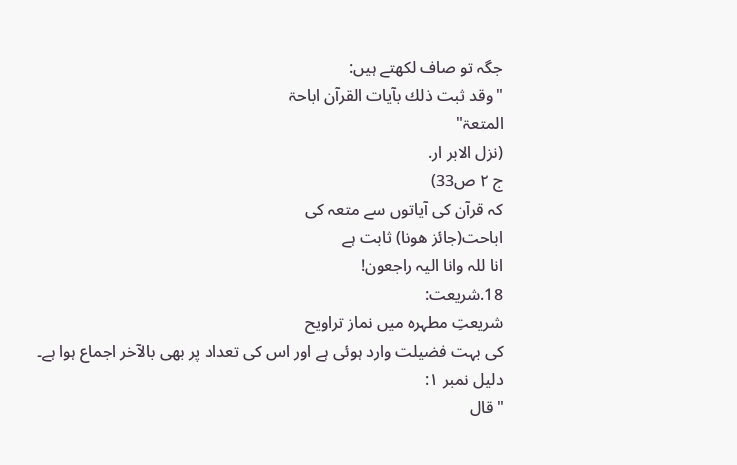جگہ تو صاف لکھتے ہیں:
"وقد ثبت ذلك بآيات القرآن اباحۃ
المتعۃ"
(نزل الابر ار.
ج ۲ ص33)
کہ قرآن کی آیاتوں سے متعہ کی
اباحت(جائز ھونا) ثابت ہے
انا للہ وانا الیہ راجعون!
18.شریعت:
شریعتِ مطہرہ میں نماز تراویح
کی بہت فضیلت وارد ہوئی ہے اور اس کی تعداد پر بھی بالآخر اجماع ہوا ہے۔
دلیل نمبر ۱:
"قال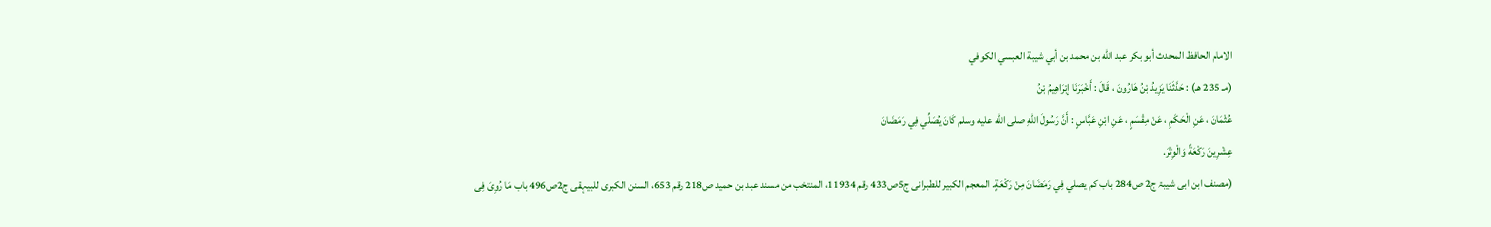الامام الحافظ المحدث أبو بكر عبد الله بن محمد بن أبي شيبة العبسي الكوفي
(مـ 235 هـ) : حَدَّثَنَا يَزِيدُ بْنُ هَارُونَ ، قَالَ : أَخْبَرَنَا إبْرَاهِيمُ بْنُ
عُثْمَانَ ، عَنِ الْحَكَمِ ، عَنْ مِقْسَمٍ ، عَنِ ابْنِ عَبَّاسٍ : أَنَّ رَسُولَ اللهِ صلى الله عليه وسلم كَانَ يُصَلِّي فِي رَمَضَانَ
عِشْرِينَ رَكْعَةً وَالْوِتْرَ.
(مصنف ابن ابی شیبۃ ج2 ص284 باب كم يصلي فِي رَمَضَانَ مِنْ رَكْعَةٍ. المعجم الکبیر للطبرانی ج5ص433 رقم 11934، المنتخب من مسند عبد بن حميد ص218 رقم 653، السنن الكبرى للبیہقی ج2ص496 باب مَا رُوِىَ فِى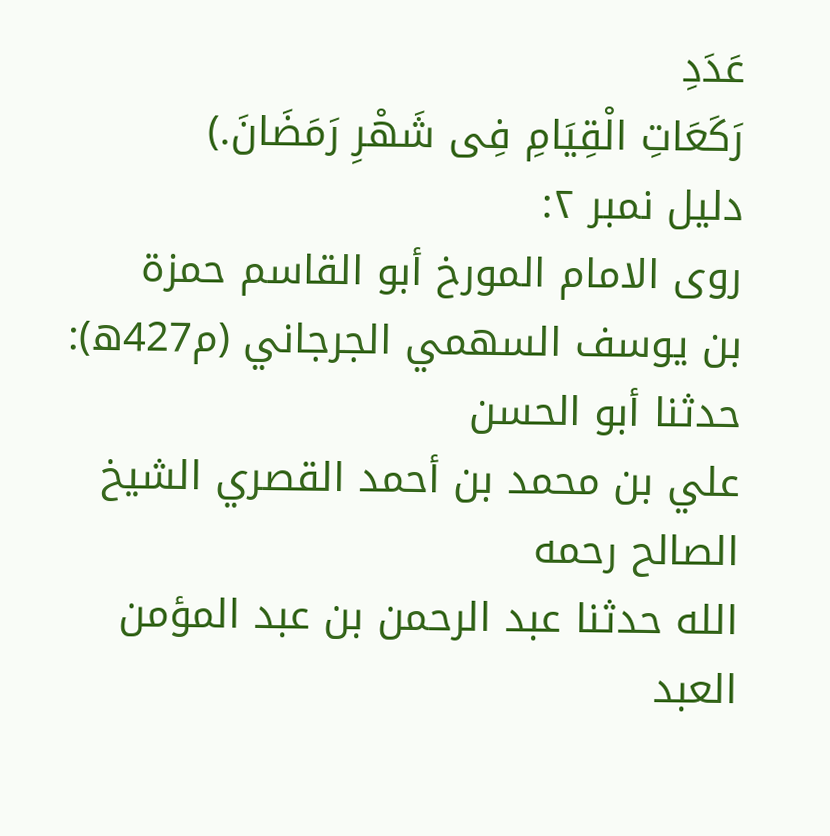عَدَدِ
رَكَعَاتِ الْقِيَامِ فِى شَهْرِ رَمَضَانَ.)
دلیل نمبر ۲:
روی الامام المورخ أبو القاسم حمزة
بن يوسف السهمي الجرجاني (م427ھ): حدثنا أبو الحسن
علي بن محمد بن أحمد القصري الشيخ الصالح رحمه
الله حدثنا عبد الرحمن بن عبد المؤمن العبد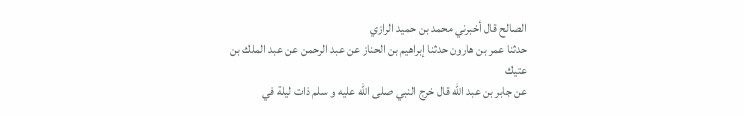الصالح قال أخبرني محمد بن حميد الرازي
حدثنا عمر بن هارون حدثنا إبراهيم بن الحناز عن عبد الرحمن عن عبد الملك بن عتيك
عن جابر بن عبد الله قال خرج النبي صلى الله عليه و سلم ذات ليلة في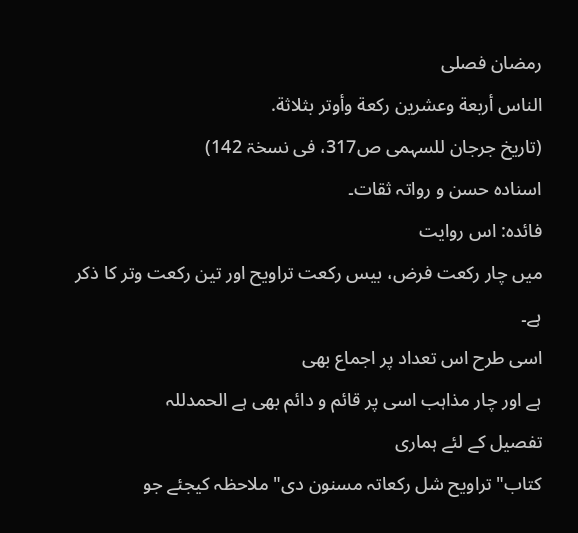رمضان فصلى
الناس أربعة وعشرين ركعة وأوتر بثلاثة.
(تاريخ جرجان للسہمی ص317، فی نسخۃ 142)
اسنادہ حسن و رواتہ ثقات۔
فائدہ: اس روایت
میں چار رکعت فرض، بیس رکعت تراویح اور تین رکعت وتر کا ذکر ہے۔
اسی طرح اس تعداد پر اجماع بھی
ہے اور چار مذاہب اسی پر قائم و دائم بھی ہے الحمدللہ
تفصیل کے لئے ہماری
کتاب"تراویح شل رکعاتہ مسنون دی" ملاحظہ کیجئے جو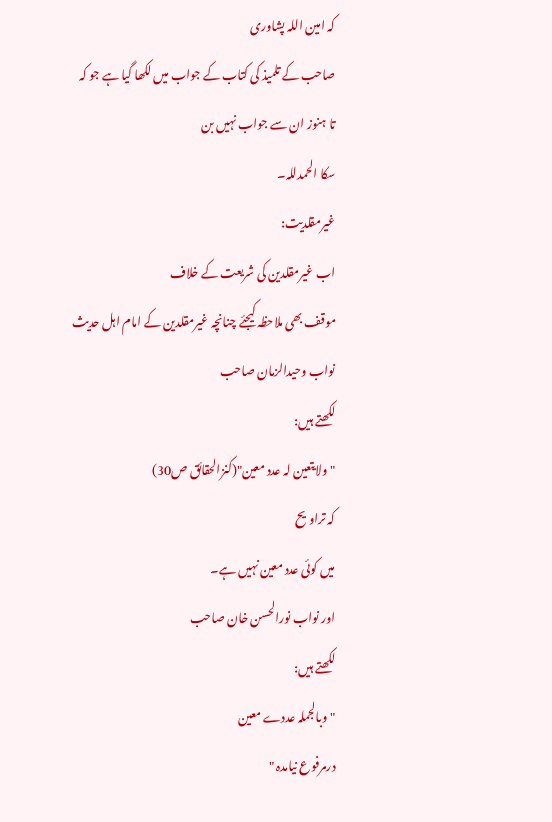کہ امین اللہ پشاوری
صاحب کے تلمیذ کی کتاب کے جواب میں لکھا گیا ہے جو کہ تا ہنوز ان سے جواب نہیں بن
سکا الحمدللہ۔
غیرمقلدیت:
اب غیرمقلدین کی شریعت کے خلاف
موقف بھی ملاحظہ کیجئے چنانچہ غیرمقلدین کے امام اہل حدیث نواب وحیدالزمان صاحب
لکھتے ہیں:
"ولایتعین لہ عدد معین"(کنزالحقائق ص30)
کہ تراویح
میں کوئی عدد معین نہیں ہے۔
اور نواب نورالحسن خان صاحب
لکھتے ہیں:
"وبالجملہ عددے معین
درمرفوع نیامدہ "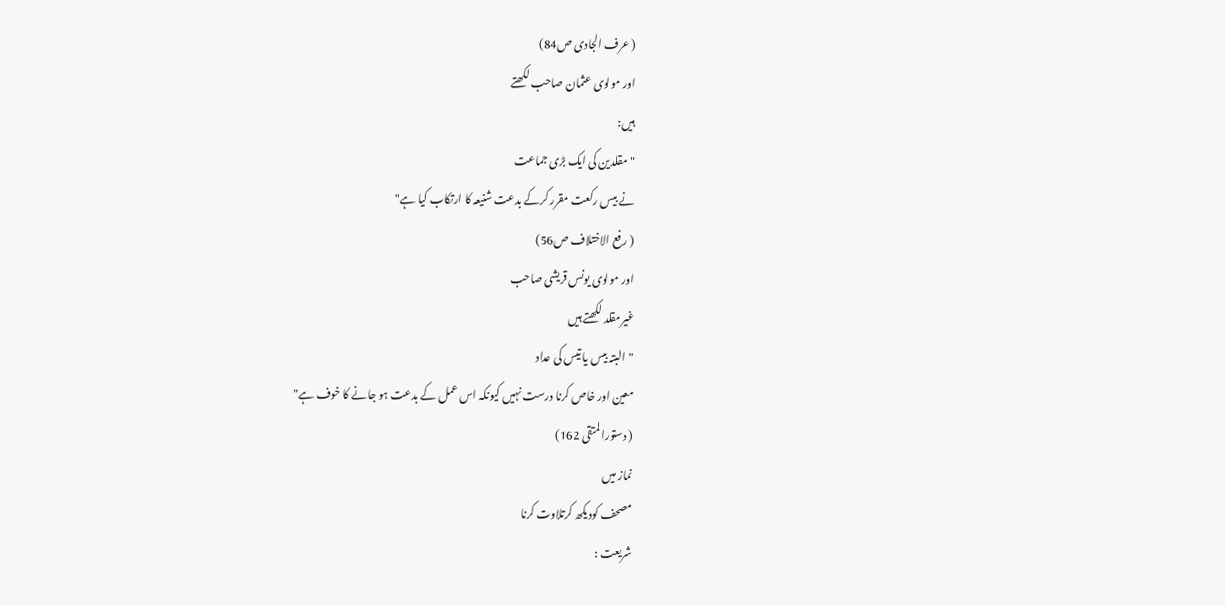( عرف الجادی ص84)
اور مولوی عثمان صاحب لکھتے
ہیں:
" مقلدین کی ایک بڑی جماعت
نے بیس رکعت مقرر کرکے بدعت شنیعہ کا ارتکاب کیا ہے"
( رفع الاختلاف ص56)
اور مولوی یونس قریشی صاحب
غیرمقلد لکھتے ہیں
"البتہ بیس یا تیس کی عداد
معین اور خاص کرنا درست نہیں کیونکہ اس عمل کے بدعت ہو جانے کا خوف ہے"
( دستورالمتقی 162)
نماز میں
مصحف کودیکھ کرتلاوت کرنا
شریعت :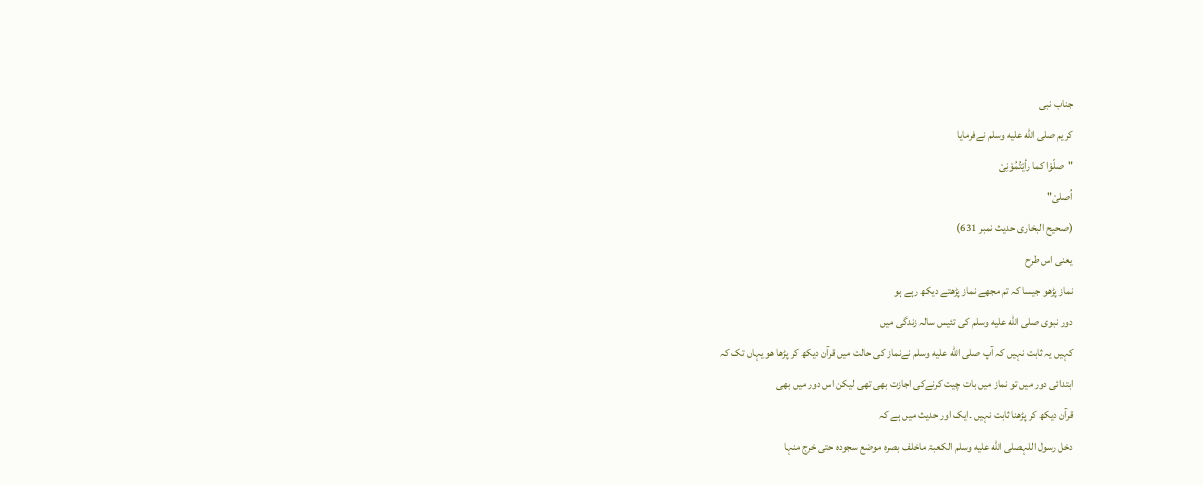جناب نبی
کریم صلى الله عليه وسلم نےفرمایا
"صلّوْا کما رأیْتُمُوْنِیْ
اُصلیْ"
(صحیح البخاری حدیث نمبر 631)
یعنی اس طرح
نماز پڑھو جیسا کہ تم مجھے نماز پڑھتے دیکھ رہے ہو
دور نبوی صلى الله عليه وسلم کی تئیس سالہ زندگی میں
کہیں یہ ثابت نہیں کہ آپ صلى الله عليه وسلم نےنماز کی حالت میں قرآن دیکھ کر پڑھا ھو یہاں تک کہ
ابتدائی دور میں تو نماز میں بات چیت کرنےکی اجازت بھی تھی لیکن اس دور میں بھی
قرآن دیکھ کر پڑھنا ثابت نہیں ۔ایک اور حدیث میں ہے کہ
دخل رسول اللہصلى الله عليه وسلم الکعبۃ ماخلف بصرہ موضع سجودہ حتی خرج منہا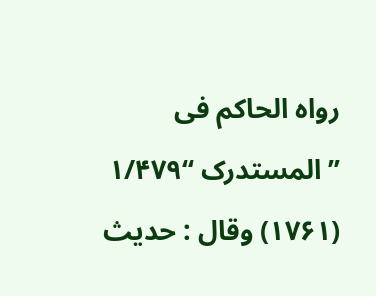رواہ الحاکم فی ’’المستدرک ‘‘۱/۴۷۹ (۱۷۶۱) وقال : حدیث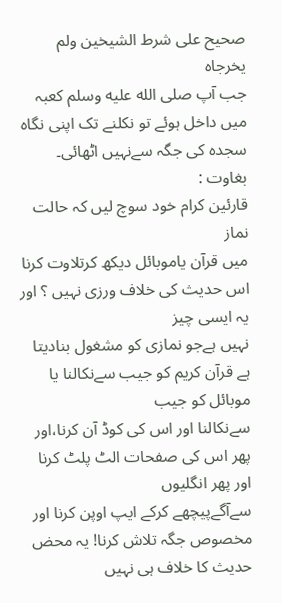صحیح علی شرط الشیخین ولم
یخرجاہ
جب آپ صلى الله عليه وسلم کعبہ
میں داخل ہوئے تو نکلنے تک اپنی نگاہ سجدہ کی جگہ سےنہیں اٹھائی۔
بغاوت :
قارئین کرام خود سوچ لیں کہ حالت نماز
میں قرآن یاموبائل دیکھ کرتلاوت کرنا اس حدیث کی خلاف ورزی نہیں ؟ اور یہ ایسی چیز
نہیں ہےجو نمازی کو مشغول بنادیتا ہے قرآن کریم کو جیب سےنکالنا یا موبائل کو جیب
سےنکالنا اور اس کی کوڈ آن کرنا،اور پھر اس کی صفحات الٹ پلٹ کرنا اور پھر انگلیوں
سےآگےپیچھے کرکے ایپ اوپن کرنا اور مخصوص جگہ تلاش کرنا! یہ محض حدیث کا خلاف ہی نہیں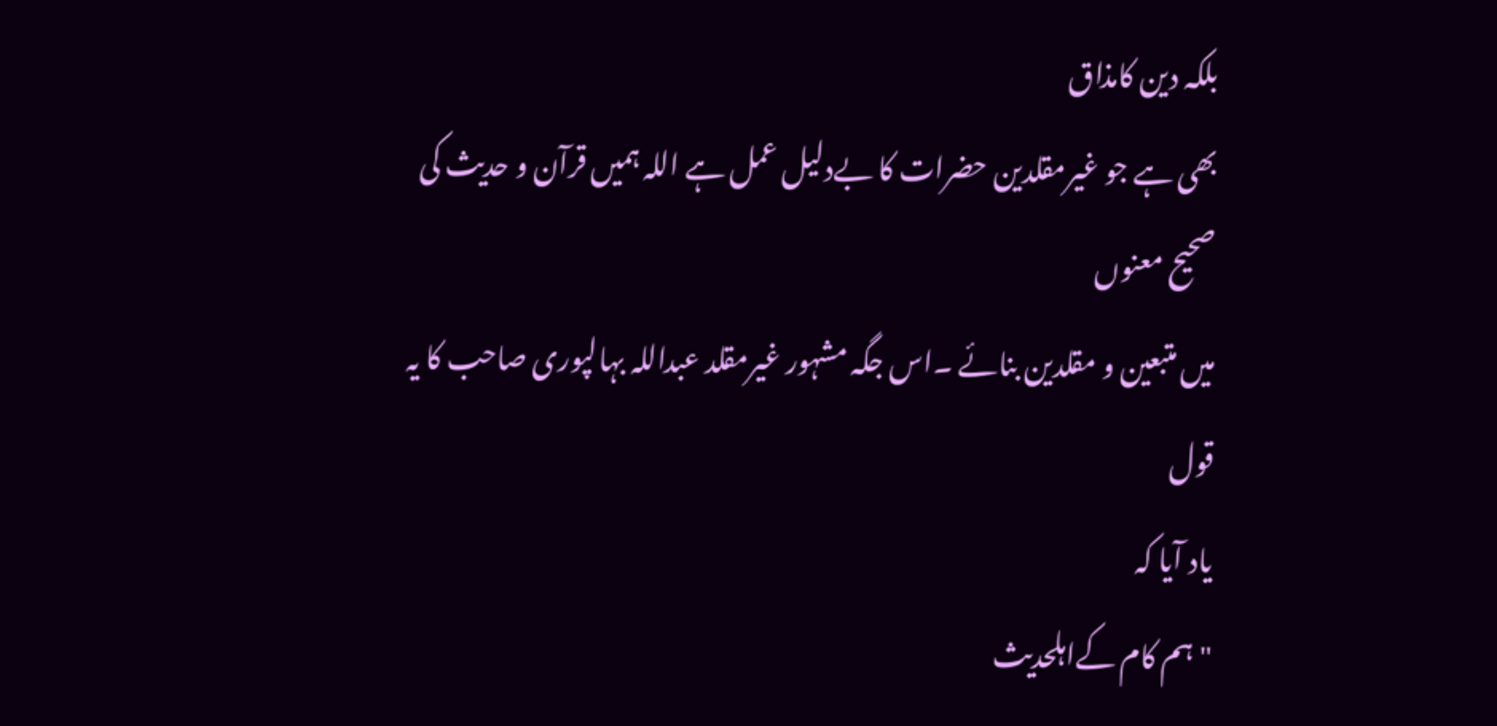بلکہ دین کامذاق
بھی ہے جو غیرمقلدین حضرات کا بےدلیل عمل ہے اللہ ہمیں قرآن و حدیث کی صحیح معنوں
میں متبعین و مقلدین بنائے ۔اس جگہ مشہور غیرمقلد عبداللہ بہالپوری صاحب کا یہ قول
یاد آیا کہ
" ہم کام کےاہلحدیث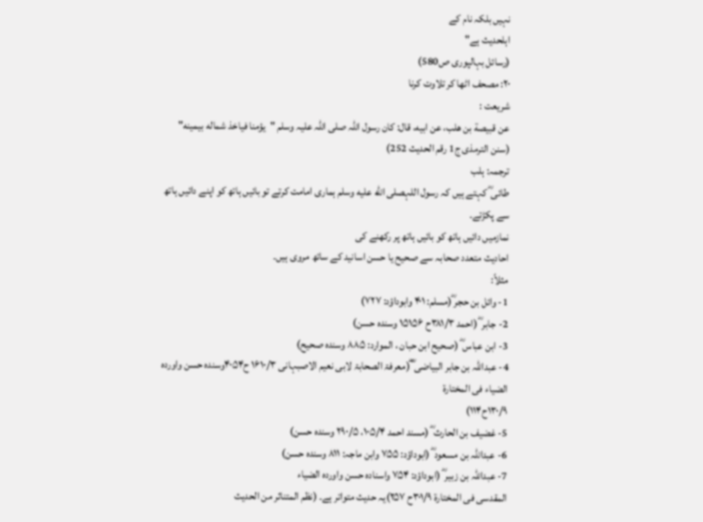نہیں بلکہ نام کے
اہلحدیث ہے"
(رسائل بہالپوری ص580)
۲۰: مصحف اٹھا کر تلاوت کرنا
شریعت :
عن قبيصة بن هلب، عن ابيه، قال: كان رسول اللہ صلى اللہ علیہ وسلم "يؤمنا فياخذ شماله بيمينه"
(سنن الترمذی ج1 رقم الحدیث 252)
ترجمہ: ہلب
طائی ؓ کہتے ہیں کہ رسول اللہصلى الله عليه وسلم ہماری امامت کرتے تو بائیں ہاتھ کو اپنے دائیں ہاتھ
سے پکڑتے۔
نمازمیں دائیں ہاتھ کو بائیں ہاتھ پر رکھنے کی
احادیث متعدد صحابہ سے صحیح یا حسن اسانید کے ساتھ مروی ہیں۔
مثلاً:
1- وائل بن حجر ؓ(مسلم: ۴۰۱ وابوداؤد: ۷۲۷)
2- جابر ؓ (احمد ۳۸۱/۳ح ۱۵۱۵۶ وسندہ حسن)
3- ابن عباس ؓ (صحیح ابن حبان ، الموارد: ۸۸۵ وسندہ صحیح)
4- عبداللہ بن جابر البیاضی ؓ ؓ(معرفۃ الصحابۃ لابی نعیم الاصبہانی ۱۶۱۰/۳ ح۴۰۵۴وسندہ حسن واوردہ الضیاء فی المختارۃ
۱۳۰/۹ح۱۱۴)
5- غضیف بن الحارث ؓ (مسند احمد ۱۰۵/۴، ۲۹۰/۵ وسندہ حسن)
6- عبداللہ بن مسعود ؓ (ابوداؤد: ۷۵۵ وابن ماجہ: ۸۱۱ وسندہ حسن)
7- عبداللہ بن زبیر ؓ (ابوداؤد: ۷۵۴ واسنادہ حسن واوردہ الضیاء
المقدسی فی المختارۃ ۳۰۱/۹ح ۲۵۷)یہ حدیث متواتر ہے۔ (نظم المتناثر من الحدیث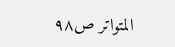المتواتر ص۹۸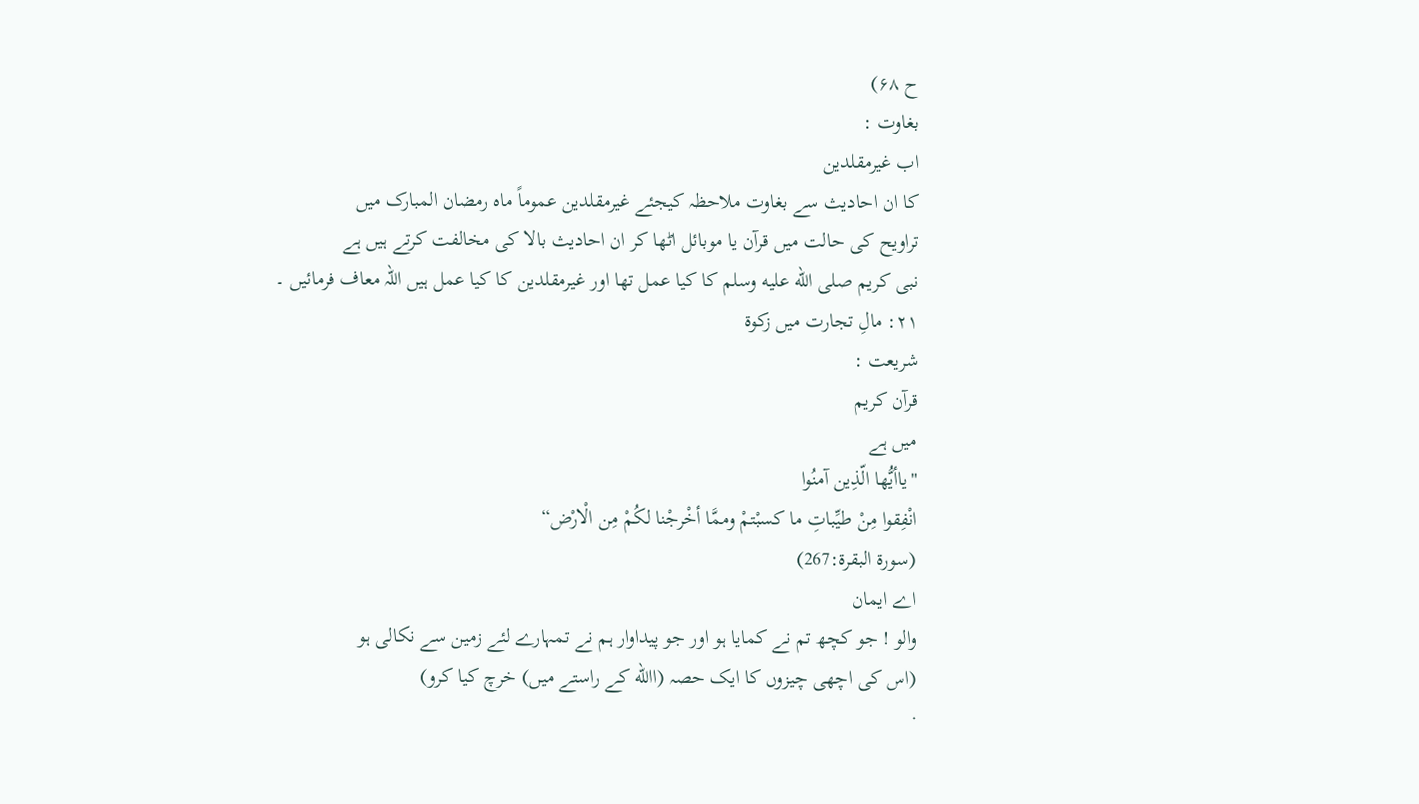ح ۶۸)
بغاوت :
اب غیرمقلدین
کا ان احادیث سے بغاوت ملاحظہ کیجئے غیرمقلدین عموماً ماہ رمضان المبارک میں
تراویح کی حالت میں قرآن یا موبائل اٹھا کر ان احادیث بالا کی مخالفت کرتے ہیں ہے
نبی کریم صلى الله عليه وسلم کا کیا عمل تھا اور غیرمقلدین کا کیا عمل ہیں اللہ معاف فرمائیں ۔
۲۱: مالِ تجارت میں زکوۃ
شریعت :
قرآن کریم
میں ہے
"ياأيُّها الّذِين آمنُوا
انْفِقوا مِنْ طيِّباتِ ما كسبْتمْ وممَّا أخْرجْنا لكُمْ مِن الْارْض“
(سورۃ البقرۃ:267)
اے ایمان
والو ! جو کچھ تم نے کمایا ہو اور جو پیداوار ہم نے تمہارے لئے زمین سے نکالی ہو
(اس کی اچھی چیزوں کا ایک حصہ (االله کے راستے میں) خرچ کیا کرو)
·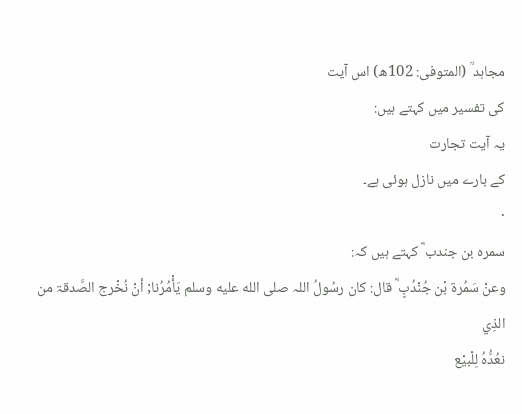مجاہد ؒ (المتوفی: 102ھ) اس آیت
کی تفسیر میں کہتے ہیں:
یہ آیت تجارت
کے بارے میں نازل ہوئی ہے۔
·
سمرہ بن جندب ؓ کہتے ہیں کہ:
وعنْ سَمُرۃ بْن جُنْدُبٍ ؓ قال: كان رسُولُ اللہ صلى الله عليه وسلم يَأْمُرُنا; أنْ نُخْرج الصَّدقۃ من الذِي
نعُدُّهُ لِلْبيْع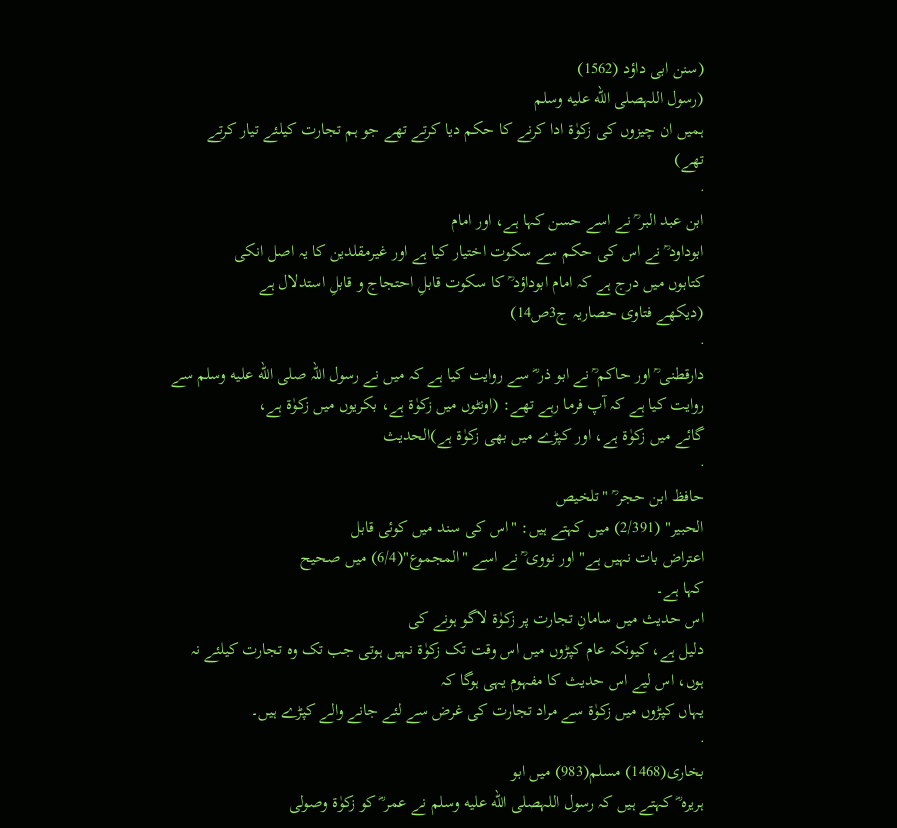(سنن ابی داؤد (1562)
(رسول اللہصلى الله عليه وسلم
ہمیں ان چیزوں کی زکوٰۃ ادا کرنے کا حکم دیا کرتے تھے جو ہم تجارت کیلئے تیار کرتے
تھے)
·
ابن عبد البر ؒ نے اسے حسن کہا ہے، اور امام
ابوداود ؒ نے اس کی حکم سے سکوت اختیار کیا ہے اور غیرمقلدین کا یہ اصل انکی
کتابوں میں درج ہے کہ امام ابوداؤد ؒ کا سکوت قابلِ احتجاج و قابلِ استدلال ہے
(دیکھے فتاوی حصاریہ ج3ص14)
·
دارقطنی ؒ اور حاکم ؒ نے ابو ذر ؓ سے روایت کیا ہے کہ میں نے رسول اللہ صلى الله عليه وسلم سے
روایت کیا ہے کہ آپ فرما رہے تھے: (اونٹوں میں زکوٰۃ ہے، بکریوں میں زکوٰۃ ہے،
گائے میں زکوٰۃ ہے، اور کپڑے میں بھی زکوٰۃ ہے)الحدیث
·
حافظ ابن حجر ؒ "تلخیص
الحبیر" (2/391) میں کہتے ہیں: "اس کی سند میں کوئی قابل
اعتراض بات نہیں ہے" اور نووی ؒ نے اسے "المجموع"(6/4) میں صحیح
کہا ہے۔
اس حدیث میں سامانِ تجارت پر زکوٰۃ لاگو ہونے کی
دلیل ہے، کیونکہ عام کپڑوں میں اس وقت تک زکوٰۃ نہیں ہوتی جب تک وہ تجارت کیلئے نہ
ہوں، اس لیے اس حدیث کا مفہوم یہی ہوگا کہ
یہاں کپڑوں میں زکوٰۃ سے مراد تجارت کی غرض سے لئے جانے والے کپڑے ہیں۔
·
بخاری(1468) مسلم(983) میں ابو
ہریرہ ؓ کہتے ہیں کہ رسول اللہصلى الله عليه وسلم نے عمر ؓ کو زکوٰۃ وصولی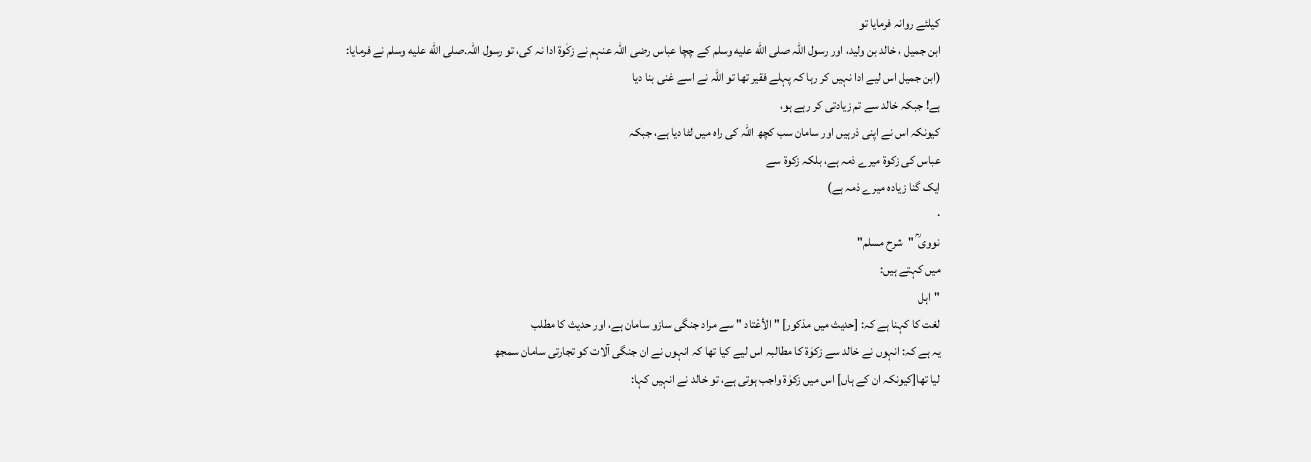کیلئے روانہ فرمایا تو
ابن جمیل ، خالد بن ولید، اور رسول اللہ صلى الله عليه وسلم کے چچا عباس رضی اللہ عنہم نے زکٰوۃ ادا نہ کی، تو رسول اللہ.صلى الله عليه وسلم نے فرمایا:
(ابن جمیل اس لیے ادا نہیں کر رہا کہ پہلے فقیر تھا تو اللہ نے اسے غنی بنا دیا
ہے! جبکہ خالد سے تم زیادتی کر رہے ہو،
کیونکہ اس نے اپنی ذرہیں اور سامان سب کچھ اللہ کی راہ میں لٹا دیا ہے، جبکہ
عباس کی زکوۃ میرے ذمہ ہے، بلکہ زکوۃ سے
ایک گنا زیادہ میرے ذمہ ہے)
·
نووی ؒ "شرح مسلم"
میں کہتے ہیں:
"اہل
لغت کا کہنا ہے کہ: [حدیث میں مذکور] " الأعْتاد " سے مراد جنگی سازو سامان ہے، اور حدیث کا مطلب
یہ ہے کہ: انہوں نے خالد سے زکوٰۃ کا مطالبہ اس لیے کیا تھا کہ انہوں نے ان جنگی آلات کو تجارتی سامان سمجھ
لیا تھا[کیونکہ ان کے ہاں] اس میں زکوٰۃ واجب ہوتی ہے، تو خالد نے انہیں کہا: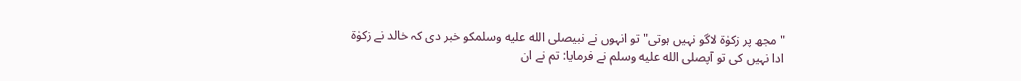"مجھ پر زکوٰۃ لاگو نہیں ہوتی" تو انہوں نے نبیصلى الله عليه وسلمکو خبر دی کہ خالد نے زکوٰۃ
ادا نہیں کی تو آپصلى الله عليه وسلم نے فرمایا: تم نے ان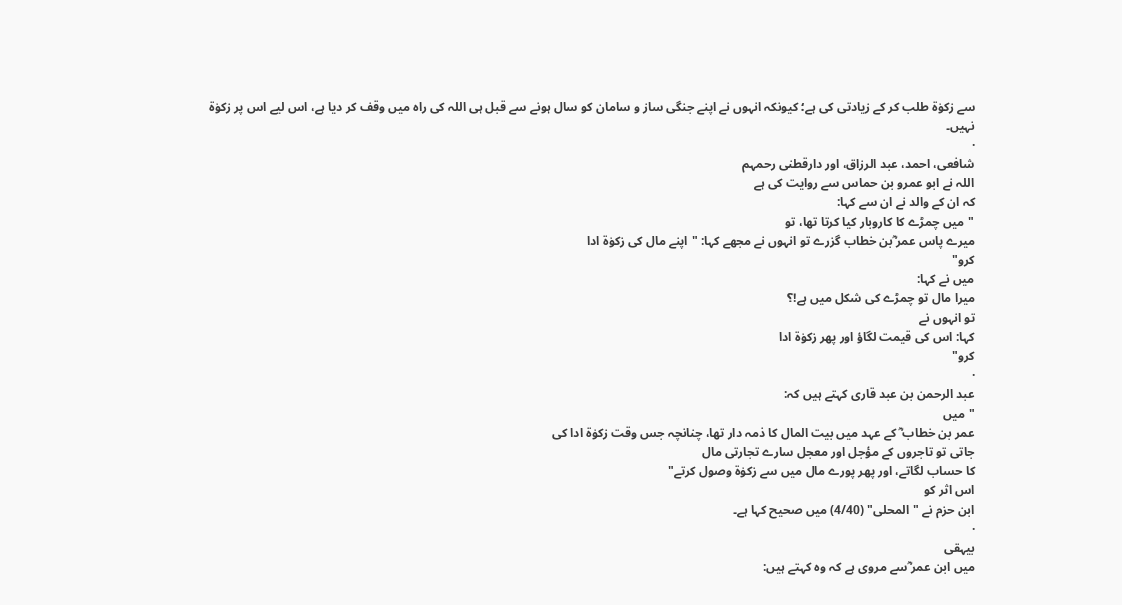سے زکوٰۃ طلب کر کے زیادتی کی ہے؛ کیونکہ انہوں نے اپنے جنگی ساز و سامان کو سال ہونے سے قبل ہی اللہ کی راہ میں وقف کر دیا ہے، اس لیے اس پر زکوٰۃ
نہیں۔
·
شافعی، احمد، عبد الرزاق، اور دارقطنی رحمہم
اللہ نے ابو عمرو بن حماس سے روایت کی ہے
کہ ان کے والد نے ان سے کہا:
"میں چمڑے کا کاروبار کیا کرتا تھا، تو
میرے پاس عمر ؓبن خطاب گزرے تو انہوں نے مجھے کہا: "اپنے مال کی زکوٰۃ ادا
کرو"
میں نے کہا:
میرا مال تو چمڑے کی شکل میں ہے!؟
تو انہوں نے
کہا: اس کی قیمت لگاؤ اور پھر زکوٰۃ ادا
کرو"
·
عبد الرحمن بن عبد قاری کہتے ہیں کہ:
"میں
عمر بن خطاب ؓ کے عہد میں بیت المال کا ذمہ دار تھا، چنانچہ جس وقت زکوٰۃ ادا کی
جاتی تو تاجروں کے مؤجل اور معجل سارے تجارتی مال
کا حساب لگاتے، اور پھر پورے مال میں سے زکوٰۃ وصول کرتے"
اس اثر کو
ابن حزم نے "المحلى" (4/40) میں صحیح کہا ہے۔
·
بیہقی
میں ابن عمر ؓسے مروی ہے کہ وہ کہتے ہیں: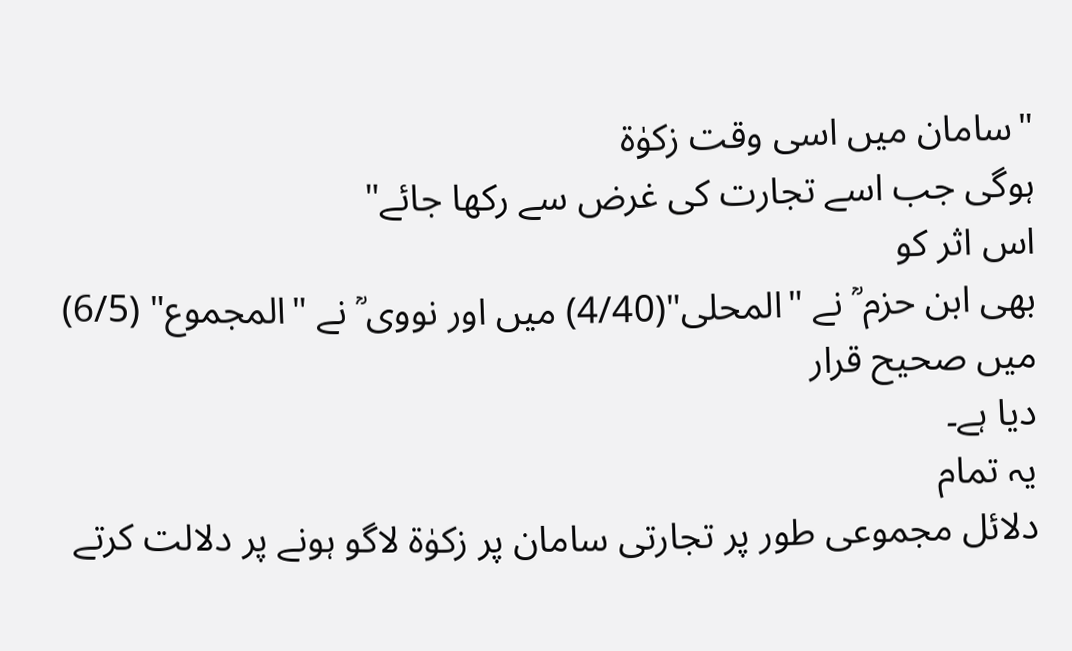"سامان میں اسی وقت زکوٰۃ
ہوگی جب اسے تجارت کی غرض سے رکھا جائے"
اس اثر کو
بھی ابن حزم ؒ نے "المحلى"(4/40) میں اور نووی ؒ نے "المجموع" (6/5) میں صحیح قرار
دیا ہے۔
یہ تمام
دلائل مجموعی طور پر تجارتی سامان پر زکوٰۃ لاگو ہونے پر دلالت کرتے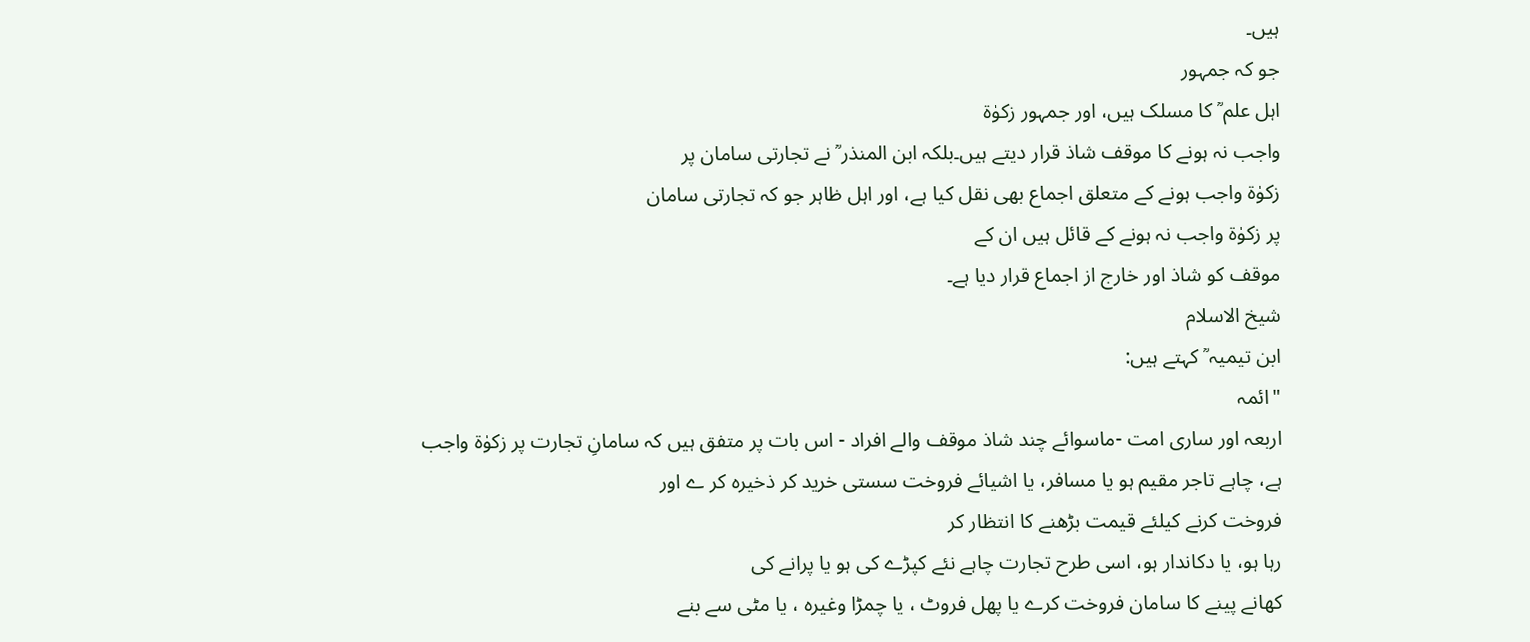ہیں۔
جو کہ جمہور
اہل علم ؒ کا مسلک ہیں، اور جمہور زکوٰۃ
واجب نہ ہونے کا موقف شاذ قرار دیتے ہیں۔بلکہ ابن المنذر ؒ نے تجارتی سامان پر
زکوٰۃ واجب ہونے کے متعلق اجماع بھی نقل کیا ہے، اور اہل ظاہر جو کہ تجارتی سامان
پر زکوٰۃ واجب نہ ہونے کے قائل ہیں ان کے
موقف کو شاذ اور خارج از اجماع قرار دیا ہے۔
شیخ الاسلام
ابن تیمیہ ؒ کہتے ہیں:
"ائمہ
اربعہ اور ساری امت -ماسوائے چند شاذ موقف والے افراد - اس بات پر متفق ہیں کہ سامانِ تجارت پر زکوٰۃ واجب
ہے، چاہے تاجر مقیم ہو یا مسافر، یا اشیائے فروخت سستی خرید کر ذخیرہ کر ے اور
فروخت کرنے کیلئے قیمت بڑھنے کا انتظار کر
رہا ہو، یا دکاندار ہو، اسی طرح تجارت چاہے نئے کپڑے کی ہو یا پرانے کی
کھانے پینے کا سامان فروخت کرے یا پھل فروٹ ، یا چمڑا وغیرہ ، یا مٹی سے بنے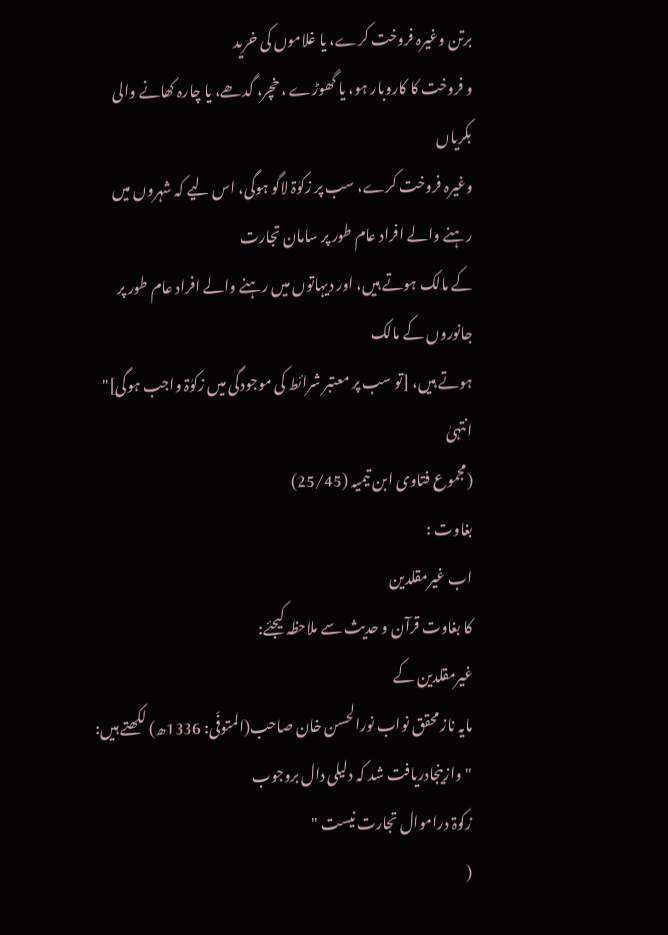برتن وغیرہ فروخت کرے، یا غلاموں کی خرید
و فروخت کا کاروبار ہو، یا گھوڑے ، خچر، گدھے، یا چارہ کھانے والی بکریاں
وغیرہ فروخت کرے، سب پر زکوٰۃ لاگو ہوگی، اس لیے کہ شہروں میں
رہنے والے افراد عام طور پر سامان تجارت
کے مالک ہوتے ہیں، اور دیہاتوں میں رہنے والے افراد عام طور پر جانوروں کے مالک
ہوتے ہیں، [تو سب پر معتبر شرائط کی موجودگی میں زکوٰۃ واجب ہوگی]" انتہیٰ
(مجموع فتاوى ابن تیمیہ (25/45)
بغاوت :
اب غیرمقلدین
کا بغاوت قرآن و حدیث سے ملاحظہ کیجئے:
غیرمقلدین کے
مایہ ناز محقق نواب نورالحسن خان صاحب(المتوفّی: 1336ھ) لکھتے ہیں:
"وازینجادریافت شد کہ دلیلی دال بروجوب
زکوۃ دراموال تجارت نیست "
(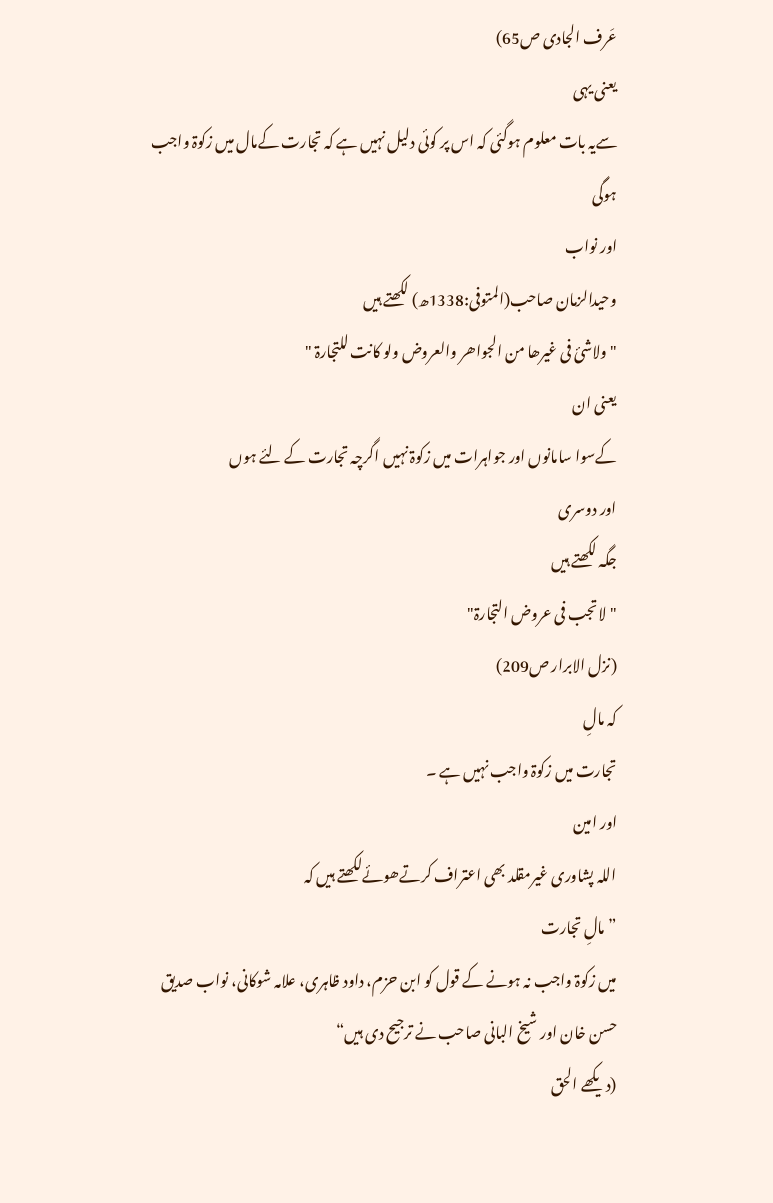عَرف الجادی ص65)
یعنی یہی
سےیہ بات معلوم ہوگئی کہ اس پر کوئی دلیل نہیں ہے کہ تجارت کےمال میں زکوۃ واجب
ہوگی
اور نواب
وحیدالزمان صاحب(المتوفی:1338ھ) لکھتے ہیں
"ولاشئ فی غیرھا من الجواھر والعروض ولو کانت للتجارۃ "
یعنی ان
کےسوا سامانوں اور جواہرات میں زکوۃ نہیں اگرچہ تجارت کے لئے ہوں
اور دوسری
جگہ لکھتے ہیں
"لاتجب فی عروض التجارۃ"
(نزل الابرار ص209)
کہ مالِ
تجارت میں زکوۃ واجب نہیں ہے ۔
اور امین
اللہ پشاوری غیرمقلد بھی اعتراف کرتےھوئےلکھتے ہیں کہ
”مالِ تجارت
میں زکوۃ واجب نہ ہونے کے قول کو ابن حزم، داود ظاہری، علامہ شوکانی، نواب صدیق
حسن خان اور شیخ البانی صاحب نے ترجیح دی ہیں“
(دیکھے الحق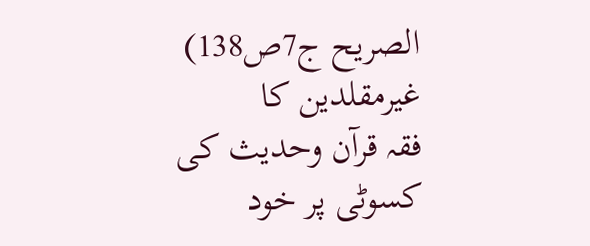الصریح ج7ص138)
غیرمقلدین کا
فقہ قرآن وحدیث کی کسوٹی پر خود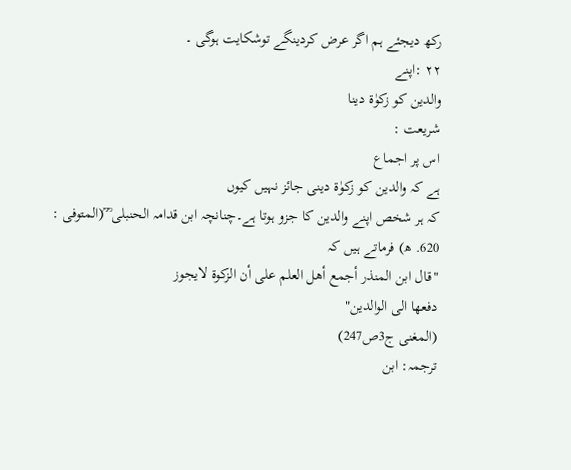رکھ دیجئے ہم اگر عرض کردینگے توشکایت ہوگی ۔
۲۲ :اپنے
والدین کو زکوٰۃ دینا
شریعت :
اس پر اجماع
ہے کہ والدین کو زکوٰۃ دینی جائز نہیں کیوں
کہ ہر شخص اپنے والدین کا جزو ہوتا ہے۔چنانچہ ابن قدامہ الحنبلی ؒ ؒ(المتوفی : 620. ھ) فرماتے ہیں کہ
"قال ابن المنذر أجمع أھل العلم علی أن الزکوۃ لایجوز
دفعھا الی الوالدین"
(المغنی ج3ص247)
ترجمہ: ابن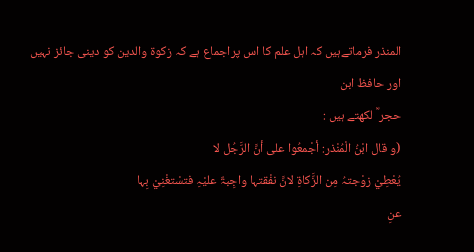المنذر فرماتےہیں کہ اہل علم کا اس پراجماع ہے کہ زکوۃ والدین کو دینی جائز نہیں
اور حافظ ابن
حجر ؒ لکھتے ہیں :
(و قال ابْنُ الْمُنْذر: أجْمعُوا علی أنَّ الرَّجُل لا
یُعْطِيْ زوْجتہُ مِن الزَّکاۃِ لانَّ نفْقتہا واجِبۃٌ علیْہِ فتسْتغْنِيْ بِہا
عنِ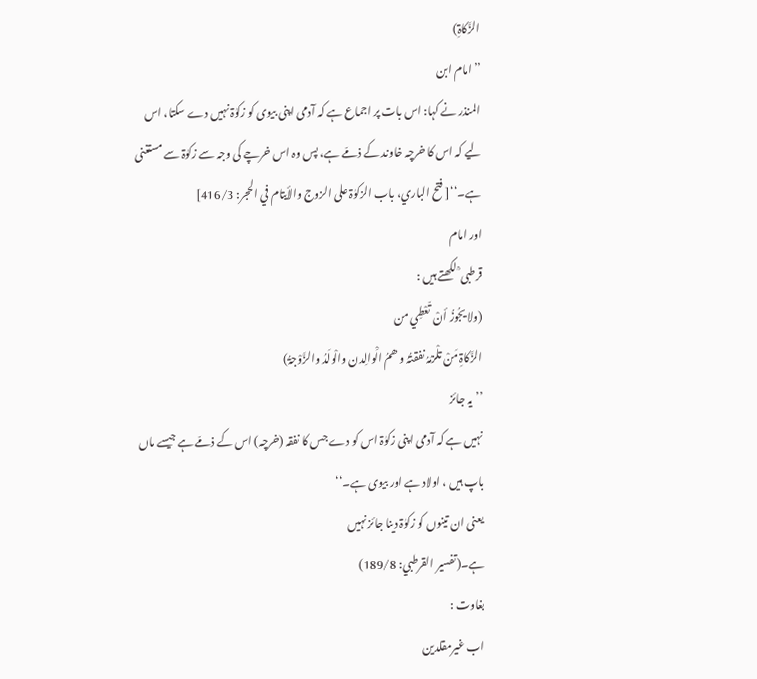الزَّکاۃِ)
’’امام ابن
المنذر نے کہا: اس بات پر اجماع ہے کہ آدمی اپنی بیوی کو زکوٰۃ نہیں دے سکتا، اس
لیے کہ اس کا خرچہ خاوند کے ذمّے ہے، پس وہ اس خرچے کی وجہ سے زکوٰۃ سے مستغنی
ہے۔‘‘[ فتح الباري، باب الزکوٰۃ علی الزوج والأیتام في الحجر: 416/3]
اور امام
قرطبی ؒ لکھتے ہیں :
(ولا یجُوزُ أنْ تّعْطِي من
الزَّکاۃِ مَنْ تلْزمُہُ نفقتُہُ و ھمُ الَْوالِدن والْولَدُ والزَّوْجۃُ)
’’یہ جائز
نہیں ہے کہ آدمی اپنی زکوٰۃ اس کو دے جس کا نفقہ (خرچہ) اس کے ذمّے ہے جیسے ماں
باپ ہیں ، اولاد ہے اور بیوی ہے۔‘‘
یعنی ان تینوں کو زکوٰۃ دینا جائز نہیں
ہے۔(تفسیر القرطبي: 189/8)
بغاوت :
اب غیرمقلدین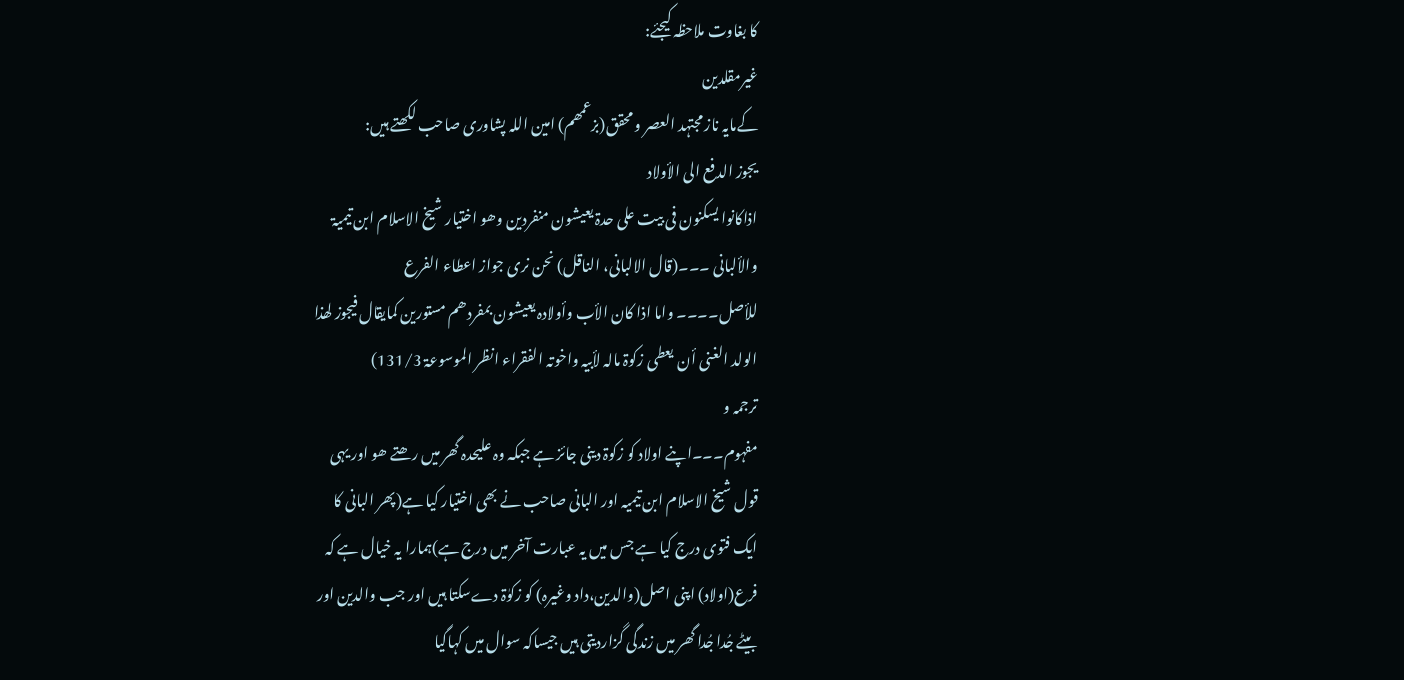کا بغاوت ملاحظہ کیجئے:
غیرمقلدین
کےمایہ ناز مجتہد العصر و محقق(بزعمھم) امین اللہ پشاوری صاحب لکھتے ہیں:
یجوز الدفع الی الأولاد
اذاکانوا یسکنون فی بیت علی حدۃ یعیشون منفردین وھو اختیار شیخ الاسلام ابن تیمیۃ
والألبانی ۔۔۔(قال الالبانی، الناقل) نحن نری جواز اعطاء الفرع
للأصل۔۔۔۔ واما اذا کان الأب وأولادہ یعیشون بمفردھم مستورین کمایقال فیجوز لھذا
الولد الغنی أن یعطی زکوۃ مالہ لأبیہ واخوتہ الفقراء انظر الموسوعۃ 131/3)
ترجمہ و
مفہوم۔۔۔اپنے اولاد کو زکوۃ دینی جائز ہے جبکہ وہ علیحدہ گھر میں رھتے ھو اور یہی
قول شیخ الاسلام ابن تیمیہ اور البانی صاحب نے بھی اختیار کیا ہے(پھر البانی کا
ایک فتوی درج کیا ہے جس میں یہ عبارت آخر میں درج ہے)ہمارا یہ خیال ہے کہ
فرع(اولاد) اپنی اصل(والدین،داد وغیرہ) کو زکوٰۃ دےسکتا ہیں اور جب والدین اور
بیٹے جُدا جُدا گھر میں زندگی گزاردیتی ہیں جیساکہ سوال میں کہاگیا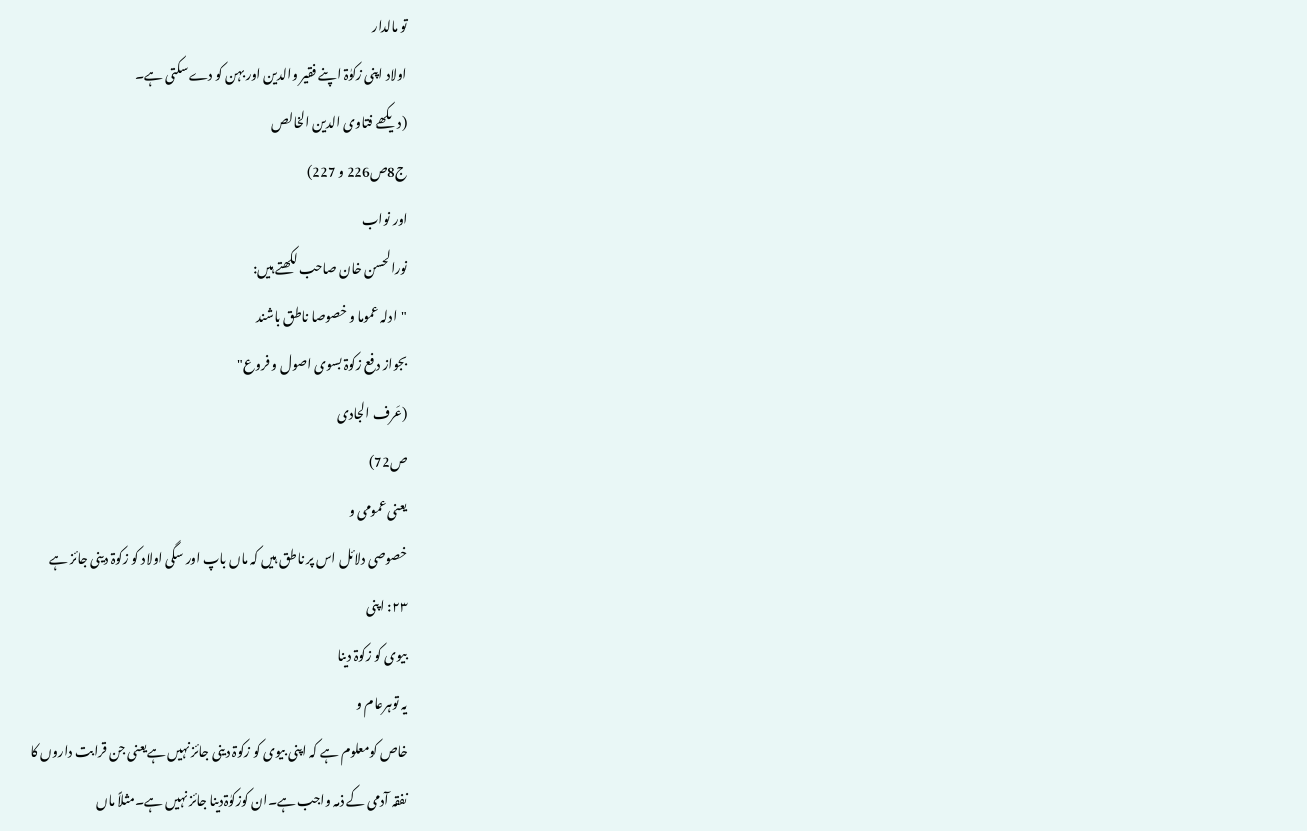تو مالدار
اولاد اپنی زکوٰۃ اپنے فقیر والدین اور بہن کو دےسکتی ہے۔
(دیکھے فتاوی الدین الخالص
ج8ص226 و 227)
اور نواب
نورالحسن خان صاحب لکھتے ہیں:
"ادلہ عموما و خصوصا ناطق باشند
بجواز دفع زکوۃ بسوی اصول و فروع"
(عَرف الجادی
ص72)
یعنی عمومی و
خصوصی دلائل اس پر ناطق ہیں کہ ماں باپ اور سگی اولاد کو زکوۃ دینی جائز ہے
۲۳: اپنی
بیوی کو زکوۃ دینا
یہ توہرعام و
خاص کومعلوم ہے کہ اپنی بیوی کو زکوۃ دینی جائز نہیں ہےیعنی جن قرابت داروں کا
نفقہ آدمی کے ذمہ واجب ہے۔ان کوزکوٰۃدینا جائز نہیں ہے۔مثلاً ماں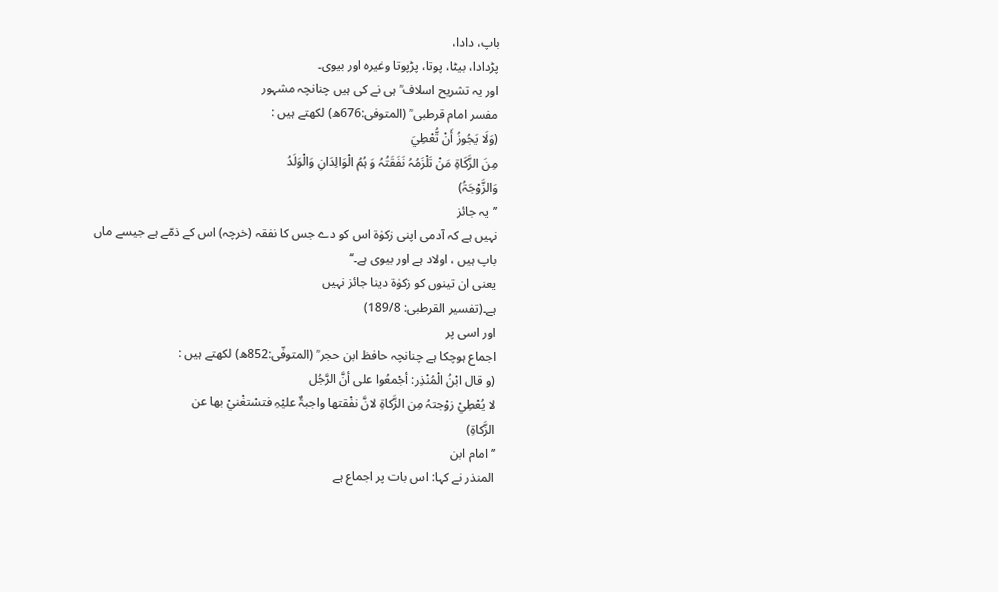باپ، دادا،
پڑدادا، بیٹا، پوتا، پڑپوتا وغیرہ اور بیوی۔
اور یہ تشریح اسلاف ؒ ہی نے کی ہیں چنانچہ مشہور
مفسر امام قرطبی ؒ (المتوفی:676ھ) لکھتے ہیں :
(وَلَا یَجُوزُ أَنْ تُّعْطِيَ
مِنَ الزَّکَاۃِ مَنْ تَلْزَمُہُ نَفَقَتُہُ وَ ہُمُ الْوَالِدَانِ وَالْوَلَدُ
وَالزَّوْجَۃُ)
’’یہ جائز
نہیں ہے کہ آدمی اپنی زکوٰۃ اس کو دے جس کا نفقہ (خرچہ) اس کے ذمّے ہے جیسے ماں
باپ ہیں ، اولاد ہے اور بیوی ہے۔‘‘
یعنی ان تینوں کو زکوٰۃ دینا جائز نہیں
ہے۔(تفسیر القرطبی: 189/8)
اور اسی پر
اجماع ہوچکا ہے چنانچہ حافظ ابن حجر ؒ (المتوفّی:852ھ) لکھتے ہیں :
(و قال ابْنُ الْمُنْذِر: أجْمعُوا علی أنَّ الرَّجُل
لا یُعْطِيْ زوْجتہُ مِن الزَّکاۃِ لانَّ نفْقتھا واجبۃٌ علیْہِ فتسْتغْنيْ بھا عن
الزَّکاۃِ)
’’امام ابن
المنذر نے کہا: اس بات پر اجماع ہے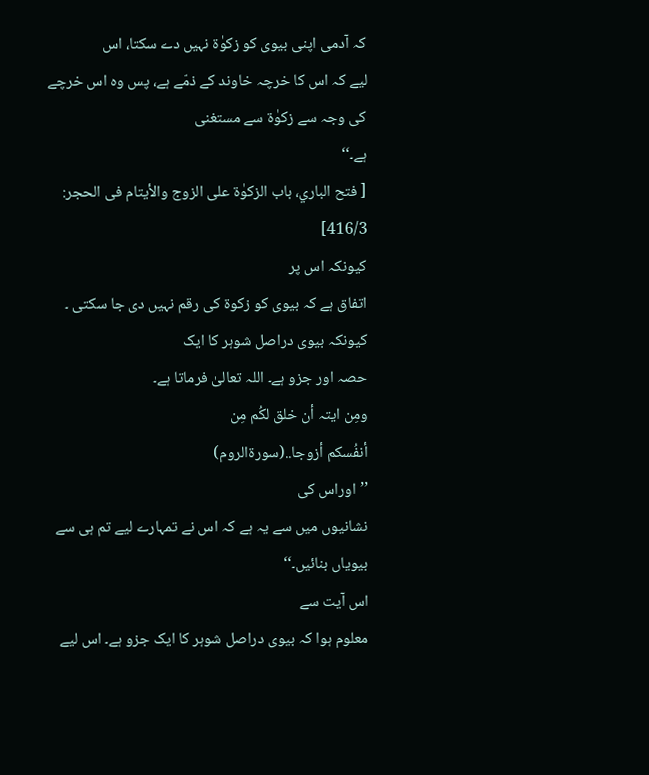کہ آدمی اپنی بیوی کو زکوٰۃ نہیں دے سکتا، اس
لیے کہ اس کا خرچہ خاوند کے ذمّے ہے، پس وہ اس خرچے کی وجہ سے زکوٰۃ سے مستغنی
ہے۔‘‘
[ فتح الباري، باب الزکوٰۃ علی الزوج والأیتام فی الحجر: 416/3]
کیونکہ اس پر
اتفاق ہے کہ بیوی کو زکوۃ کی رقم نہیں دی جا سکتی ۔ کیونکہ بیوی دراصل شوہر کا ایک
حصہ اور جزو ہے۔ اللہ تعالیٰ فرماتا ہے۔
ومِن ايتہ أن خلق لكُم مِن
أنفُسکم أزوجا..(سورةالروم)
’’اوراس کی
نشانیوں میں سے یہ ہے کہ اس نے تمہارے لیے تم ہی سے بیویاں بنائیں۔‘‘
اس آیت سے
معلوم ہوا کہ بیوی دراصل شوہر کا ایک جزو ہے۔ اس لیے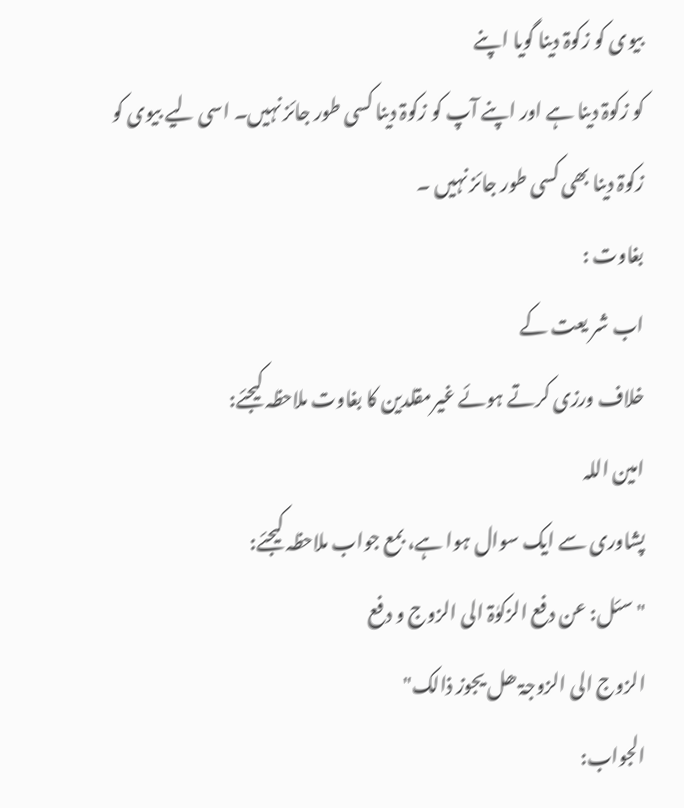بیوی کو زکوۃ دینا گویا اپنے
کو زکوۃ دینا ہے اور اپنے آپ کو زکوۃ دینا کسی طور جائز نہیں۔ اسی لیے بیوی کو
زکوۃ دینا بھی کسی طور جائز نہیں ۔
بغاوت :
اب شر یعت کے
خلاف ورزی کرتے ہوئے غیرمقلدین کا بغاوت ملاحظہ کیجئے:
امین اللہ
پشاوری سے ایک سوال ہوا ہے، بمع جواب ملاحظہ کیجئے:
"سئل: عن دفع الزکوٰۃ الی الزوج و دفع
الزوج الی الزوجۃ ھل یجوز ذالک"
الجواب: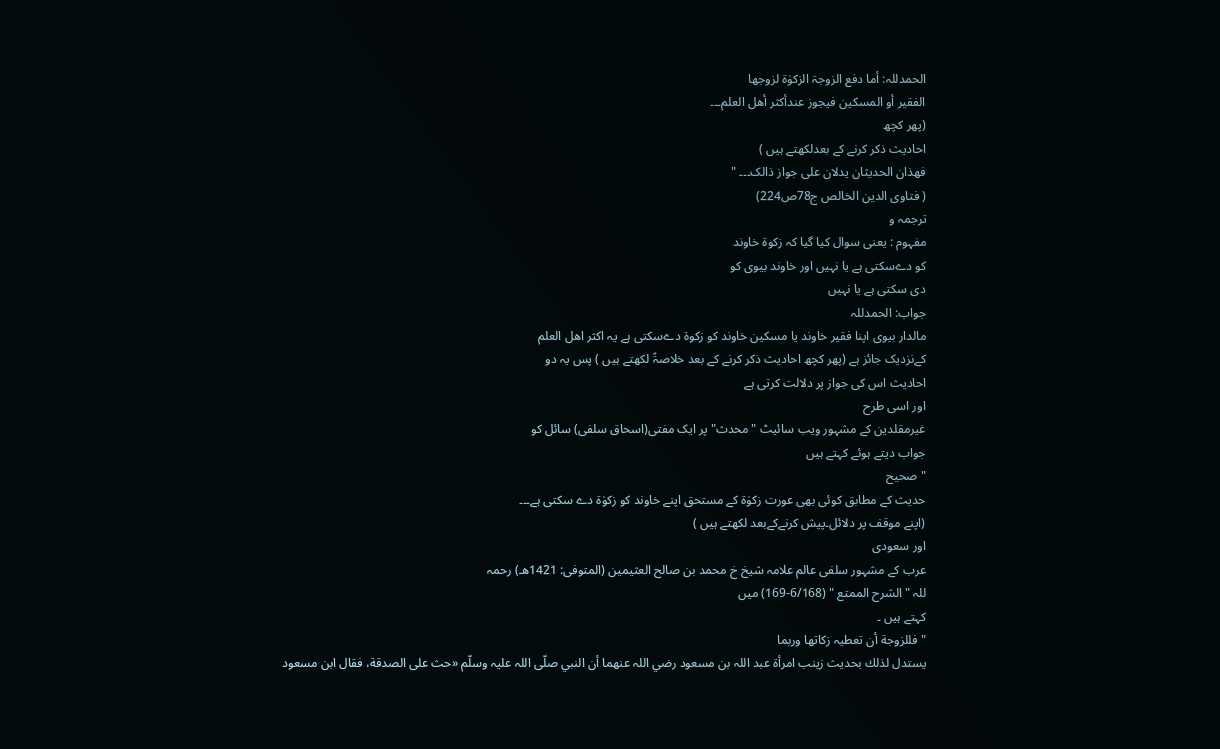الحمدللہ: أما دفع الزوجۃ الزکوٰۃ لزوجھا
الفقیر أو المسکین فیجوز عندأکثر أھل العلم۔۔۔
(پھر کچھ
احادیث ذکر کرنے کے بعدلکھتے ہیں )
فھذان الحدیثان یدلان علی جواز ذالک۔۔۔ "
( فتاوی الدین الخالص ج78ص224)
ترجمہ و
مفہوم : یعنی سوال کیا گیا کہ زکوۃ خاوند
کو دےسکتی ہے یا نہیں اور خاوند بیوی کو
دی سکتی ہے یا نہیں
جواب: الحمدللہ
مالدار بیوی اپنا فقیر خاوند یا مسکین خاوند کو زکوۃ دےسکتی ہے یہ اکثر اھل العلم
کےنزدیک جائز ہے (پھر کچھ احادیث ذکر کرنے کے بعد خلاصۃً لکھتے ہیں ) پس یہ دو
احادیث اس کی جواز پر دلالت کرتی ہے
اور اسی طرح
غیرمقلدین کے مشہور ویب سائیٹ "محدث" پر ایک مفتی(اسحاق سلفی) سائل کو
جواب دیتے ہوئے کہتے ہیں
"صحیح
حدیث کے مطابق کوئی بھی عورت زکوٰۃ کے مستحق اپنے خاوند کو زکوٰۃ دے سکتی ہے۔۔۔
(اپنے موقف پر دلائل۔پیش کرنےکےبعد لکھتے ہیں )
اور سعودی
عرب کے مشہور سلفی عالم علامہ شیخ خ محمد بن صالح العثیمین (المتوفى: 1421هـ) رحمہ
للہ " الشرح الممتع " (6/168-169) میں
كہتے ہیں ۔
"فللزوجة أن تعطيہ زكاتها وربما
يستدل لذلك بحديث زينب امرأة عبد اللہ بن مسعود رضي اللہ عنهما أن النبي صلّى اللہ علیہ وسلّم «حث على الصدقة، فقال ابن مسعود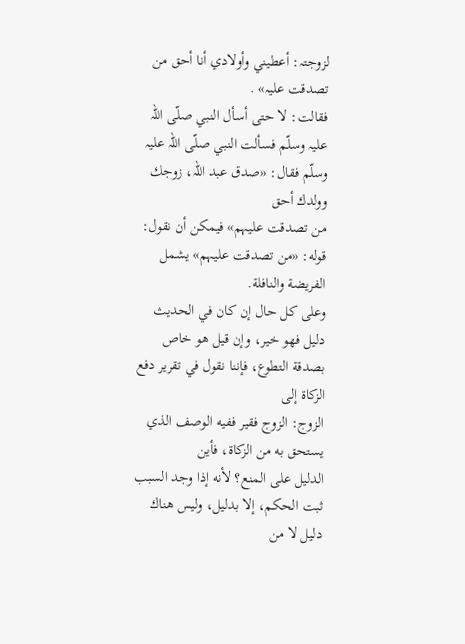لزوجتہ: أعطيني وأولادي أنا أحق من تصدقت علیہ» .
فقالت: لا حتى أسأل النبي صلّى اللہ
علیہ وسلّم فسألت النبي صلّى اللہ علیہ وسلّم فقال: «صدق عبد اللہ، زوجك وولدك أحق
من تصدقت علیہم» فيمكن أن نقول: قوله: «من تصدقت علیہم» يشمل الفريضة والنافلة.
وعلى كل حال إن كان في الحديث
دليل فهو خير، وإن قيل هو خاص بصدقة التطوع، فإننا نقول في تقرير دفع الزكاة إلى
الزوج: الزوج فقير ففيه الوصف الذي يستحق به من الزكاة، فأين
الدليل على المنع؟ لأنه إذا وجد السبب ثبت الحكم، إلا بدليل، وليس هناك دليل لا من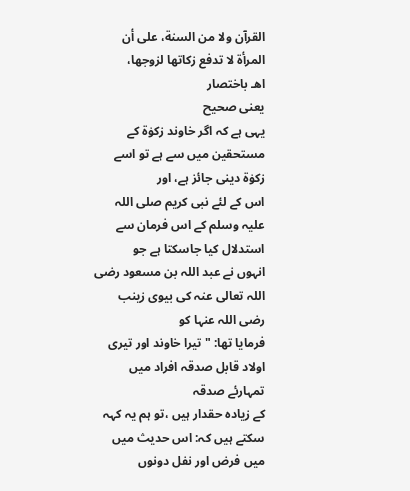القرآن ولا من السنة، على أن المرأة لا تدفع زكاتها لزوجها،
اهـ باختصار
یعنی صحیح
یہی ہے كہ اگر خاوند زکوٰۃ كے مستحقین میں سے ہے تو اسے زکوٰۃ دینی جائز ہے، اور
اس كے لئے نبى کریم صلى اللہ علیہ وسلم كے اس فرمان سے استدلال كيا جاسكتا ہے جو
انہوں نے عبد اللہ بن مسعود رضى اللہ تعالى عنہ كى بیوی زینب رضى اللہ عنہا كو
فرمايا تھا: " تیرا خاوند اور تیری اولاد قابل صدقہ افراد میں تمہارئے صدقہ
کے زيادہ حقدار ہیں ،تو ہم یہ کہہ سکتے ہیں کہ: اس حدیث میں میں فرض اور نفل دونوں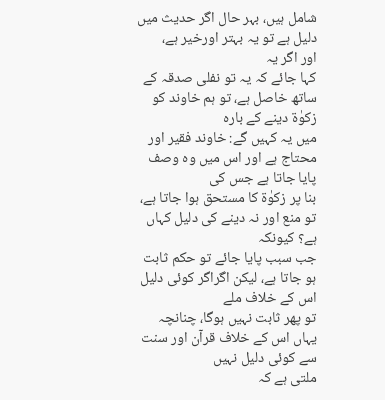شامل ہیں، بہر حال اگر حدیث میں دلیل ہے تو يہ بہتر اورخیر ہے،
اور اگر يہ
كہا جائے كہ يہ تو نفلى صدقہ كے ساتھ خاصل ہے، تو ہم خاوند كو زکوٰۃ دینے كے بارہ
میں یہ کہیں گے: خاوند فقیر اور محتاج ہے اور اس میں وہ وصف پايا جاتا ہے جس كى
بنا پر زکوٰۃ كا مستحق ہوا جاتا ہے، تو منع اور نہ دینے كى دلیل كہاں ہے؟ كيونكہ
جب سبب پايا جائے تو حكم ثابت ہو جاتا ہے، لیکن اگراگر كوئى دلیل اس كے خلاف ملے
تو پھر ثابت نہیں ہوگا، چنانچہ یہاں اس كے خلاف قرآن اور سنت سے كوئى دلیل نہیں
ملتى ہے كہ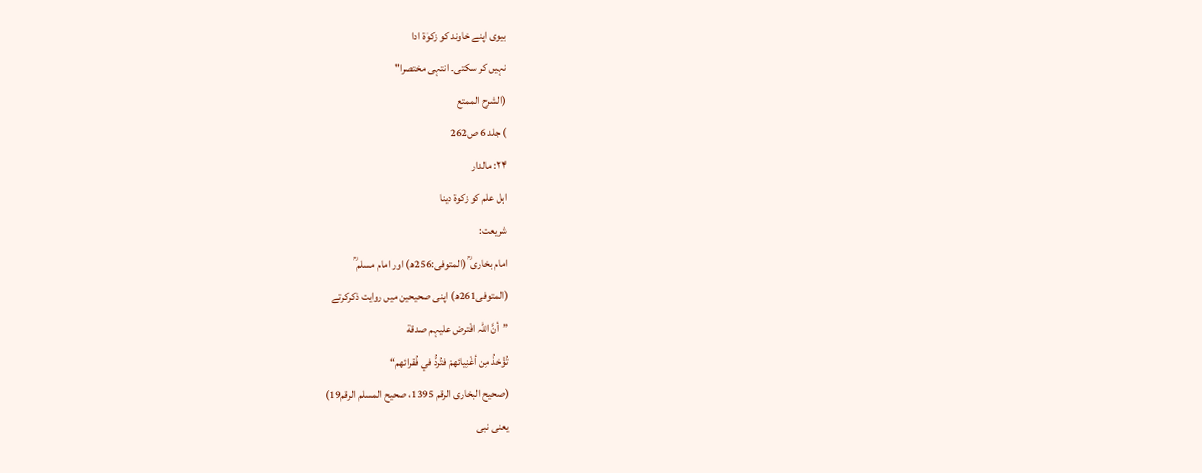بیوی اپنے خاوند كو زکوٰۃ ادا
نہیں كر سكتى۔ انتہی مختصرا"
(الشرح الممتع
) جلد 6 ص262
۲۴: مالدار
اہل علم کو زکوۃ دینا
شریعت:
امام بخاری ؒ (المتوفی:256ھ) اور امام مسلم ؒ
(المتوفی261ھ) اپنی صحیحین میں روایت ذکرکرتے
”أنَّ اللہ افْترض علیہم صدقة
تُؤْخذُ مِن أغْنِيائهمْ فتُردُّ في فُقرائهم“
(صحیح البخاری الرقم 1395، صحیح المسلم الرقم19)
یعنی نبی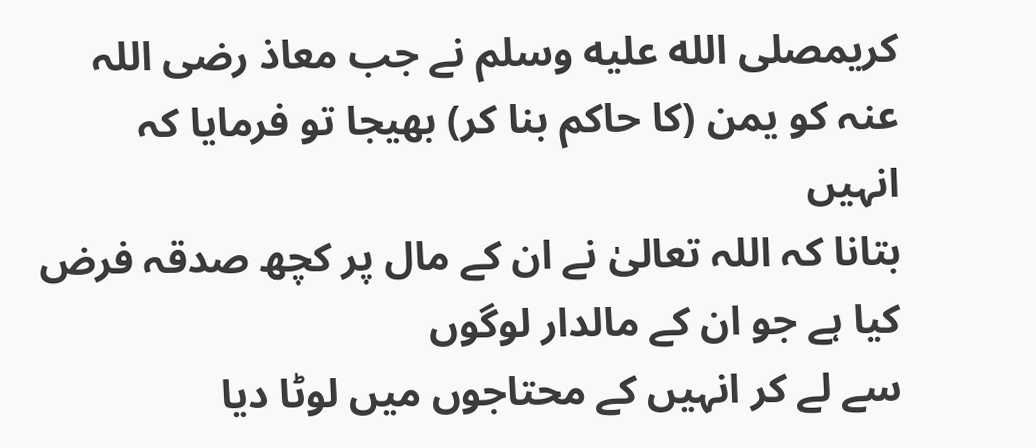کریمصلى الله عليه وسلم نے جب معاذ رضی اللہ عنہ کو یمن (کا حاکم بنا کر) بھیجا تو فرمایا کہ انہیں
بتانا کہ اللہ تعالیٰ نے ان کے مال پر کچھ صدقہ فرض کیا ہے جو ان کے مالدار لوگوں
سے لے کر انہیں کے محتاجوں میں لوٹا دیا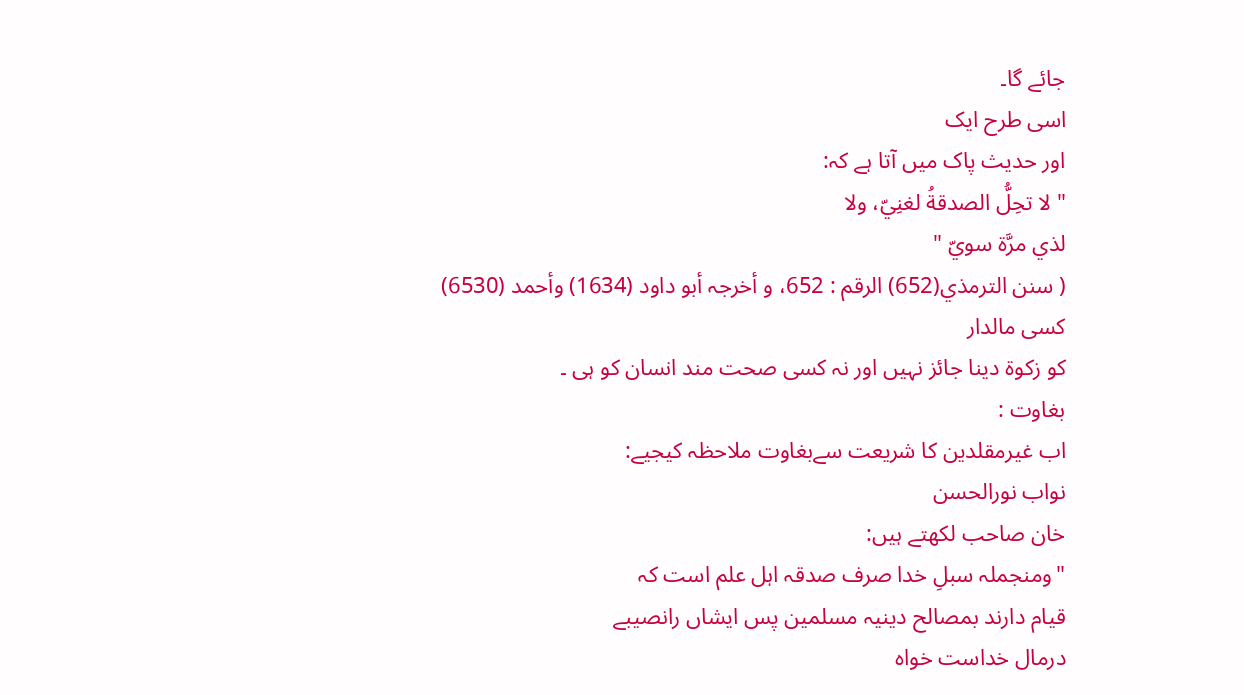جائے گا۔
اسی طرح ایک
اور حدیث پاک میں آتا ہے کہ:
" لا تحِلُّ الصدقةُ لغنِيّ، ولا
لذي مرَّة سويّ "
( سنن الترمذي(652) الرقم : 652، و أخرجہ أبو داود (1634) وأحمد (6530)
کسی مالدار
کو زکوۃ دینا جائز نہیں اور نہ کسی صحت مند انسان کو ہی ۔
بغاوت :
اب غیرمقلدین کا شریعت سےبغاوت ملاحظہ کیجیے:
نواب نورالحسن
خان صاحب لکھتے ہیں:
"ومنجملہ سبلِ خدا صرف صدقہ اہل علم است کہ
قیام دارند بمصالح دینیہ مسلمین پس ایشاں رانصیبے
درمال خداست خواہ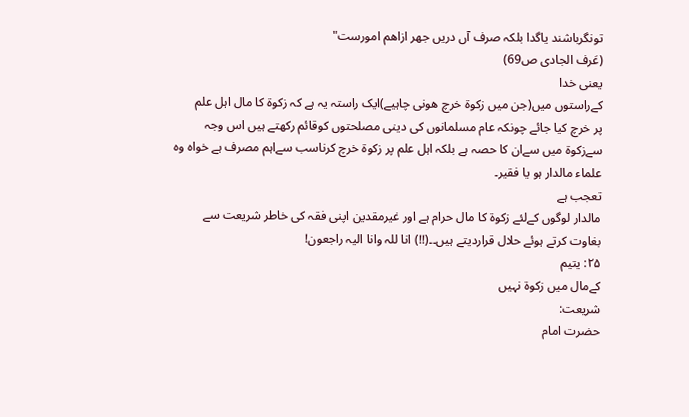تونگرباشند یاگدا بلکہ صرف آں دریں جھر ازاھم امورست"
(عَرف الجادی ص69)
یعنی خدا
کےراستوں میں(جن میں زکوۃ خرچ ھونی چاہیے)ایک راستہ یہ ہے کہ زکوۃ کا مال اہل علم
پر خرچ کیا جائے چونکہ عام مسلمانوں کی دینی مصلحتوں کوقائم رکھتے ہیں اس وجہ
سےزکوۃ میں سےان کا حصہ ہے بلکہ اہل علم پر زکوۃ خرچ کرناسب سےاہم مصرف ہے خواہ وہ
علماء مالدار ہو یا فقیر۔
تعجب ہے
مالدار لوگوں کےلئے زکوۃ کا مال حرام ہے اور غیرمقدین اپنی فقہ کی خاطر شریعت سے
بغاوت کرتے ہوئے حلال قراردیتے ہیں۔۔(!!) انا للہ وانا الیہ راجعون!
۲۵: یتیم
کےمال میں زکوۃ نہیں
شریعت:
حضرت امام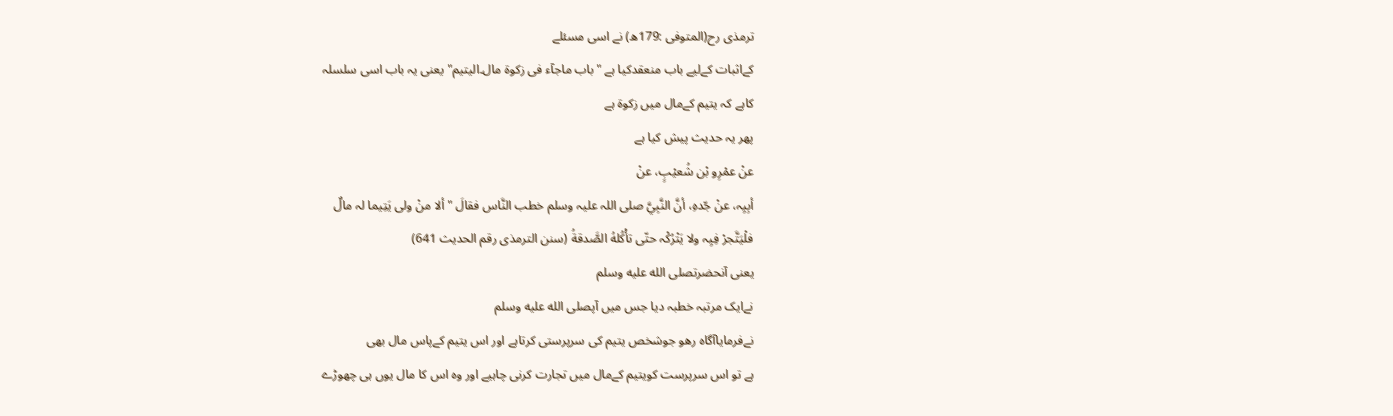ترمذی رح(المتوفی :179ھ) نے اسی مسئلے
کےاثبات کےلیے باب منعقدکیا ہے "باب ماجآء فی زکوۃ مال۔الیتیم" یعنی یہ باب اسی سلسلہ
کاہے کہ یتیم کےمال میں زکوۃ ہے
پھر یہ حدیث پیش کیا ہے
عنْ عمْرِو بْن شُعيْبٍ، عنْ
أبِيِہ، عنْ جّدهِ، أنَّ النَّبِيَّ صلى اللہ علیہ وسلم خطب النَّاس فقالَ " ألا منْ ولی يَتِيما لہ مالٌ
فلْيَتَّجرْ فِيِہ ولا يَتْرُكْہ حتّى تأْكُلهُ الصَّدقةُ (سنن الترمذی رقم الحدیث 641)
یعنی آنحضرتصلى الله عليه وسلم
نےایک مرتبہ خطبہ دیا جس میں آپصلى الله عليه وسلم
نےفرمایاآگاہ رھو جوشخص یتیم کی سرپرستی کرتاہے اور اس یتیم کےپاس مال بھی
ہے تو اس سرپرست کویتیم کےمال میں تجارت کرنی چاہیے اور وہ اس کا مال یوں ہی چھوڑے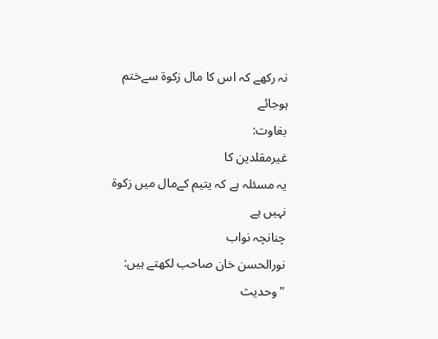نہ رکھے کہ اس کا مال زکوۃ سےختم ہوجائے
بغاوت:
غیرمقلدین کا
یہ مسئلہ ہے کہ یتیم کےمال میں زکوۃ نہیں ہے
چنانچہ نواب
نورالحسن خان صاحب لکھتے ہیں:
"وحدیث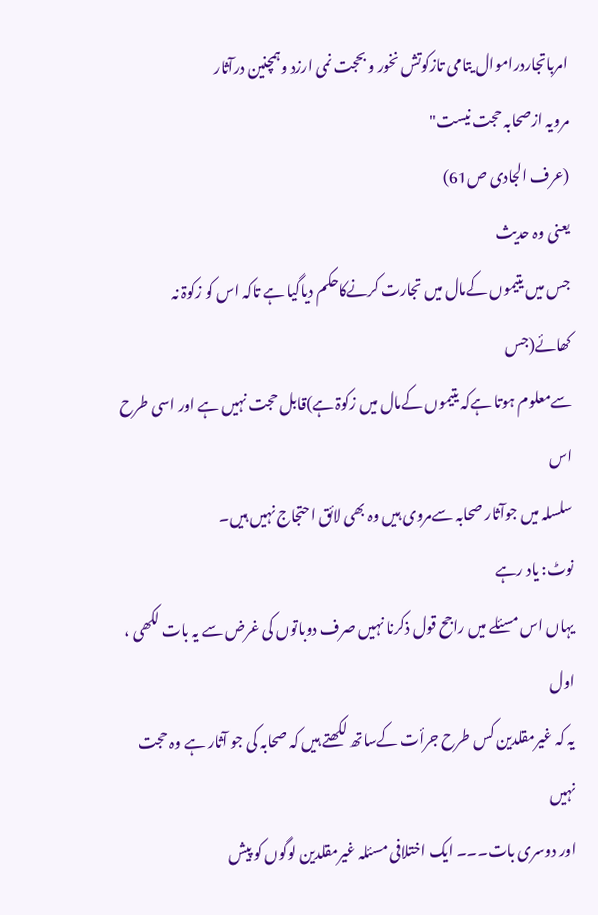امرباتجاردراموال یتامی تازکوتش نخور و بحجت نمی ارزد وہمچنین درآثار
مرویہ ازصحابہ حجت نیست"
(عرف الجادی ص61)
یعنی وہ حدیث
جس میں یتیموں کےمال میں تجارت کرنےکاحکم دیاگیا ہے تاکہ اس کو زکوۃ نہ کھائے(جس
سےمعلوم ہوتا ہےکہ یتیموں کےمال میں زکوۃ ہے)قابل حجت نہیں ہے اور اسی طرح اس
سلسلہ میں جوآثار صحابہ سےمروی ہیں وہ بھی لائق احتجاج نہیں ہیں۔
نوٹ: یاد رہے
یہاں اس مسئلے میں راجح قول ذکرنا نہیں صرف دوباتوں کی غرض سے یہ بات لکھی ، اول
یہ کہ غیرمقلدین کس طرح جرأت کےساتھ لکھتے ہیں کہ صحابہ کی جو آثار ہے وہ حجت نہیں
اور دوسری بات۔۔۔ ایک اختلافی مسئلہ غیرمقلدین لوگوں کو پیش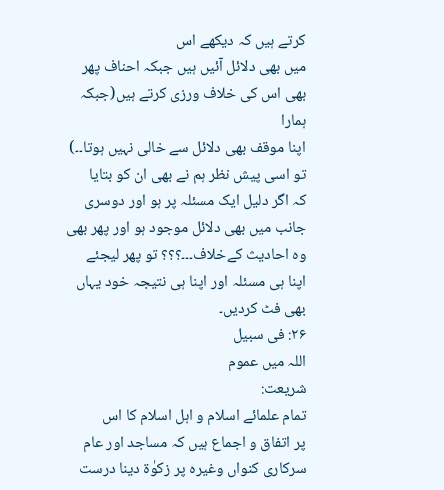کرتے ہیں کہ دیکھے اس
میں بھی دلائل آئیں ہیں جبکہ احناف پھر بھی اس کی خلاف ورزی کرتے ہیں(جبکہ ہمارا
اپنا موقف بھی دلائل سے خالی نہیں ہوتا۔۔) تو اسی پیش نظر ہم نے بھی ان کو بتایا
کہ اگر دلیل ایک مسئلہ پر ہو اور دوسری جانب میں بھی دلائل موجود ہو اور پھر بھی
وہ احادیث کےخلاف۔۔۔؟؟؟ تو پھر لیجئے
اپنا ہی مسئلہ اور اپنا ہی نتیجہ خود یہاں بھی فٹ کردیں۔
۲۶: فی سبیل
اللہ میں عموم
شریعت:
تمام علمائے اسلام و اہل اسلام کا اس
پر اتفاق و اجماع ہیں کہ مساجد اور عام سرکاری کنواں وغیرہ پر زکوٰۃ دینا درست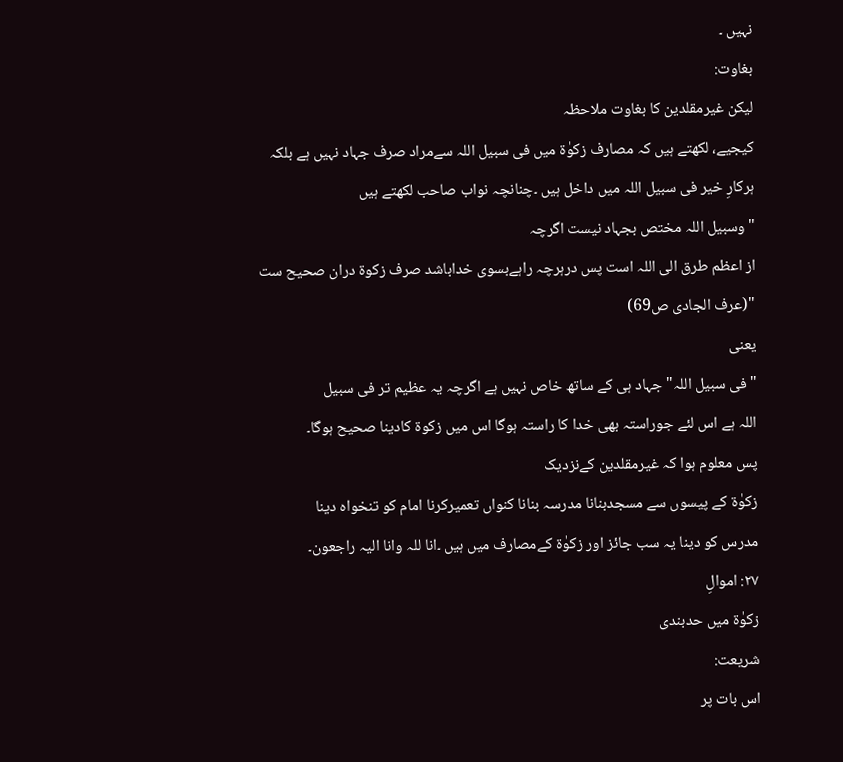نہیں ۔
بغاوت:
لیکن غیرمقلدین کا بغاوت ملاحظہ
کیجیے، لکھتے ہیں کہ مصارف زکوٰۃ میں فی سبیل اللہ سےمراد صرف جہاد نہیں ہے بلکہ
ہرکارِ خیر فی سبیل اللہ میں داخل ہیں ۔چنانچہ نواب صاحب لکھتے ہیں
"وسبیل اللہ مختص بجہاد نیست اگرچہ
از اعظم طرق الی اللہ است پس درہرچہ راہےبسوی خداباشد صرف زکوۃ دران صحیح ست
"(عرف الجادی ص69)
یعنی
"فی سبیل اللہ" جہاد ہی کے ساتھ خاص نہیں ہے اگرچہ یہ عظیم تر فی سبیل
اللہ ہے اس لئے جوراستہ بھی خدا کا راستہ ہوگا اس میں زکوۃ کادینا صحیح ہوگا۔
پس معلوم ہوا کہ غیرمقلدین کےنزدیک
زکوٰۃ کے پیسوں سے مسجدبنانا مدرسہ بنانا کنواں تعمیرکرنا امام کو تنخواہ دینا
مدرس کو دینا یہ سب جائز اور زکوٰۃ کےمصارف میں ہیں ۔انا للہ وانا الیہ راجعون۔
۲۷: اموالِ
زکوٰۃ میں حدبندی
شریعت:
اس بات پر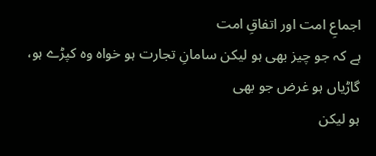اجماعِ امت اور اتفاقِ امت
ہے کہ جو چیز بھی ہو لیکن سامانِ تجارت ہو خواہ وہ کپڑے ہو، گاڑیاں ہو غرض جو بھی
ہو لیکن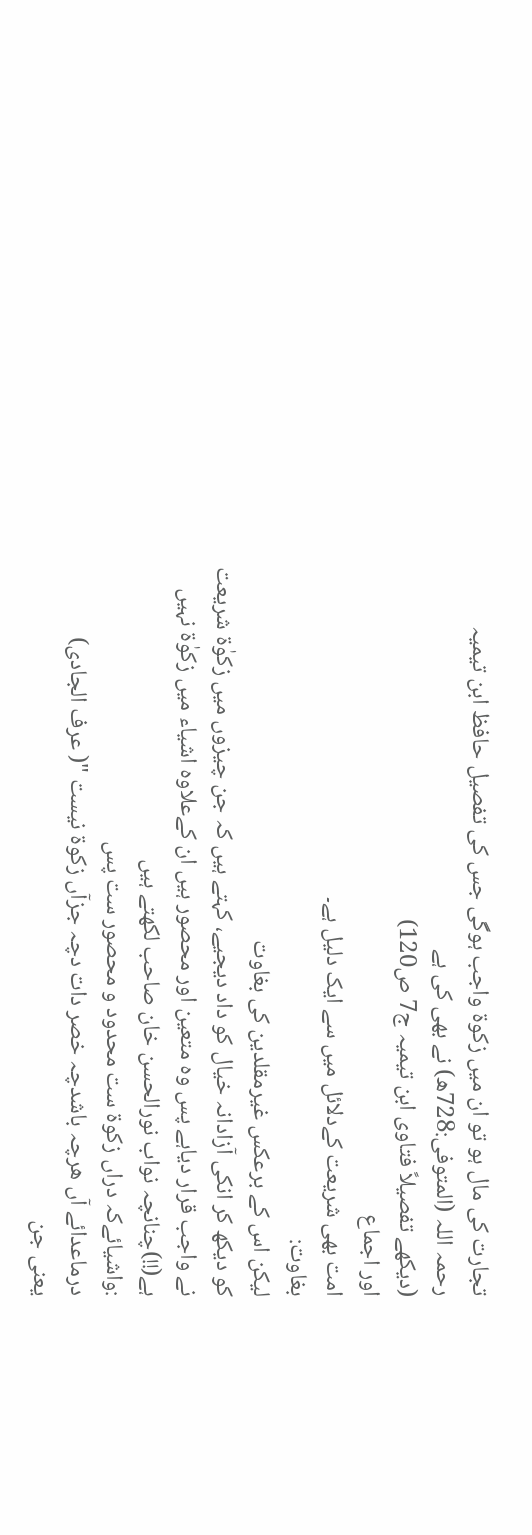تجارت کی مال ہو تو ان میں زکوۃ واجب ہوگی جس کی تفصیل حافظ ابن تیمیہ
رحمہ اللہ (المتوفی:728ھ) نے بھی کی ہے
(دیکھے تفصیلاً فتاوی ابن تیمیہ ج7 ص120)
اور اجماع
امت بھی شریعت کےدلائل میں سے ایک دلیل ہے۔
بغاوت:
لیکن اس کے برعکس غیرمقلدین کی بغاوت
کو دیکھ کر انکی آزادانہ خیال کو داد دیجیے، کہتے ہیں کہ جن چیزوں میں زکوٰۃ شریعت
نے واجب قرار دیاہے پس وہ متعین اور محصور ہیں ان کےعلاوہ اشیاء میں زکوٰۃ نہیں
ہے(!!)چنانچہ نواب نورالحسن خان صاحب لکھتے ہیں
:واشیائےکہ دراں زکوۃ ست محدود و محصور ست پس
درماعدائے آں ھرچہ باشدچہ خصر دات دچہ جزآں زکوۃ نیست "( عرف الجادی)
یعنی جن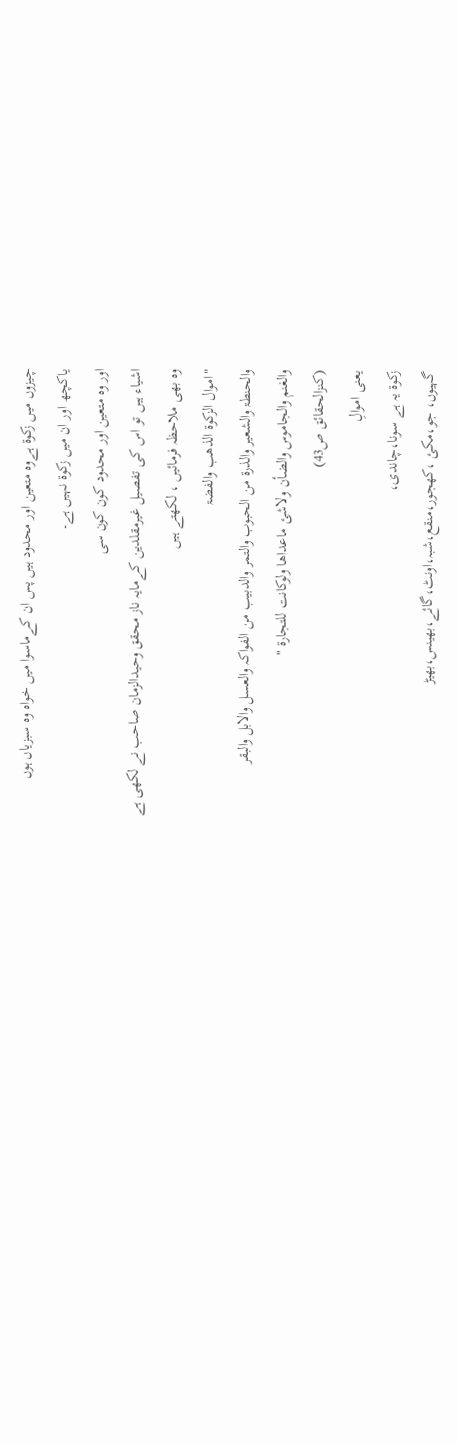چیزوں میں زکوۃ ہےوہ متعین اور محدود ہیں پس ان کےماسوا میں خواہ وہ سبزیاں ہوں
یاکچھ اور ان میں زکوۃ نہیں ہے۔
اور وہ متعین اور محدود کون کون سی
اشیاء ہیں تو اس کی تفصیل غیرمقلدین کےمایہ ناز محقق وحیدالزمان صاحب نے لکھی ہے
وہ بھی ملاحظہ فرمائیں ، لکھتے ہیں
"اموال الزکوۃ الذھب والفضۃ
والحنطۃ والشعیر والذرۃ من الحبوب والتمر والدبیب من الفواکہ والعسل والابل والبقر
والغنم والجاموس والضأن ولاشئ ماعداھا ولوکانت للتجارۃ "
(کنزالحقائق ص43)
یعنی اموالِ
زکوۃ یہ ہے سونا،چاندی،
گہیوں، جو،مکئ ،کھجور،منقع،شبہ،اونٹ،گائے،بھینس،بھیڑ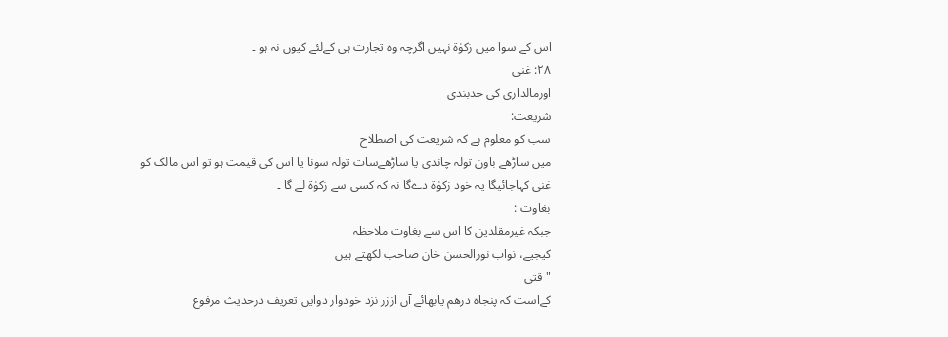اس کے سوا میں زکوٰۃ نہیں اگرچہ وہ تجارت ہی کےلئے کیوں نہ ہو ۔
۲۸: غنی
اورمالداری کی حدبندی
شریعت:
سب کو معلوم ہے کہ شریعت کی اصطلاح
میں ساڑھے باون تولہ چاندی یا ساڑھےسات تولہ سونا یا اس کی قیمت ہو تو اس مالک کو
غنی کہاجائیگا یہ خود زکوٰۃ دےگا نہ کہ کسی سے زکوٰۃ لے گا ۔
بغاوت :
جبکہ غیرمقلدین کا اس سے بغاوت ملاحظہ
کیجیے، نواب نورالحسن خان صاحب لکھتے ہیں
"قتی
کےاست کہ پنجاہ درھم یابھائے آں اززر نزد خودوار دوایں تعریف درحدیث مرفوع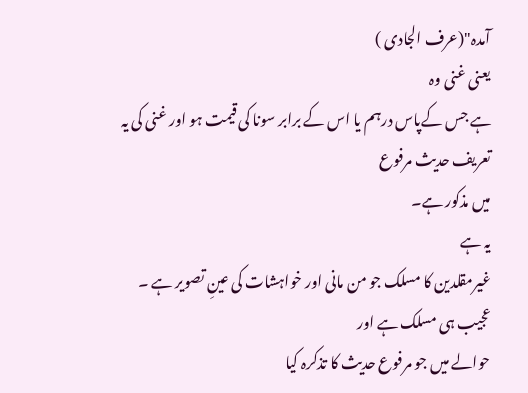آمدہ"(عرف الجادی )
یعنی غنی وہ
ہے جس کےپاس درہم یا اس کے برابر سونا کی قیمت ہو اور غنی کی یہ تعریف حدیث مرفوع
میں مذکور ہے۔
یہ ہے
غیرمقلدین کا مسلک جو من مانی اور خواہشات کی عینِ تصویر ہے ۔ عجیب ہی مسلک ہے اور
حوالے میں جو مرفوع حدیث کا تذکرہ کیا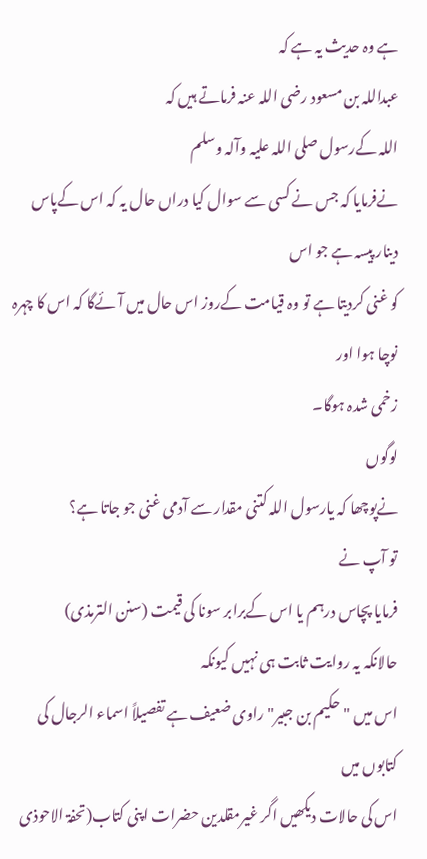ہے وہ حدیث یہ ہے کہ
عبداللہ بن مسعود رضی اللہ عنہ فرماتے ہیں کہ
اللہ کےرسول صلی اللہ علیہ وآلہ وسلم
نےفرمایا کہ جس نے کسی سے سوال کیا دراں حال یہ کہ اس کےپاس دینار پیسہ ہے جو اس
کو غنی کردیتا ہے تو وہ قیامت کےروز اس حال میں آئےگا کہ اس کا چہرہ نوچا ہوا اور
زخمی شدہ ہوگا۔
لوگوں
نےپوچھا کہ یارسول اللہ کتنی مقدار سے آدمی غنی جو جاتا ہے؟
تو آپ نے
فرمایا پچاس درہم یا اس کےبرابر سونا کی قیمت (سنن الترمذی)
حالانکہ یہ روایت ثابت ہی نہیں کیونکہ
اس میں "حکیم بن جبیر"راوی ضعیف ہے تفصیلاً اسماء الرجال کی کتابوں میں
اس کی حالات دیکھیں اگر غیرمقلدین حضرات اپنی کتاب(تحفۃ الاحوذی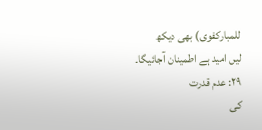للمبارکفوی) بھی دیکھ
لیں امید ہے اطمینان آجائیگا۔
۲۹: عدم قدرت
کی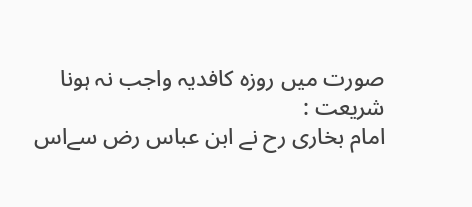صورت میں روزہ کافدیہ واجب نہ ہونا
شریعت :
امام بخاری رح نے ابن عباس رض سےاس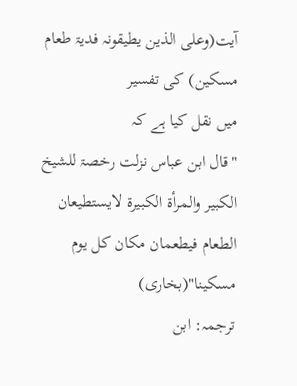آیت(وعلی الذین یطیقونہ فدیۃ طعام
مسکین) کی تفسیر
میں نقل کیا ہے کہ
"قال ابن عباس نزلت رخصۃ للشیخ
الکبیر والمرأۃ الکبیرۃ لایستطیعان الطعام فیطعمان مکان کل یوم مسکینا"(بخاری)
ترجمہ: ابن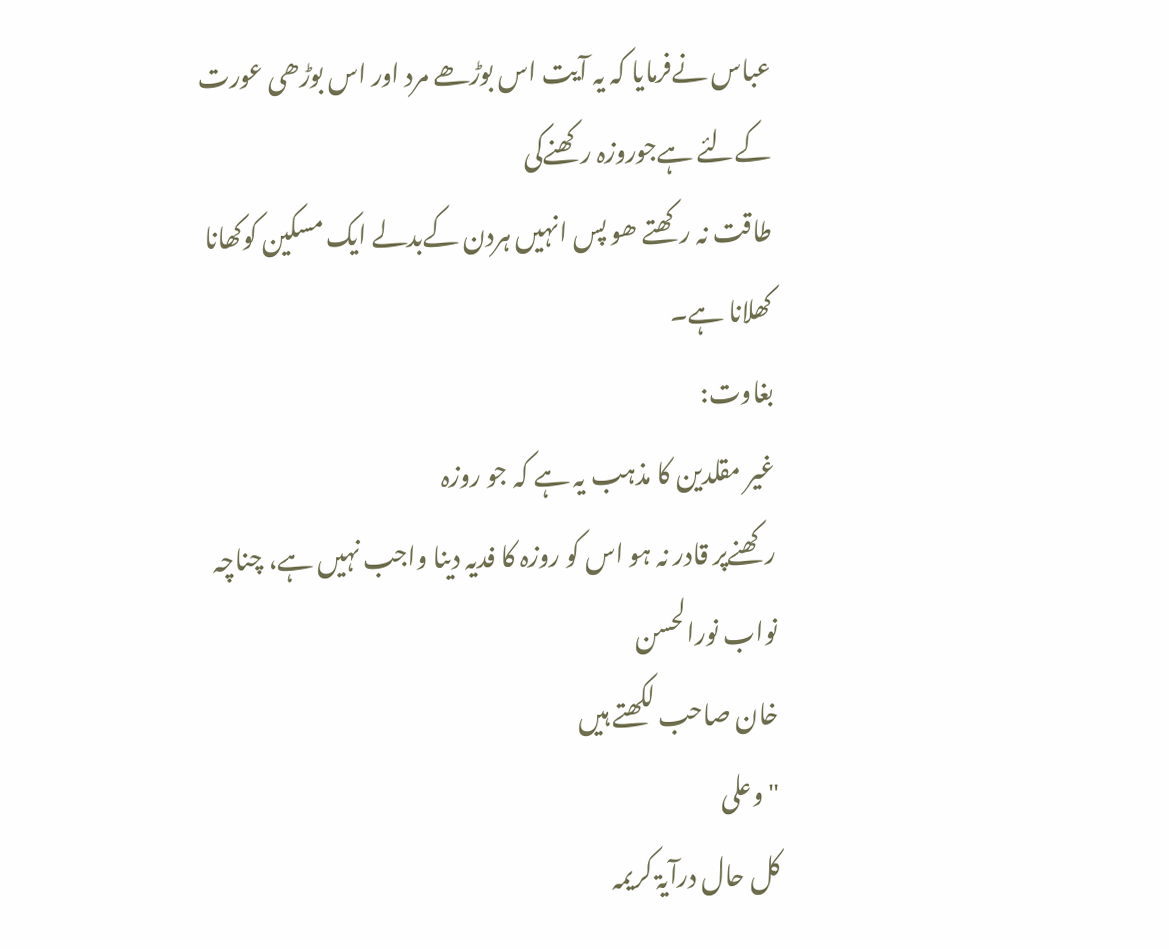عباس نےفرمایا کہ یہ آیت اس بوڑھے مرد اور اس بوڑھی عورت کےلئے ہےجوروزہ رکھنےکی
طاقت نہ رکھتے ھو پس انہیں ہردن کےبدلے ایک مسکین کوکھانا کھلانا ہے۔
بغاوت:
غیر مقلدین کا مذہب یہ ہے کہ جو روزہ
رکھنےپر قادر نہ ہو اس کو روزہ کا فدیہ دینا واجب نہیں ہے، چناچہ نواب نورالحسن
خان صاحب لکھتے ہیں
"وعلی
کل حال درآیۃ کریمہ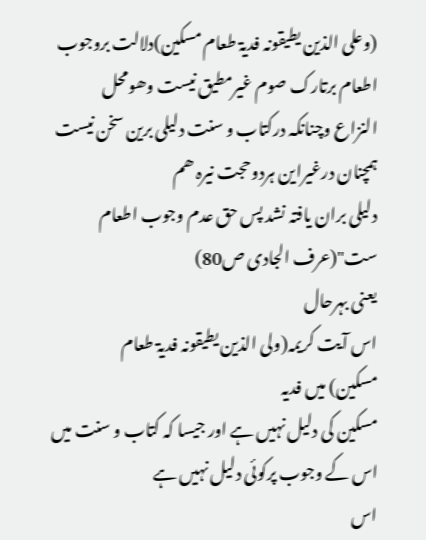(وعلی الذین یطیقونہ فدیۃ طعام مسکین)دلالت بروجوب اطعام برتارک صوم غیرمطیق نیست وھومحل
النزاع وچنانکہ درکتاب و سنت دلیلی برین سخن نیست ہمچنان درغیراین ہردوحجت نیرہ ھم
دلیلی بران یافتہ نشد پس حق عدم وجوب اطعام ست"(عرف الجادی ص80)
یعنی بہرحال
اس آیت کریمہ(ولی الذین یطیقونہ فدیۃ طعام
مسکین) میں فدیہ
مسکین کی دلیل نہیں ہے اور جیسا کہ کتاب و سنت میں اس کے وجوب پرکوئی دلیل نہیں ہے
اس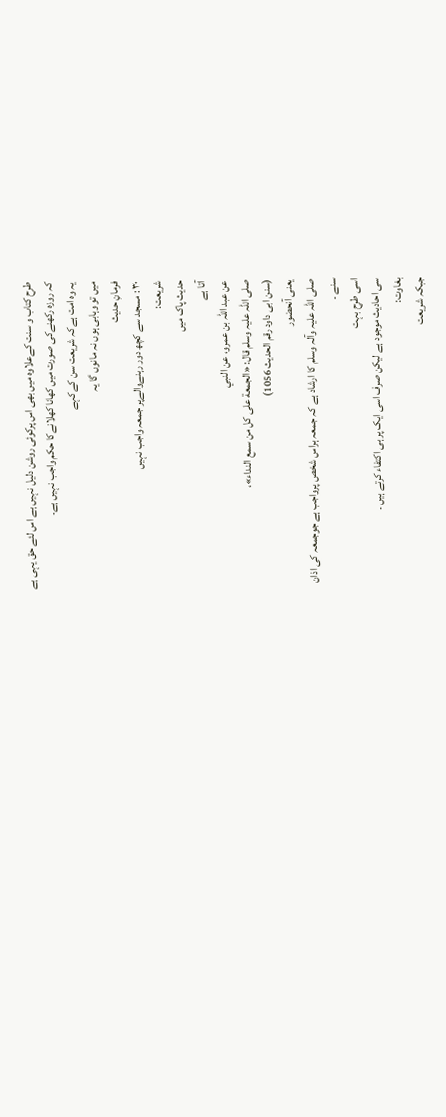طرح کتاب و سنت کےعلاوہ میں بھی اس پرکوئی روشن دلیل نہیں ہے اس لئے حق یہی ہے
کہ روزہ رکھنےکی صورت میں کھانا کھلانےکا حکم واجب نہیں ہے۔
یہ وہ امت ہےکہ شریعت سن کےکہے
میں تو وہابی ہوں نہ مانوں گا یہ
فرمانِ حدیث
۳۰ : مسجد سے کچھ دور رہنےوالےپر جمعہ واجب نہیں
شریعت:
حدیث پاک میں
آتا ہے
عن عبد اللہ بن عمرو، عن النبي
صلى اللہ علیہ وسلم قال: «الجمعة على كل من سمع النداء»،
(سنن ابی داود رقم الحدیث 1056)
یعنی آنحضور
صلی اللہ علیہ وآلہ وسلم کا ارشاد ہے کہ جمعہ ہراس شخص پرواجب ہے جوجمعہ کی اذان
سنے ۔
اسی طرح بہت
سی احادیث موجود ہے لیکن صرف اسی ایک پر ہی اکتفاء کرتے ہیں ۔
بغاوت:
جبکہ شریعت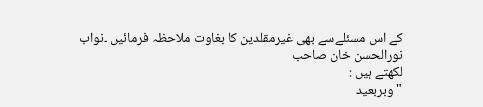کے اس مسئلےسے بھی غیرمقلدین کا بغاوت ملاحظہ فرمائیں ۔نواب نورالحسن خان صاحب
لکھتے ہیں :
" وبربعید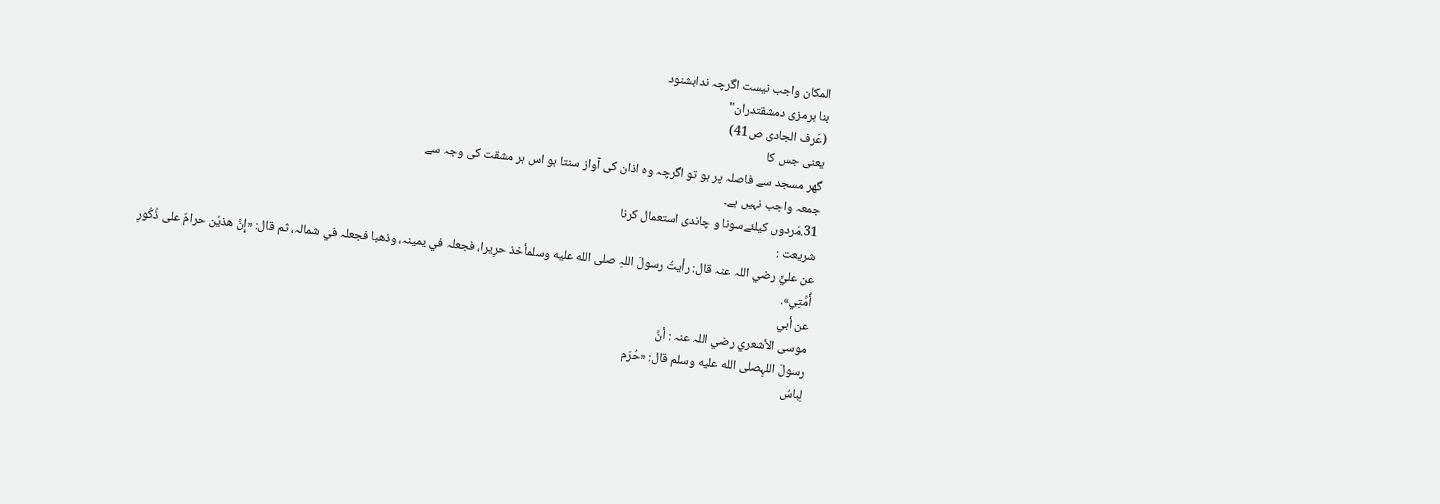المکان واجب نیست اگرچہ ندابشنود
بنا برمزی دمشقتدران"
(عَرف الجادی ص41)
یعنی جس کا
گھر مسجد سے فاصلہ پر ہو تو اگرچہ وہ اذان کی آواز سنتا ہو اس ہر مشقت کی وجہ سے
جمعہ واجب نہیں ہے۔
31.مَردوں کیلئےسونا و چاندی استعمال کرنا
شریعت :
عن عليٍّ رضي اللہ عنہ قال: رأيتُ رسولَ اللہِ صلى الله عليه وسلمأخذ حرِيرا، فجعلہ في يمينہ، وذھبا فجعلہ في شمالہ، ثم قال: «إِنَّ ھذيْن حرامٌ على ذُكُورِ
أُمَّتِي».
عن أبي
موسى الأشعري رضي اللہ عنہ : أنَّ
رسولَ اللہِصلى الله عليه وسلم قال: «حُرّم
لِباسُ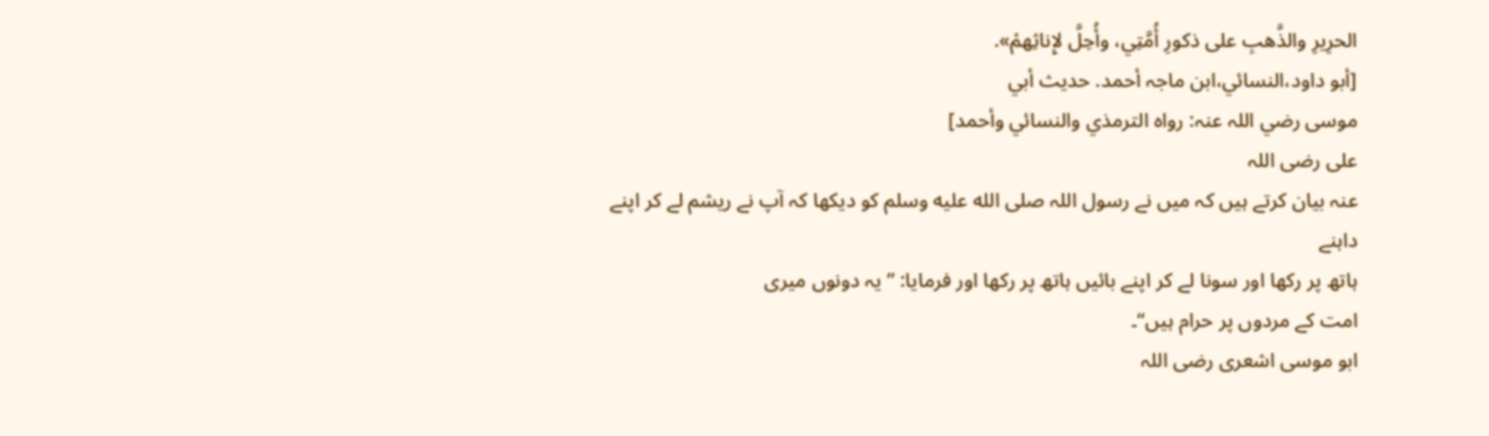الحرِيرِ والذَّھبِ على ذکورِ أُمَّتِي، وأُحِلَّ لإِناثِھمْ».
[أبو داود،النسائي،ابن ماجہ أحمد. حديث أبي
موسى رضي اللہ عنہ: رواہ الترمذي والنسائي وأحمد]
علی رضی اللہ
عنہ بیان کرتے ہیں کہ میں نے رسول اللہ صلى الله عليه وسلم کو دیکھا کہ آپ نے ریشم لے کر اپنے داہنے
ہاتھ پر رکھا اور سونا لے کر اپنے بائیں ہاتھ پر رکھا اور فرمایا: ”یہ دونوں میری
امت کے مردوں پر حرام ہیں“۔
ابو موسی اشعری رضی اللہ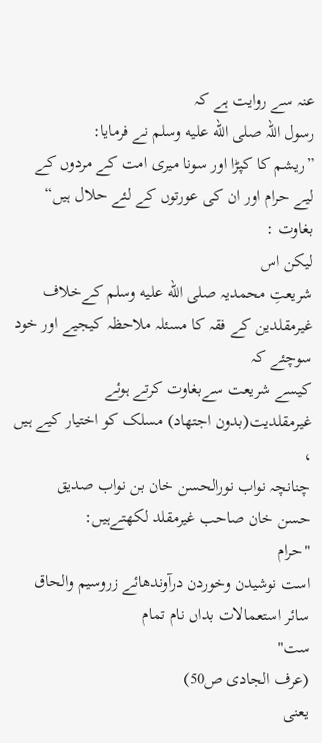عنہ سے روایت ہے کہ
رسول اللہ صلى الله عليه وسلم نے فرمایا:
”ریشم کا کپڑا اور سونا میری امت کے مردوں کے
لیے حرام اور ان کی عورتوں کے لئے حلال ہیں“
بغاوت :
لیکن اس
شریعتِ محمدیہ صلى الله عليه وسلم کےخلاف غیرمقلدین کے فقہ کا مسئلہ ملاحظہ کیجیے اور خود سوچئے کہ
کیسے شریعت سےبغاوت کرتے ہوئے غیرمقلدیت(بدون اجتھاد) مسلک کو اختیار کیے ہیں ،
چنانچہ نواب نورالحسن خان بن نواب صدیق
حسن خان صاحب غیرمقلد لکھتےہیں:
"حرام
است نوشیدن وخوردن درآوندھائے زروسیم والحاق سائر استعمالات بداں نام تمام
ست"
(عرف الجادی ص50)
یعنی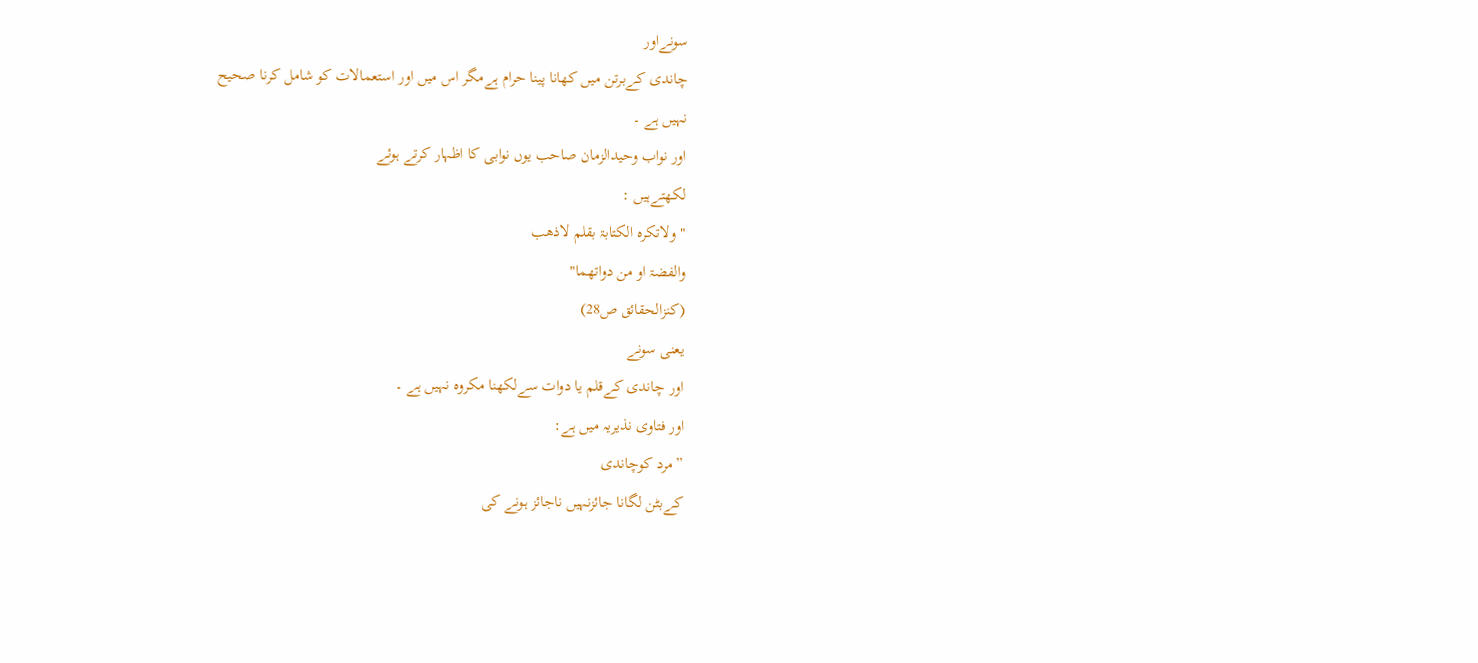سونےاور
چاندی کےبرتن میں کھانا پینا حرام ہےمگر اس میں اور استعمالات کو شامل کرنا صحیح
نہیں ہے ۔
اور نواب وحیدالزمان صاحب یوں نوابی کا اظہار کرتے ہوئے
لکھتےہیں :
"ولاتکرہ الکتابۃ بقلم لاذھب
والفضۃ او من دواتھما"
(کنزالحقائق ص28)
یعنی سونے
اور چاندی کےقلم یا دوات سےلکھنا مکروہ نہیں ہے ۔
اور فتاوی نذیریہ میں ہے:
”مرد کوچاندی
کےبٹن لگانا جائزنہیں ناجائز ہونے کی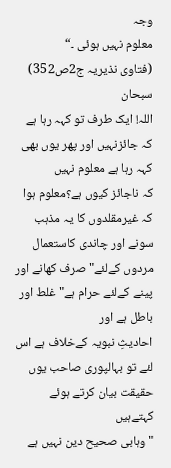وجہ
معلوم نہیں ہوئی ۔“
(فتاوی نذیریہ ج2ص352)
سبحان
اللہ! ایک طرف تو کہہ رہا ہے کہ جائزنہیں اور پھر یوں بھی کہہ رہا ہے معلوم نہیں
کہ ناجائز کیوں ہے؟معلوم ہوا کہ غیرمقلدوں کا یہ مذہب سونے اور چاندی کاستعمال
مردوں کےلئے"صرف کھانے اور پینے کےلئے حرام ہے" غلط اور باطل ہے اور
احادیثِ نبویہ کےخلاف ہے اس لئے تو بہالپوری صاحب یوں حقیقت بیان کرتے ہوئے
کہتےہیں
"وہابی صحیح دین نہیں ہے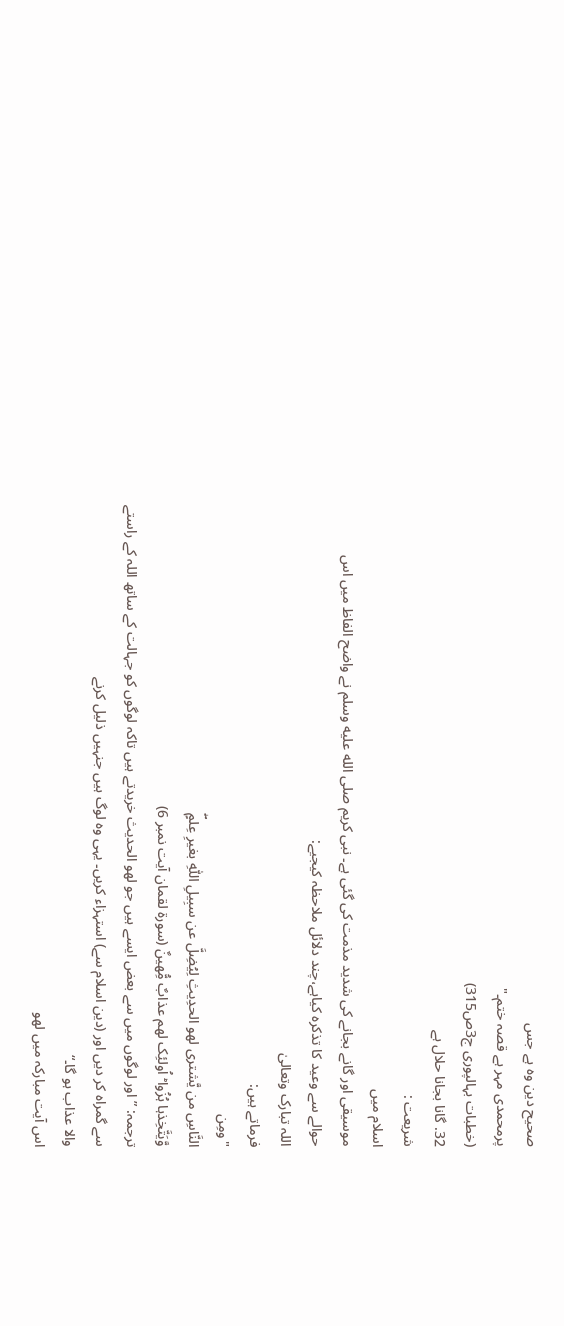صحیح دین وہ ہے جس
پرمحمدی مہر ہے قصہ ختم۔"
(خطبات بہالپوری ج3ص315)
32. گانا بجانا حلال ہے
شریعت :
اسلام میں
موسیقی اور گانے بجانے کی شدید مذمت کی گئی ہے۔ نبی کریم صلى الله عليه وسلم نے واضح الفاظ میں اس
حوالے سے وعید کا تذکرہ کیاہے،چند دلائل ملاحظہ کیجیے:
اللہ تبارک وتعالیٰ
فرماتے ہیں:
"ومِن
النَّاسِ من يَّشتری لھو الحدِيثِ لِيُضِلَّ عن سبِیلِ اللّٰہِ بغیرِ عِلمٍۖ
وَّيَتَّخِذہا ہُزُوا ؕ اُولئِک لھم عذابٌ مُِّھينٌ (سورۃ لقمان آیت نمبر 6)
ترجمہ: ”اور لوگوں میں سے بعض ایسے ہیں جو لھو الحدیث خریدتے ہیں تاکہ لوگوں کو جہالت کے ساتھ اللہ کے راستے
سے گمراہ کر دیں اور (دین اسلام سے) استہزاء کریں۔ یہی وہ لوگ ہیں جنہیں ذلیل کرنے
والا عذاب ہو گا۔“
اس آیت مبارکہ میں لھو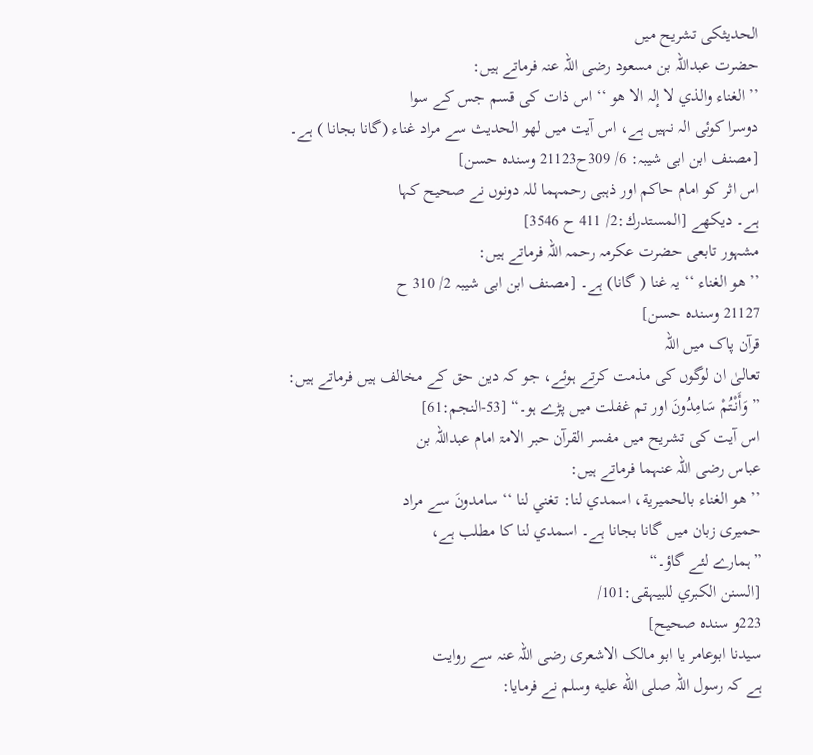الحدیثکی تشریح میں
حضرت عبداللہ بن مسعود رضی اللہ عنہ فرماتے ہیں:
’’ الغناء والذي لا إلہ الا ھو ‘‘ اس ذات کی قسم جس کے سوا
دوسرا کوئی الہ نہیں ہے، اس آیت میں لھو الحدیث سے مراد غناء (گانا بجانا ) ہے۔
[مصنف ابن ابی شیبہ: 6/ 309ح21123 وسندہ حسن]
اس اثر کو امام حاکم اور ذہبی رحمہما للہ دونوں نے صحیح کہا
ہے۔ دیکھے [المستدرك:2/ 411 ح 3546]
مشہور تابعی حضرت عکرمہ رحمہ اللہ فرماتے ہیں:
’’ ھو الغناء ‘‘ یہ غنا ( گانا) ہے۔ [مصنف ابن ابی شیبہ 2/ 310 ح
21127 وسندہ حسن]
قرآن پاک میں اللہ
تعالیٰ ان لوگوں کی مذمت کرتے ہوئے، جو کہ دین حق کے مخالف ہیں فرماتے ہیں:
” وَأَنْتُمْ سَامِدُونَ اور تم غفلت میں پڑے ہو۔“ [53-النجم:61]
اس آیت کی تشریح میں مفسر القرآن حبر الامۃ امام عبداللہ بن
عباس رضی اللہ عنہما فرماتے ہیں:
’’ ھو الغناء بالحميرية، اسمدي لنا: تغني لنا ‘‘ سامدونَ سے مراد
حمیری زبان میں گانا بجانا ہے۔ اسمدي لنا کا مطلب ہے،
”ہمارے لئے گاؤ۔“
[السنن الكبري للبیہقی:101/
223و سندہ صحیح]
سیدنا ابوعامر یا ابو مالک الاشعری رضی اللہ عنہ سے روایت
ہے کہ رسول اللہ صلى الله عليه وسلم نے فرمایا: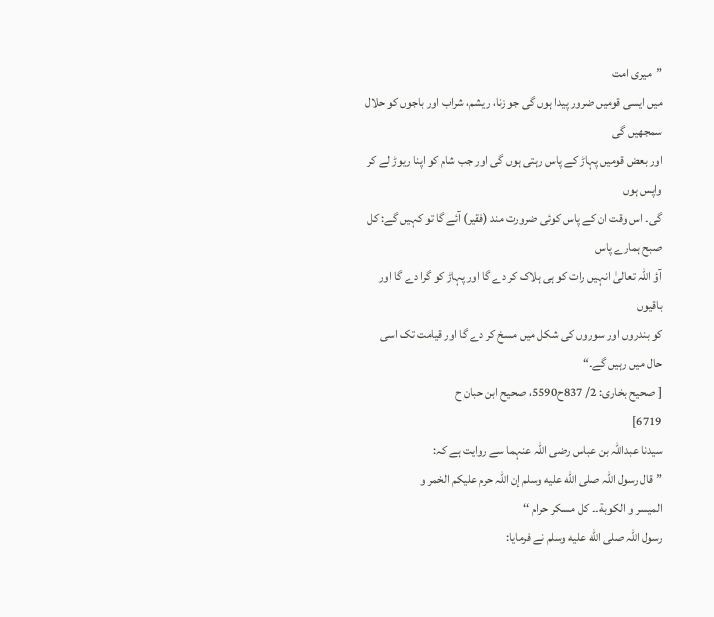”میری امت
میں ایسی قومیں ضرور پیدا ہوں گی جو زنا، ریشم، شراب اور باجوں کو حلال سمجھیں گی
اور بعض قومیں پہاڑ کے پاس رہتی ہوں گی اور جب شام کو اپنا ریوڑ لے کر واپس ہوں
گی۔ اس وقت ان کے پاس کوئی ضرورت مند (فقیر) آئے گا تو کہیں گے: کل صبح ہمارے پاس
آؤ اللہ تعالیٰ انہیں رات کو ہی ہلاک کر دے گا اور پہاڑ کو گرا دے گا اور باقیوں
کو بندروں اور سوروں کی شکل میں مسخ کر دے گا اور قیامت تک اسی حال میں رہیں گے۔“
[ صحیح بخاری: 2/ 837ح5590، صحیح ابن حبان ح
6719]
سیدنا عبداللہ بن عباس رضی اللہ عنہما سے روایت ہے کہ:
” قال رسول اللہ صلى الله عليه وسلم إن اللہ حرم عليكم الخمر و
الميسر و الكوبة۔۔ كل مسكر حرام ‘‘
رسول اللہ صلى الله عليه وسلم نے فرمایا: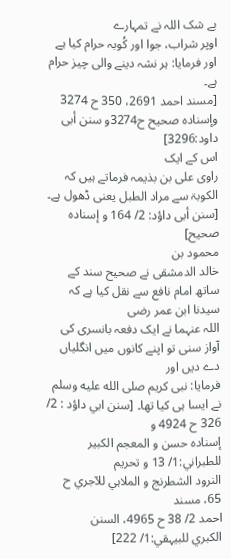بے شک اللہ نے تمہارے
اوپر شراب، جوا اور کُوبہ حرام کیا ہے اور فرمایا: ہر نشہ دینے والی چیز حرام ہے۔
[مسند احمد 2691، 350 ح 3274
وإسنادہ صحیح ح3274و سنن أبى داود:3296]
اس کے ایک
راوی علی بن بذیمہ فرماتے ہیں کہ الكوبۃ سے مراد الطبل یعنی ڈھول ہے۔
[سنن أبى داؤد: 2/ 164 و إسنادہ صحیح]
محمود بن
خالد الدمشقی نے صحیح سند کے ساتھ امام نافع سے نقل کیا ہے کہ سیدنا ابن عمر رضی
اللہ عنہما نے ایک دفعہ بانسری کی آواز سنی تو اپنے کانوں میں انگلیاں دے دیں اور
فرمایا: نبی کریم صلى الله عليه وسلم نے ایسا ہی کیا تھا۔ [سنن ابي داؤد : 2/ 326 ح 4924 و
إسنادہ حسن و المعجم الكبير للطبراني:1/ 13 و تحريم
النرود الشطرنج و الملاہي للآجري ح 65، مسند
احمد 2/ 38 ح 4965، السنن
الكبري للبيہقي:1/ 222]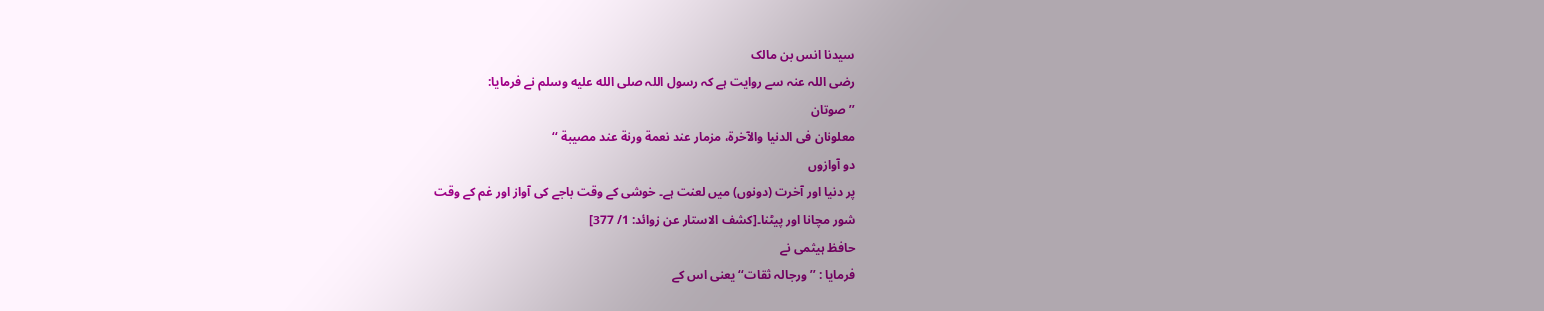سیدنا انس بن مالک
رضی اللہ عنہ سے روایت ہے کہ رسول اللہ صلى الله عليه وسلم نے فرمایا:
’’ صوتان
معلونان فى الدنيا والآخرة، مزمار عند نعمة ورنة عند مصيبة ‘‘
دو آوازوں
پر دنیا اور آخرت (دونوں) میں لعنت ہے۔ خوشی کے وقت باجے کی آواز اور غم کے وقت
شور مچانا اور پیٹنا۔[كشف الاستار عن زوائد: 1/ 377]
حافظ ہیثمی نے
فرمایا : ’’ورجالہ ثقات‘‘ یعنی اس کے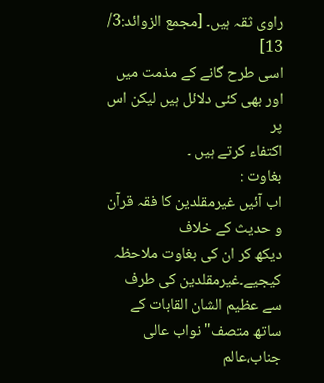راوی ثقہ ہیں۔ [مجمع الزوائد:3/ 13]
اسی طرح گانے کے مذمت میں اور بھی کئی دلائل ہیں لیکن اس پر
اکتفاء کرتے ہیں ۔
بغاوت :
اب آئیں غیرمقلدین کا فقہ قرآن و حدیث کے خلاف
دیکھ کر ان کی بغاوت ملاحظہ کیجیے۔غیرمقلدین کی طرف سے عظیم الشان القابات کے ساتھ متصف"نواب عالی جناب،عالم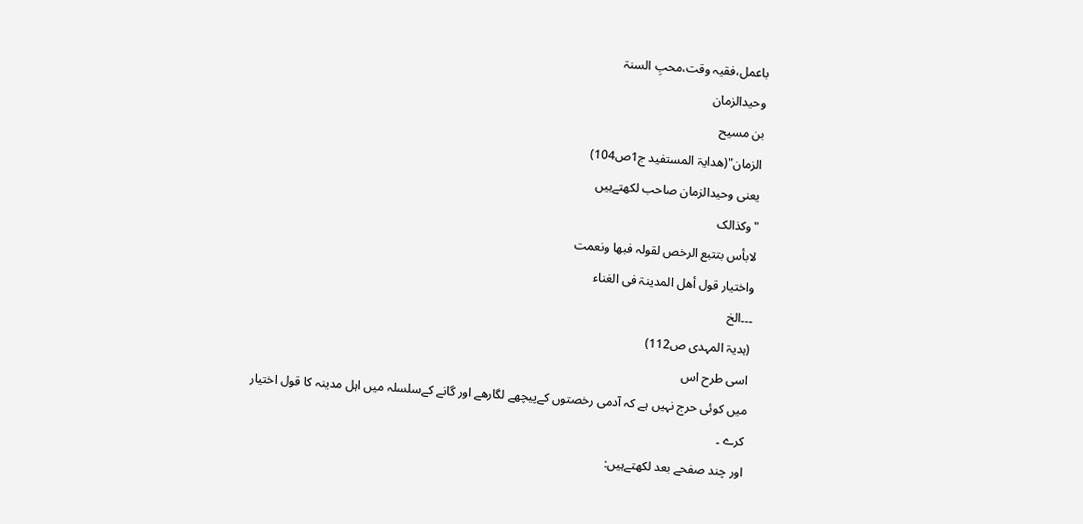باعمل،فقیہ وقت،محبِ السنۃ
وحیدالزمان
بن مسیح
الزمان"(ھدایۃ المستفید ج1ص104)
یعنی وحیدالزمان صاحب لکھتےہیں
"وکذالک
لابأس بتتبع الرخص لقولہ فبھا ونعمت
واختیار قول أھل المدینۃ فی الغناء
۔۔۔الخ
(ہدیۃ المہدی ص112)
اسی طرح اس
میں کوئی حرج نہیں ہے کہ آدمی رخصتوں کےپیچھے لگارھے اور گانے کےسلسلہ میں اہل مدینہ کا قول اختیار
کرے ۔
اور چند صفحے بعد لکھتےہیں: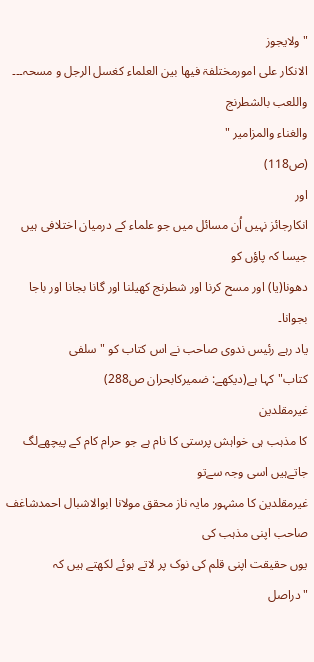"ولایجوز
الانکار علی امورمختلفۃ فیھا بین العلماء کغسل الرجل و مسحہ۔۔۔ واللعب بالشطرنج
والغناء والمزامیر "
(ص118)
اور
انکارجائز نہیں اُن مسائل میں جو علماء کے درمیان اختلافی ہیں جیسا کہ پاؤں کو
دھونا(یا) اور مسح کرنا اور شطرنج کھیلنا اور گانا بجانا اور باجا بجوانا۔
یاد رہے رئیس ندوی صاحب نے اس کتاب کو "سلفی
کتاب"کہا ہے(دیکھے: ضمیرکابحران ص288)
غیرمقلدین
کا مذہب ہی خواہش پرستی کا نام ہے جو حرام کام کے پیچھےلگ جاتےہیں اسی وجہ سےتو
غیرمقلدین کا مشہور مایہ ناز محقق مولانا ابوالاشبال احمدشاغف صاحب اپنی مذہب کی
یوں حقیقت اپنی قلم کی نوک پر لاتے ہوئے لکھتے ہیں کہ
"دراصل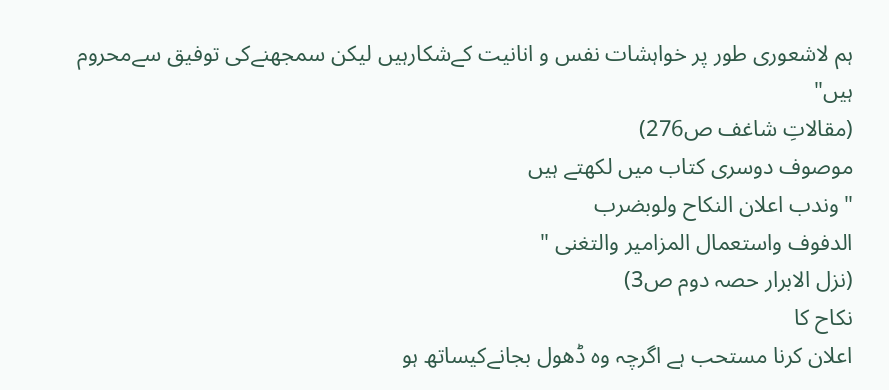ہم لاشعوری طور پر خواہشات نفس و انانیت کےشکارہیں لیکن سمجھنےکی توفیق سےمحروم
ہیں"
(مقالاتِ شاغف ص276)
موصوف دوسری کتاب میں لکھتے ہیں
" وندب اعلان النکاح ولوبضرب
الدفوف واستعمال المزامیر والتغنی "
(نزل الابرار حصہ دوم ص3)
نکاح کا
اعلان کرنا مستحب ہے اگرچہ وہ ڈھول بجانےکیساتھ ہو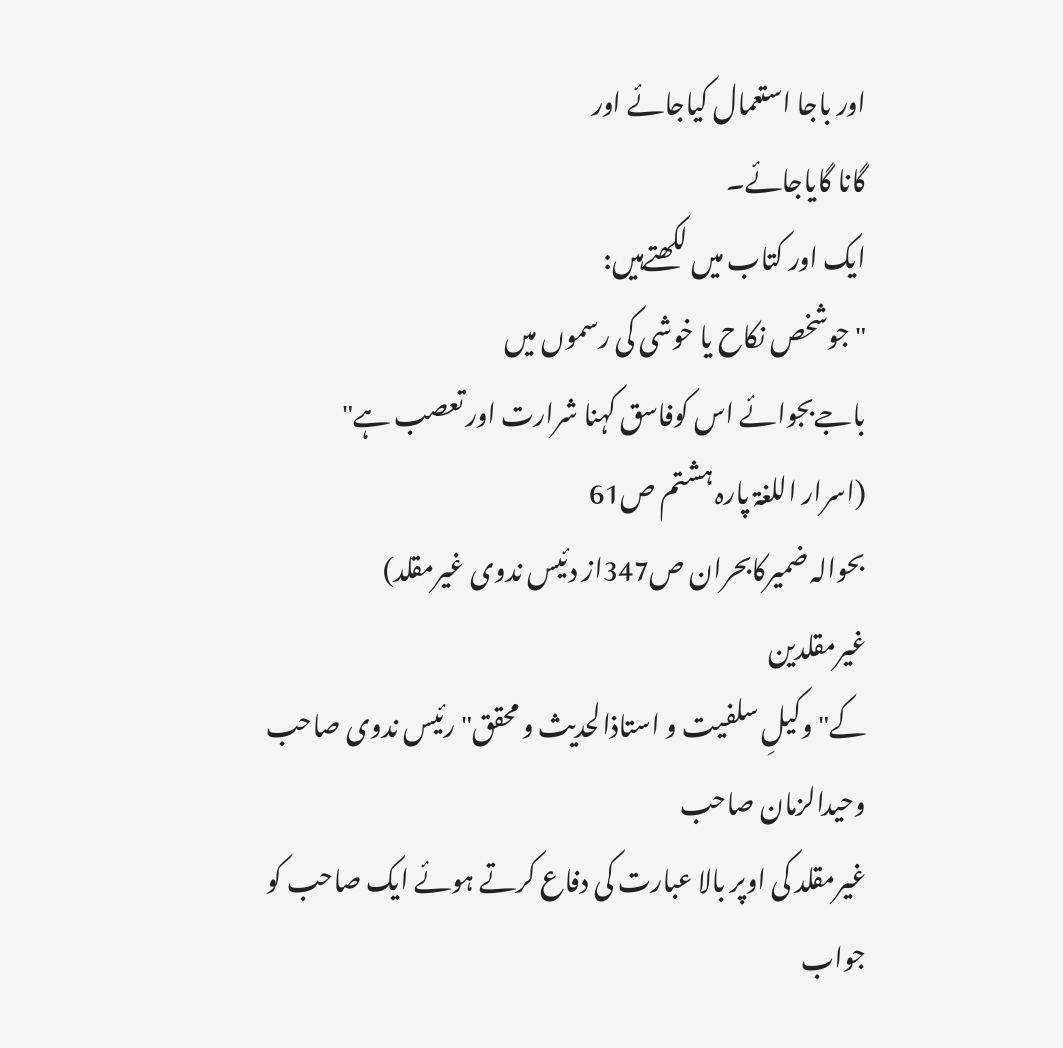اور باجا استعمال کیاجائے اور
گانا گایاجائے۔
ایک اور کتاب میں لکھتےہیں:
"جوشخص نکاح یا خوشی کی رسموں میں
باجےبجوائے اس کوفاسق کہنا شرارت اور تعصب ہے"
(اسرار اللغۃ پارہ ہشتم ص61
بحوالہ ضمیرکابحران ص347از دئیس ندوی غیرمقلد)
غیرمقلدین
کے"وکیلِ سلفیت و استاذالحدیث و محقق"رئیس ندوی صاحب وحیدالزمان صاحب
غیرمقلد کی اوپر بالا عبارت کی دفاع کرتے ہوئے ایک صاحب کو جواب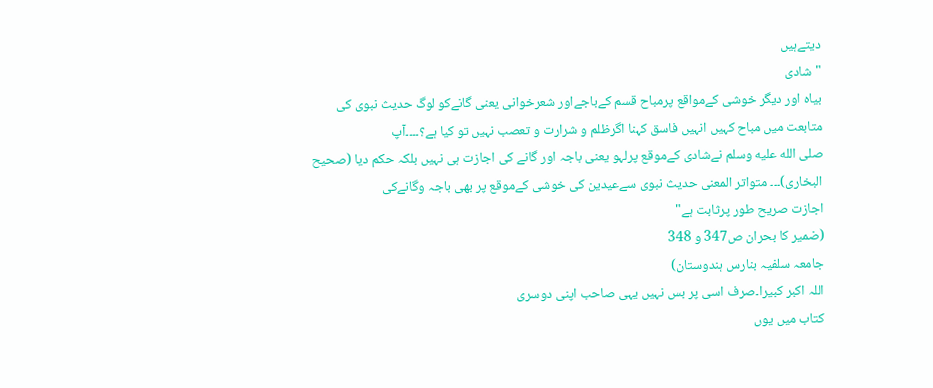دیتےہیں
"شادی
بیاہ اور دیگر خوشی کےمواقع پرمباح قسم کےباجےاور شعرخوانی یعنی گانےکو لوگ حدیث نبوی کی
متابعت میں مباح کہیں انہیں فاسق کہنا اگرظلم و شرارت و تعصب نہیں تو کیا ہے؟۔۔۔۔آپ
صلى الله عليه وسلم نےشادی کےموقع پرلہو یعنی باجہ اور گانے کی اجازت ہی نہیں بلکہ حکم دیا (صحیح
البخاری)۔۔۔ متواتر المعنی حدیث نبوی سےعیدین کی خوشی کےموقع پر بھی باجہ وگانےکی
اجازت صریح طور پرثابت ہے"
(ضمیر کا بحران ص347 و 348
جامعہ سلفیہ بنارس ہندوستان)
اللہ اکبر کبیرا۔صرف اسی پر بس نہیں یہی صاحب اپنی دوسری
کتاب میں یوں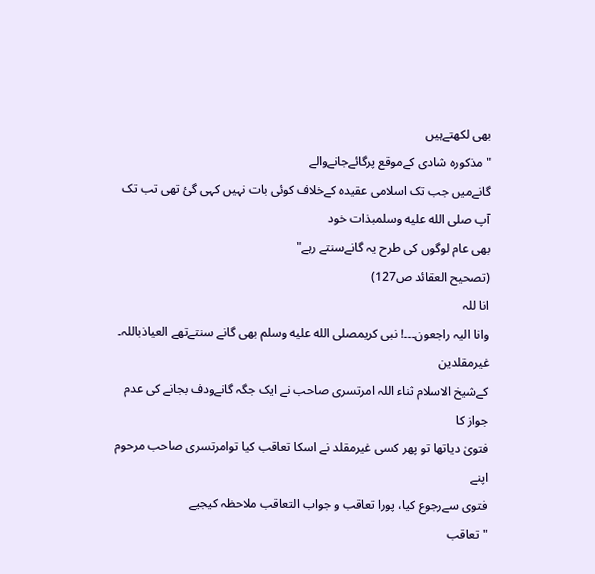بھی لکھتےہیں
"مذکورہ شادی کےموقع پرگائےجانےوالے
گانےمیں جب تک اسلامی عقیدہ کےخلاف کوئی بات نہیں کہی گئ تھی تب تک آپ صلى الله عليه وسلمبذات خود
بھی عام لوگوں کی طرح یہ گانےسنتے رہے"
(تصحیح العقائد ص127)
انا للہ
وانا الیہ راجعون۔۔۔! نبی کریمصلى الله عليه وسلم بھی گانے سنتےتھے العیاذباللہ۔
غیرمقلدین
کےشیخ الاسلام ثناء اللہ امرتسری صاحب نے ایک جگہ گانےودف بجانے کی عدم جواز کا
فتویٰ دیاتھا تو پھر کسی غیرمقلد نے اسکا تعاقب کیا توامرتسری صاحب مرحوم اپنے
فتوی سےرجوع کیا، پورا تعاقب و جواب التعاقب ملاحظہ کیجیے
" تعاقب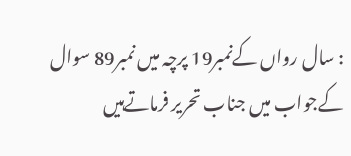: سال رواں کےنمبر19 پرچہ میں نمبر89 سوال کےجواب میں جناب تحریر فرماتےہیں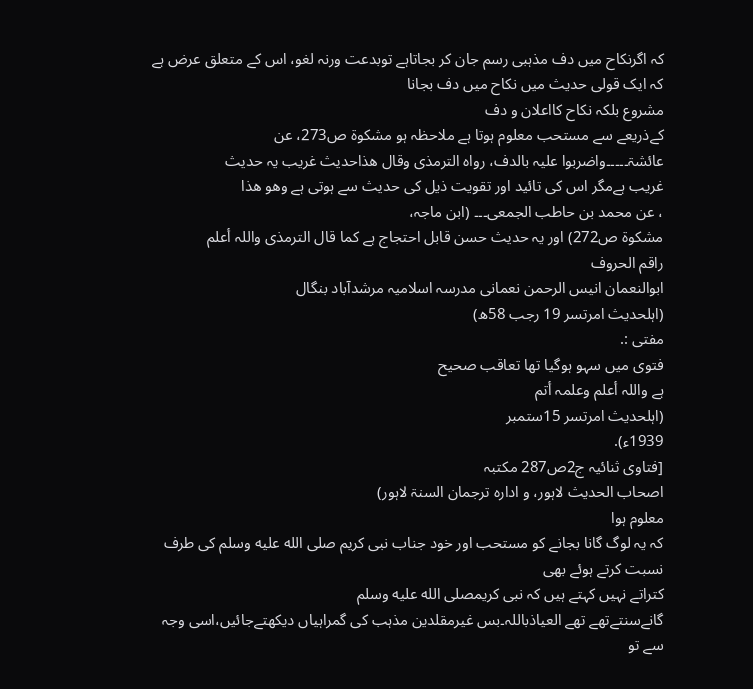کہ اگرنکاح میں دف مذہبی رسم جان کر بجاتاہے توبدعت ورنہ لغو، اس کے متعلق عرض ہے
کہ ایک قولی حدیث میں نکاح میں دف بجانا
مشروع بلکہ نکاح کااعلان و دف
کےذریعے سے مستحب معلوم ہوتا ہے ملاحظہ ہو مشکوۃ ص273، عن
عائشۃ۔۔۔۔۔واضربوا علیہ بالدف، رواہ الترمذی وقال ھذاحدیث غریب یہ حدیث
غریب ہےمگر اس کی تائید اور تقویت ذیل کی حدیث سے ہوتی ہے وھو ھذا
، عن محمد بن حاطب الجمعی۔۔۔ (ابن ماجہ،
مشکوۃ ص272) اور یہ حدیث حسن قابل احتجاج ہے کما قال الترمذی واللہ أعلم
راقم الحروف
ابوالنعمان انیس الرحمن نعمانی مدرسہ اسلامیہ مرشدآباد بنگال
(اہلحدیث امرتسر 19 رجب 58ھ)
مفتی :.
فتوی میں سہو ہوگیا تھا تعاقب صحیح
ہے واللہ أعلم وعلمہ أتم
(اہلحدیث امرتسر 15ستمبر
1939ء).
[فتاوی ثنائیہ ج2ص287 مکتبہ
اصحاب الحدیث لاہور، و ادارہ ترجمان السنۃ لاہور)
معلوم ہوا
کہ یہ لوگ گانا بجانے کو مستحب اور خود جناب نبی کریم صلى الله عليه وسلم کی طرف نسبت کرتے ہوئے بھی
کتراتے نہیں کہتے ہیں کہ نبی کریمصلى الله عليه وسلم
گانےسنتےتھے تھے العیاذباللہ۔بس غیرمقلدین مذہب کی گمراہیاں دیکھتےجائیں،اسی وجہ
سے تو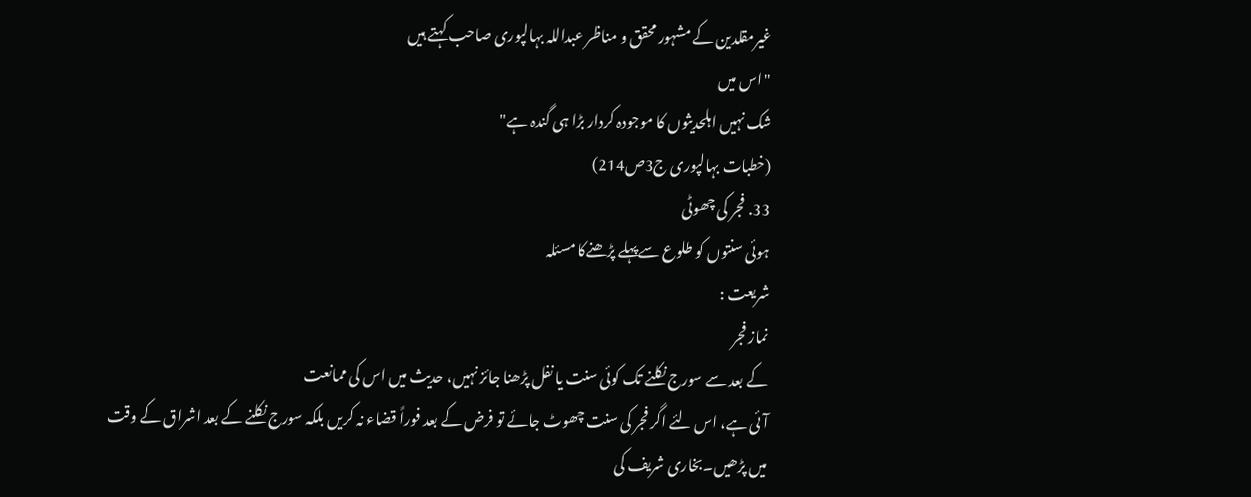غیرمقلدین کے مشہور محقق و مناظر عبداللہ بہالپوری صاحب کہتے ہیں
"اس میں
شک نہیں اہلحدیثوں کا موجودہ کردار بڑا ہی گندہ ہے"
(خطبات بہالپوری ج3ص214)
33. فجر کی چھوٹی
ہوئی سنتوں کو طلوع سےپہلے پڑھنےکا مسئلہ
شریعت :
نماز فجر
کے بعد سے سورج نکلنے تک کوئی سنت یا نفل پڑھنا جائز نہیں، حدیث میں اس کی ممانعت
آئی ہے، اس لئے اگر فجر کی سنت چھوٹ جائے تو فرض کے بعد فوراً قضاء نہ کریں بلکہ سورج نکلنے کے بعد اشراق کے وقت
میں پڑھیں۔بخاری شریف کی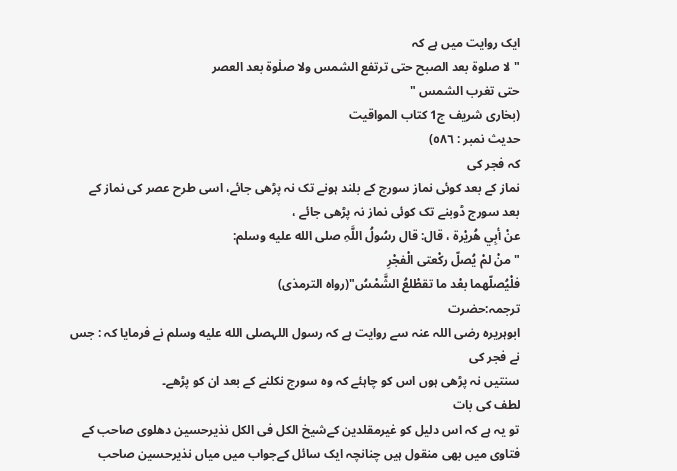ایک روایت میں ہے کہ
" لا صلوۃ بعد الصبح حتی ترتفع الشمس ولا صلٰوۃ بعد العصر
حتی تغرب الشمس "
(بخاری شریف ج1 کتاب المواقیت
حدیث نمبر : ٥٨٦)
کہ فجر کی
نماز کے بعد کوئی نماز سورج کے بلند ہونے تک نہ پڑھی جائے، اسی طرح عصر کی نماز کے
بعد سورج ڈوبنے تک کوئی نماز نہ پڑھی جائے ،
عنْ أبِي ھُريْرة ، قال: قال رسُولُ اللَّہِ صلى الله عليه وسلم:
" منْ لمْ يُصلّ ركْعتی الْفجْرِ
فلْيُصلّھما بعْد ما تقطْلعُ الشَّمْسُ"(رواہ الترمذى)
ترجمہ:حضرت
ابوہریرہ رضی اللہ عنہ سے روایت ہے کہ رسول اللہصلى الله عليه وسلم نے فرمایا کہ : جس نے فجر کی
سنتیں نہ پڑھی ہوں اس کو چاہئے کہ وہ سورج نکلنے کے بعد ان کو پڑھے۔
لطف کی بات
تو یہ ہے کہ اس دلیل کو غیرمقلدین کےشیخ الکل فی الکل نذیرحسین دھلوی صاحب کے
فتاوی میں بھی منقول ہیں چنانچہ ایک سائل کےجواب میں میاں نذیرحسین صاحب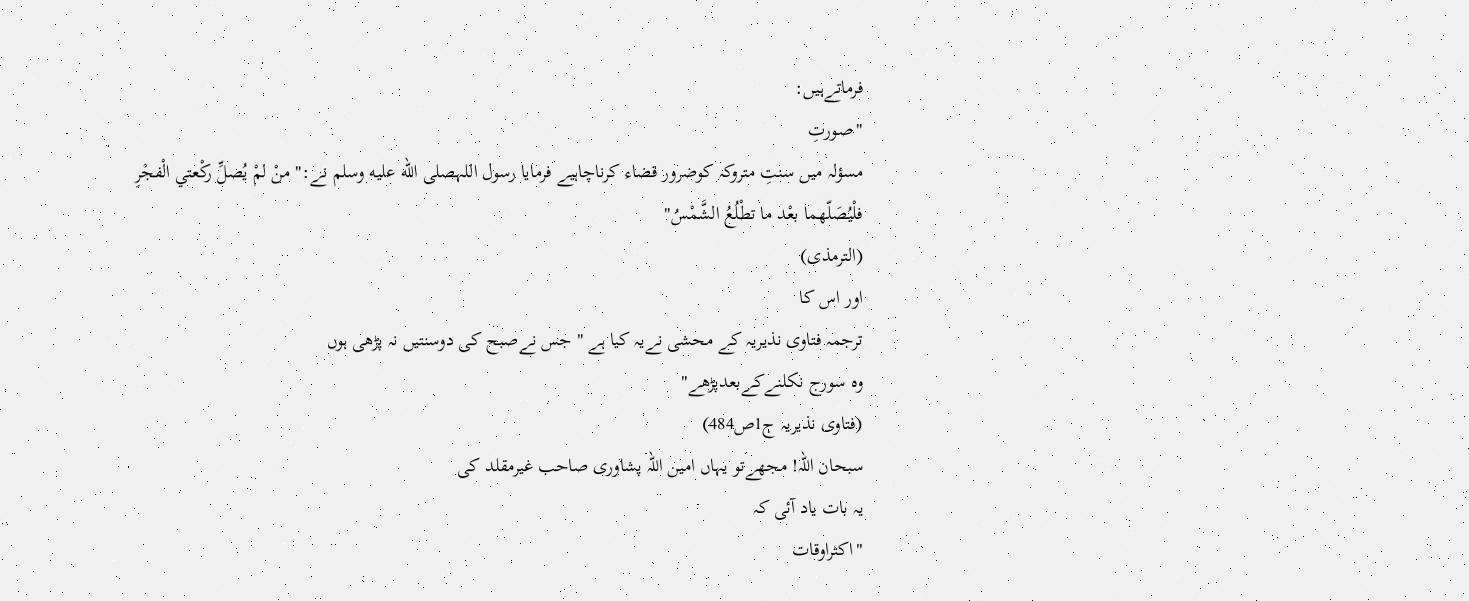فرماتےہیں:
"صورتِ
مسؤلہ میں سنتِ متروکہ کوضرور قضاء کرناچاہیے فرمایا رسول اللہصلى الله عليه وسلم نے:" منْ لمْ يُصلِّ ركْعتي الْفجْرِ
فلْيُصَلّھما بعْد ما تطْلُعُ الشَّمْسُ"
(الترمذى)
اور اس کا
ترجمہ فتاوی نذیریہ کے محشی نےیہ کیا ہے " جس نےصبح کی دوسنتیں نہ پڑھی ہوں
وہ سورج نکلنےکےبعدپڑھے"
(فتاوی نذیریہ ج1ص484)
سبحان اللہ! مجھےتو یہاں امین اللہ پشاوری صاحب غیرمقلد کی
یہ بات یاد آئی کہ
"اکثراوقات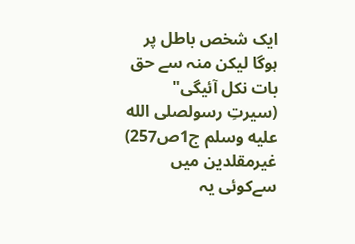ایک شخص باطل پر ہوگا لیکن منہ سے حق بات نکل آئیگی"
(سیرتِ رسولصلى الله عليه وسلم ج1ص257)
غیرمقلدین میں سےکوئی یہ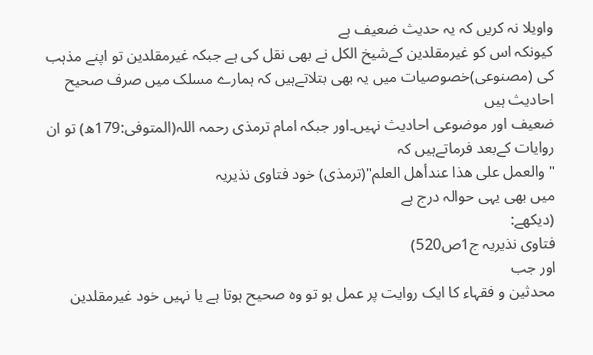واویلا نہ کریں کہ یہ حدیث ضعیف ہے
کیونکہ اس کو غیرمقلدین کےشیخ الکل نے بھی نقل کی ہے جبکہ غیرمقلدین تو اپنے مذہب
کی (مصنوعی)خصوصیات میں یہ بھی بتلاتےہیں کہ ہمارے مسلک میں صرف صحیح احادیث ہیں
ضعیف اور موضوعی احادیث نہیں۔اور جبکہ امام ترمذی رحمہ اللہ(المتوفی:179ھ) تو ان
روایات کےبعد فرماتےہیں کہ
" والعمل علی ھذا عندأھل العلم"(ترمذی) خود فتاوی نذیریہ
میں بھی یہی حوالہ درج ہے
(دیکھے:
فتاوی نذیریہ ج1ص520)
اور جب
محدثین و فقہاء کا ایک روایت پر عمل ہو تو وہ صحیح ہوتا ہے یا نہیں خود غیرمقلدین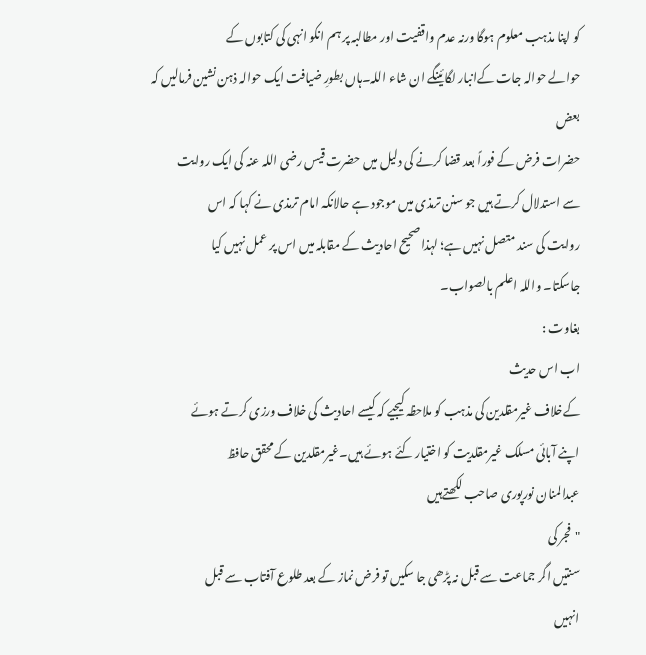کو اپنا مذہب معلوم ہوگا ورنہ عدم واقفیت اور مطالبہ پر ہم انکو انہی کی کتابوں کے
حوالے حوالہ جات کےانبار لگائینگے ان شاء اللہ۔ہاں بطورِ ضیافت ایک حوالہ ذہن نشین فرمالیں کہ بعض
حضرات فرض کے فوراً بعد قضا کرنے کی دلیل میں حضرت قیس رضی اللہ عنہ کی ایک روایت
سے استدلال کرتے ہیں جو سنن ترمذی میں موجود ہے حالانکہ امام ترمذی نے کہا کہ اس
روایت کی سند متصل نہیں ہے؛ لہذا صحیح احادیث کے مقابلہ میں اس پر عمل نہیں کیا
جاسکتا۔ واللہ اعلم بالصواب۔
بغاوت :
اب اس حدیث
کےخلاف غیرمقلدین کی مذہب کو ملاحظہ کیجیے کہ کیسے احادیث کی خلاف ورزی کرتے ہوئے
اپنے آبائی مسلک غیرمقلدیت کو اختیار کئے ہوئے ہیں۔غیرمقلدین کے محقق حافظ
عبدالمنان نورپوری صاحب لکھتےہیں
"فجر کی
سنتیں اگر جماعت سے قبل نہ پڑھی جا سکیں تو فرض نماز کے بعد طلوع آفتاب سے قبل
انہیں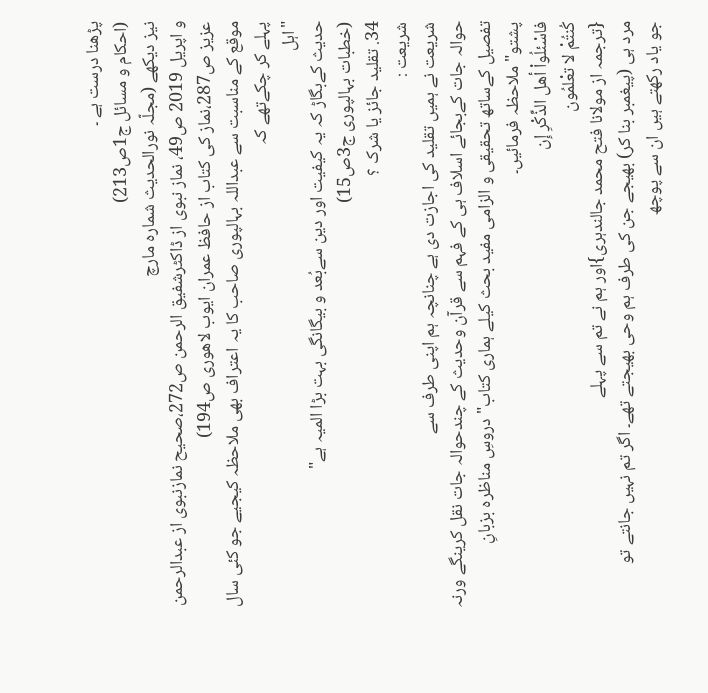پڑھنا درست ہے ۔
(احکام و مسائل ج1ص213)
نیز دیکھے (مجلّہ نورالحدیث شمارہ مارچ
و اپریل 2019 ص49، نماز نبوی از ڈاکٹرشفیق الرحمن ص272،صحیح نمازنبوی از عبدالرحمن
عزیز ص287،نماز کی کتاب از حافظ عمران ایوب لاھوری ص194)
موقع کے مناسبت سے عبداللہ بہالپوری صاحب کا یہ اعتراف بھی ملاحظہ کیجیے جو کئی سال
پہلے کر چکےتھے کہ
"اہل
حدیث کےبگاڑ کہ یہ کیفیت اور دین سےبُعد و بیگانگی بہت بڑا المیہ ہے"
(خطبات بہالپوری ج3ص15)
34. تقلید جائز یا شرک ؟
شریعت :
شریعت نے ہمیں تقلید کی اجازت دی ہے چنانچہ ہم اپنی طرف سے
حوالہ جات کےبجائے اسلاف ہی کے فہم سے قرآن وحدیث کے چندحوالہ جات نقل کرینگے ورنہ
تفصیل کےساتھ تحقیقی و الزامی مفید بحث کیلے ہماری کتاب"دروسِ مناظرہ بزبانِ
پشتو" ملاحظہ فرمائیں۔
فاسْئلُواْ أھل الذِّكْرِ إِن
كُنتُمْ لا تعْلمُون
{ترجمہ از مولانا فتح محمد جالندہری}اور ہم نے تم سے پہلے
مرد ہی (پیغمبر بنا کر) بھیجے جن کی طرف ہم وحی بھیجتے تھے۔ اگر تم نہیں جانتے تو
جو یاد رکھتے ہیں ان سے پوچھ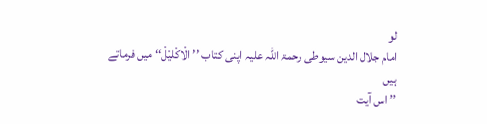لو
امام جلال الدین سیوطی رحمۃ اللہ علیہ اپنی کتاب ’’ الْاکْلیْلْ‘‘ میں فرماتے
ہیں
’’ اس آیت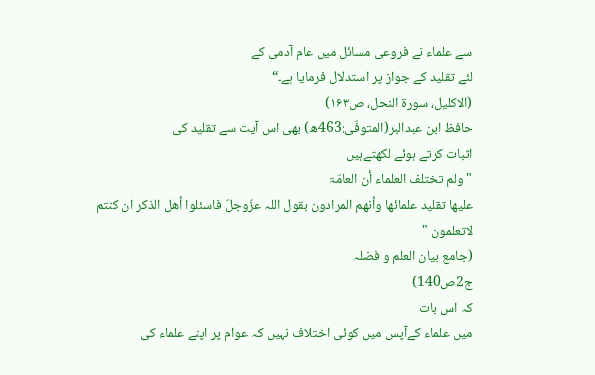سے علماء نے فروعی مسائل میں عام آدمی کے
لئے تقلید کے جواز پر استدلال فرمایا ہے۔“
(الاکلیل، سورۃ النحل، ص۱۶۳)
حافظ ابن عبدالبر(المتوفّی:463ھ) بھی اس آیت سے تقلید کی
اثبات کرتے ہوئے لکھتےہیں
" ولم تختلف العلماء أن العامّۃ
علیھا تقلید علمائھا وأنھم المرادون بقول اللہ عزّوجلّ فاسئلوا أھل الذکر ان کنتم
لاتعلمون "
(جامع بیان العلم و فضلہ
ج2ص140)
کہ اس بات
میں علماء کےآپس میں کوئی اختلاف نہیں کہ عوام پر اپنے علماء کی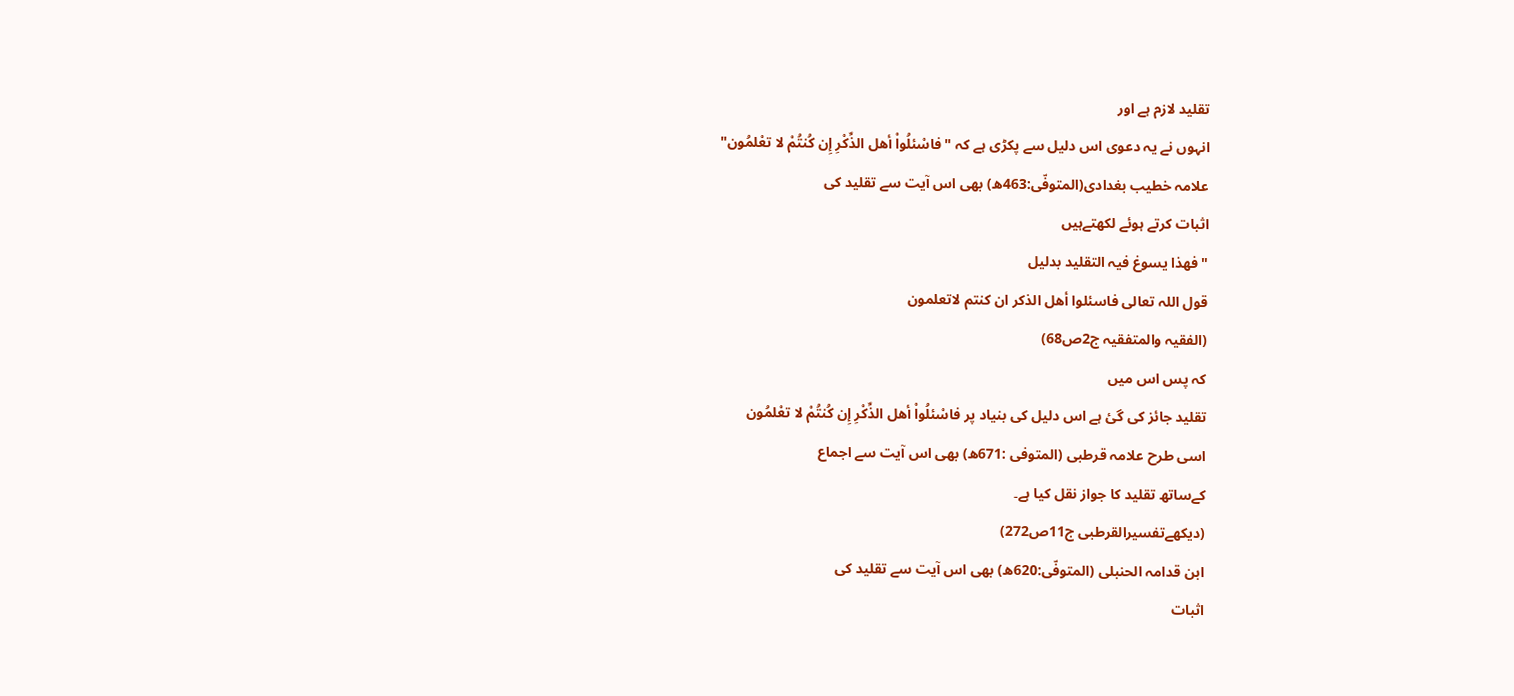تقلید لازم ہے اور
انہوں نے یہ دعوی اس دلیل سے پکڑی ہے کہ "فاسْئلُواْ أھل الذِّكْرِ إِن كُنتُمْ لا تعْلمُون"
علامہ خطیب بغدادی(المتوفّی:463ھ) بھی اس آیت سے تقلید کی
اثبات کرتے ہوئے لکھتےہیں
"فھذا یسوغ فیہ التقلید بدلیل
قول اللہ تعالی فاسئلوا أھل الذکر ان کنتم لاتعلمون
(الفقیہ والمتفقیہ ج2ص68)
کہ پس اس میں
تقلید جائز کی گئ ہے اس دلیل کی بنیاد پر فاسْئلُواْ أھل الذِّكْرِ إِن كُنتُمْ لا تعْلمُون
اسی طرح علامہ قرطبی (المتوفی :671ھ) بھی اس آیت سے اجماع
کےساتھ تقلید کا جواز نقل کیا ہے۔
(دیکھےتفسیرالقرطبی ج11ص272)
ابن قدامہ الحنبلی (المتوفّی:620ھ) بھی اس آیت سے تقلید کی
اثبات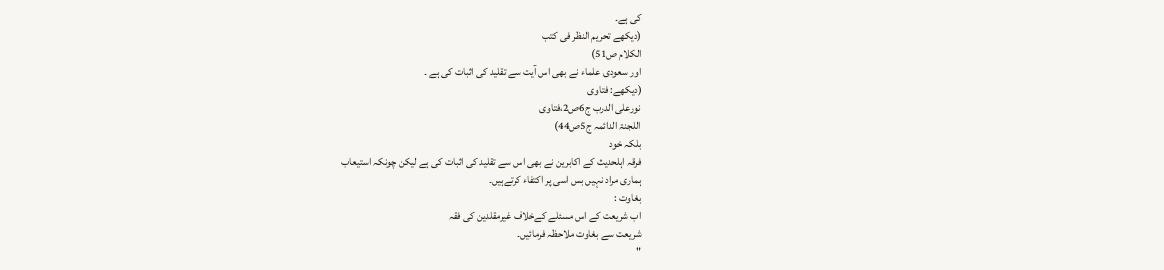کی ہے۔
(دیکھے تحریم النظر فی کتب
الکلام ص51)
اور سعودی علماء نے بھی اس آیت سے تقلید کی اثبات کی ہے ۔
(دیکھے: فتاوی
نورعلی الدرب ج6ص2،فتاوی
اللجنۃ الدائمہ ج5ص44)
بلکہ خود
فرقہ اہلحدیث کے اکابرین نے بھی اس سے تقلید کی اثبات کی ہے لیکن چونکہ استیعاب
ہماری مراد نہیں بس اسی پر اکتفاء کرتےہیں۔
بغاوت :
اب شریعت کے اس مسئلے کےخلاف غیرمقلدین کی فقہ
شریعت سے بغاوت ملاحظہ فرمائیں۔
"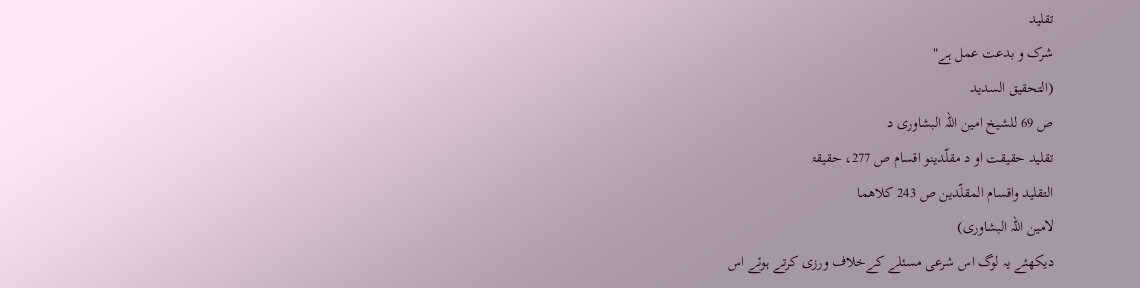تقلید
شرک و بدعت عمل ہے"
(التحقیق السدید
ص 69 للشیخ امین اللہ البشاوری د
تقلید حقیقت او د مقلّدینو اقسام ص 277، حقیقۃ
التقلید واقسام المقلّدین ص 243 کلاھما
لامین اللہ البشاوری)
دیکھئے یہ لوگ اس شرعی مسئلے کےخلاف ورزی کرتے ہوئے اس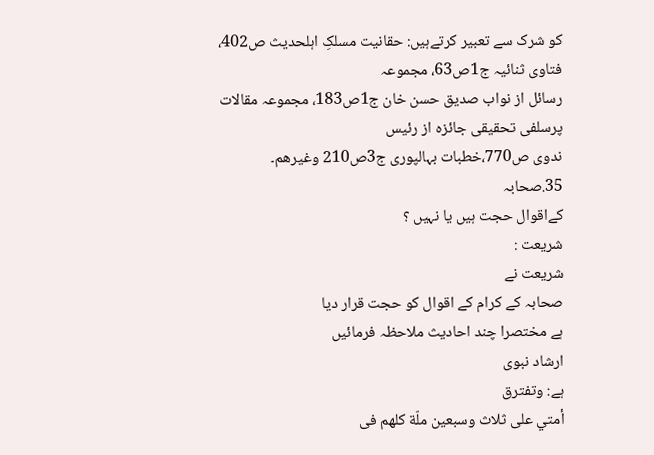کو شرک سے تعبیر کرتےہیں: حقانیت مسلکِ اہلحدیث ص402، فتاوی ثنائیہ ج1ص63، مجموعہ
رسائل از نواب صدیق حسن خان ج1ص183، مجموعہ مقالات پرسلفی تحقیقی جائزہ از رئیس
ندوی ص770،خطبات بہالپوری ج3ص210 وغیرھم۔
35.صحابہ
کےاقوال حجت ہیں یا نہیں ؟
شریعت :
شریعت نے
صحابہ کے کرام کے اقوال کو حجت قرار دیا
ہے مختصرا چند احادیث ملاحظہ فرمائیں
ارشاد نبوی
ہے: وتفترق
أمتي علی ثلاث وسبعین ملّة کلھم فی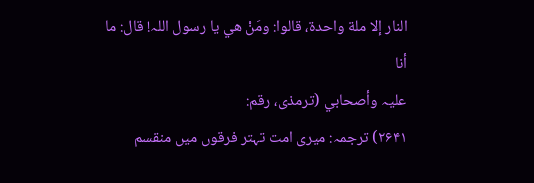النار إلا ملة واحدة، قالوا: ومَنْ ھي یا رسول اللہ! قال: ما أنا
علیہ وأصحابي (ترمذی، رقم:
۲۶۴۱) ترجمہ: میری امت تہتر فرقوں میں منقسم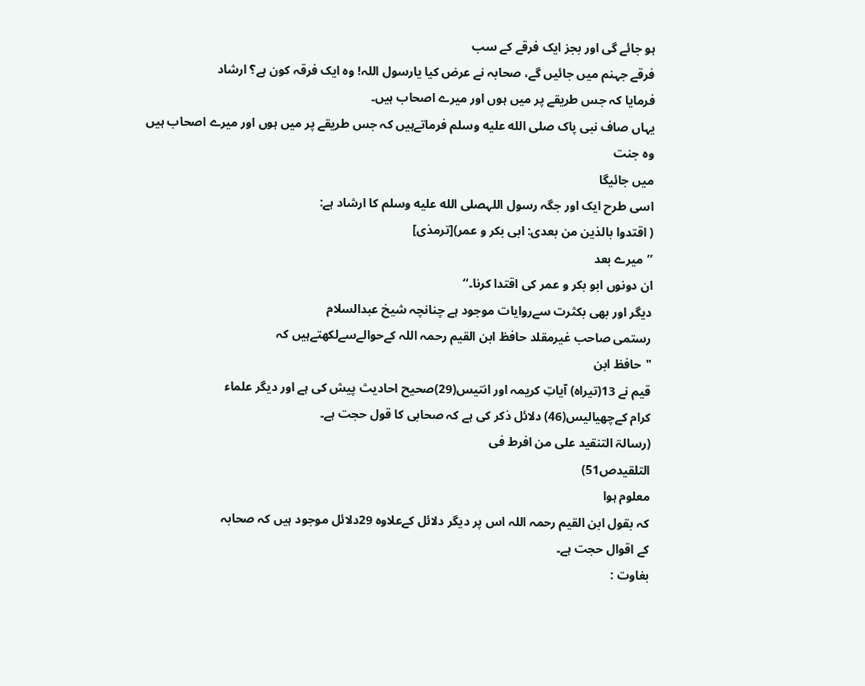ہو جائے گی اور بجز ایک فرقے کے سب
فرقے جہنم میں جائیں گے، صحابہ نے عرض کیا یارسول اللہ! وہ ایک فرقہ کون ہے؟ ارشاد
فرمایا کہ جس طریقے پر میں ہوں اور میرے اصحاب ہیں۔
یہاں صاف نبی پاک صلى الله عليه وسلم فرماتےہیں کہ جس طریقے پر میں ہوں اور میرے اصحاب ہیں وہ جنت
میں جائیگا
اسی طرح ایک اور جگہ رسول اللہصلى الله عليه وسلم کا ارشاد ہے:
( اقتدوا بالذین من بعدی: ابی بکر و عمر)[ترمذی]
’’میرے بعد
ان دونوں ابو بکر و عمر کی اقتدا کرنا۔‘‘
دیگر اور بھی بکثرت سےروایات موجود ہے چنانچہ شیخ عبدالسلام
رستمی صاحب غیرمقلد حافظ ابن القیم رحمہ اللہ کےحوالےسےلکھتےہیں کہ
"حافظ ابن
قیم نے 13(تیراہ) آیاتِ کریمہ اور انتیس(29)صحیح احادیث پیش کی ہے اور دیگر علماء
کرام کےچھیالیس(46) دلائل ذکر کی ہے کہ صحابی کا قول حجت ہے۔
(رسالۃ التنقید علی من افرط فی
التلقیدص51)
معلوم ہوا
کہ بقول ابن القیم رحمہ اللہ اس پر دیگر دلائل کےعلاوہ 29دلائل موجود ہیں کہ صحابہ
کے اقوال حجت ہے۔
بغاوت :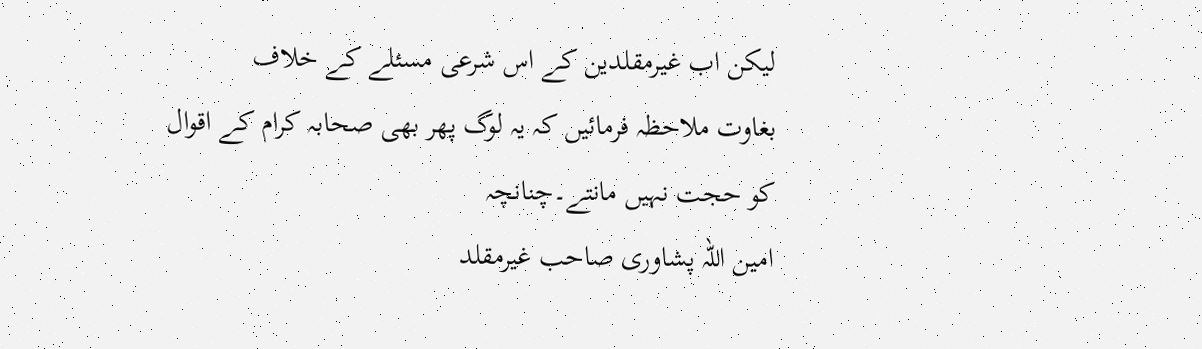لیکن اب غیرمقلدین کے اس شرعی مسئلے کے خلاف
بغاوت ملاحظہ فرمائیں کہ یہ لوگ پھر بھی صحابہ کرام کے اقوال کو حجت نہیں مانتے۔چنانچہ
امین اللہ پشاوری صاحب غیرمقلد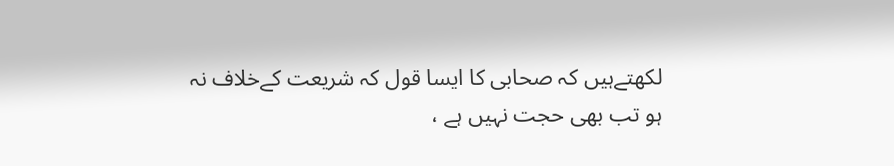لکھتےہیں کہ صحابی کا ایسا قول کہ شریعت کےخلاف نہ
ہو تب بھی حجت نہیں ہے ،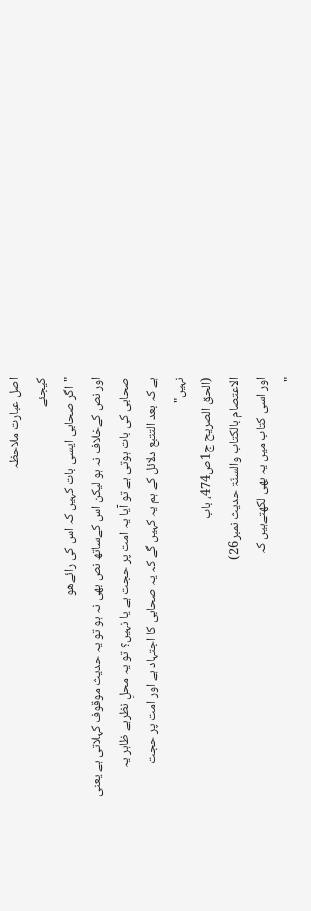اصل عبارت ملاحظہ
کیجئے
"اگر صحابی ایسی بات کہیں کہ اس کی رائےھو
اور نص کےخلاف نہ ہو لیکن اس کےساتھ نص بھی نہ ہو تو یہ حدیث موقوف کہلاتی ہے یعنی
صحابی کی بات ہوتی ہے تو آیا یہ امت پر حجت ہے یا نہیں؟ تو یہ محلِ نظرہے ظاہر یہ
ہے کہ بعد التتبع دلائل کے ہم یہ کہیں گے کہ یہ صحابی کا اجتہاد ہے اور امت پر حجت
نہیں"
(الحق الصریح ج1ص474، باب
الاعتصام بالکتاب والسنّۃ حدیث نمبر26)
اور اسی کتاب میں یہ بھی لکھتےہیں کہ
"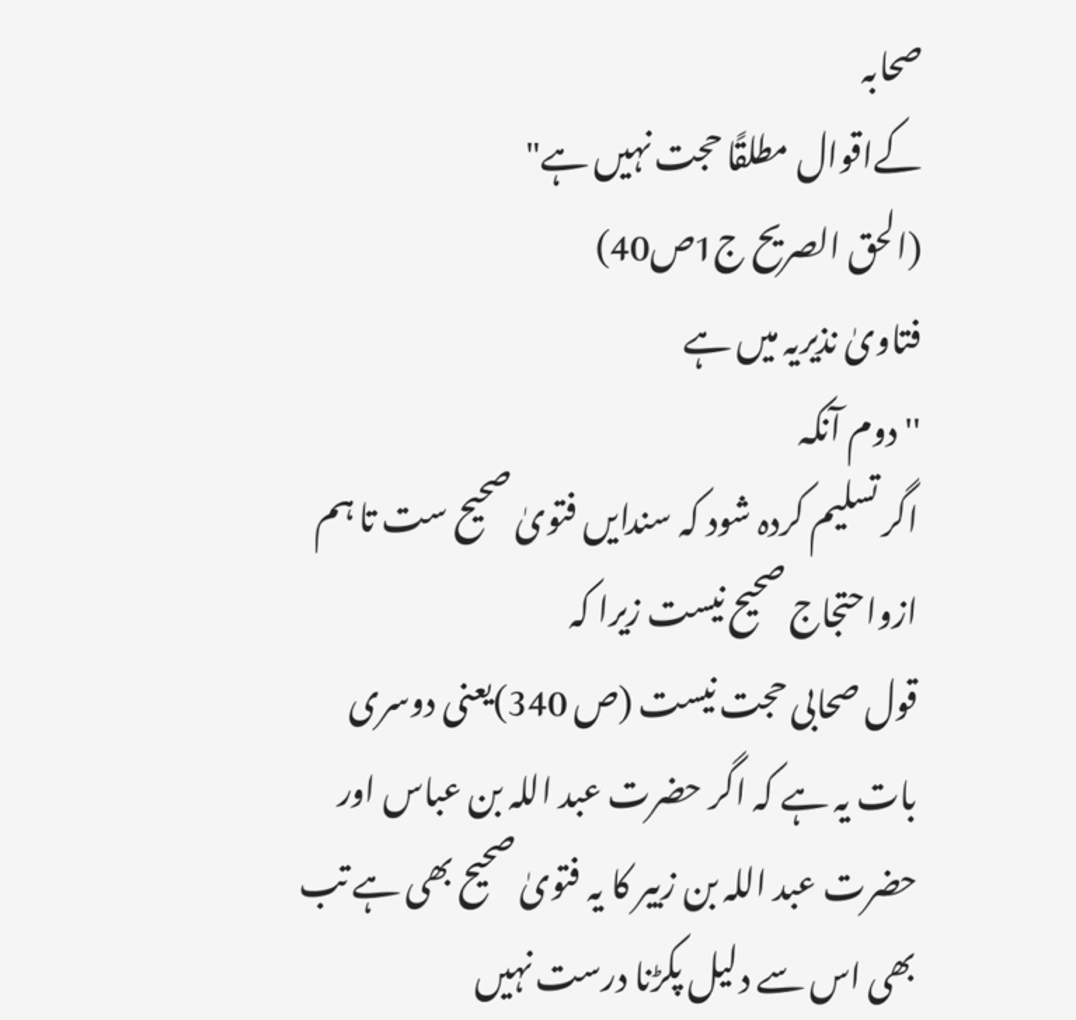صحابہ
کےاقوال مطلقًا حجت نہیں ہے"
(الحق الصریح ج1ص40)
فتاویٰ نذیریہ میں ہے
''دوم آنکہ
اگر تسلیم کردہ شود کہ سندایں فتویٰ صحیح ست تا ہم ازواحتجاج صحیح نیست زیرا کہ
قول صحابی حجت نیست (ص 340)یعنی دوسری بات یہ ہے کہ اگر حضرت عبد اللہ بن عباس اور
حضرت عبد اللہ بن زبیر کا یہ فتویٰ صحیح بھی ہے تب بھی اس سے دلیل پکڑنا درست نہیں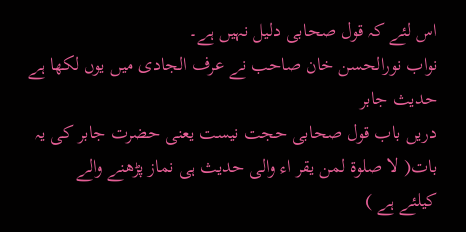اس لئے کہ قول صحابی دلیل نہیں ہے۔
نواب نورالحسن خان صاحب نے عرف الجادی میں یوں لکھا ہے
حدیث جابر
دریں باب قول صحابی حجت نیست یعنی حضرت جابر کی یہ بات( لا صلوۃ لمن یقر اء والی حدیث ہی نماز پڑھنے والے
کیلئے ہے )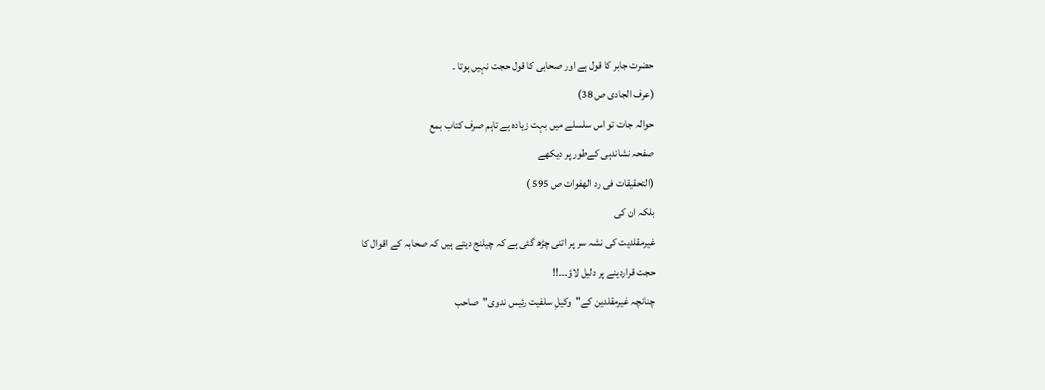حضرت جابر کا قول ہے اور صحابی کا قول حجت نہیں ہوتا ۔
(عرف الجادی ص 38)
حوالہ جات تو اس سلسلے میں بہت زیادہ ہے تاہم صرف کتاب بمع
صفحہ نشاندہی کےطور پر دیکھے
(التحقیقات فی رد الھفوات ص 595 )
بلکہ ان کی
غیرمقلدیت کی نشہ سر پر اتنی چڑھ گئی ہے کہ چیلنج دیتے ہیں کہ صحابہ کے اقوال کا
حجت قراردینے پر دلیل لاؤ۔۔۔!!
چنانچہ غیرمقلدین کے"وکیلِ سلفیت رئیس ندوی"صاحب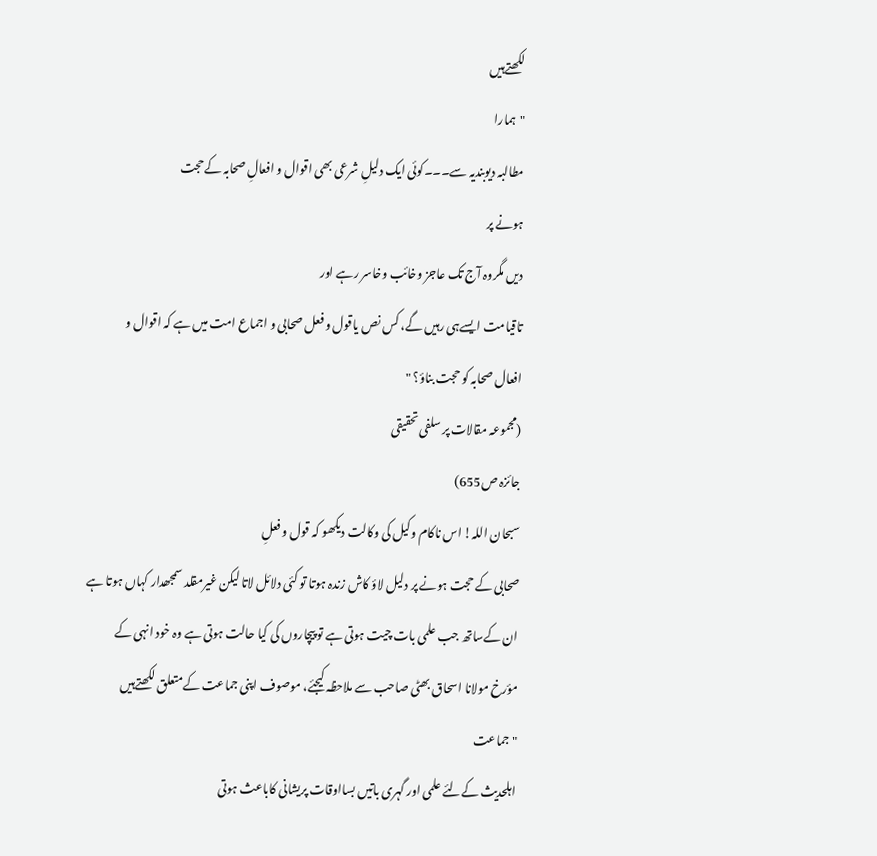لکھتےہیں
"ہمارا
مطالبہ دیوبندیہ سے۔۔۔کوئی ایک دلیلِ شرعی بھی اقوال و افعالِ صحابہ کےحجت
ہونے پر
دیں مگروہ آج تک عاجز وخائب وخاسر رہے اور
تاقیامت ایسےہی رہیں گے، کس نص یاقول و فعل صحابی و اجماع امت میں ہے کہ اقوال و
افعال صحابہ کو حجت بناؤ؟ "
(مجموعہ مقالات پر سلفی تحقیقی
جائزہ ص655)
سبحان اللہ! اس ناکام وکیل کی وکالت دیکھو کہ قول و فعلِ
صحابی کے حجت ہونے پر دلیل لاؤ کاش زندہ ہوتا تو کئی دلائل لاتا لیکن غیرمقلد سمجھدار کہاں ہوتا ہے
ان کےساتھ جب علمی بات چیت ہوتی ہے تو پیچاروں کی کیا حالت ہوتی ہے وہ خود انہی کے
مؤرخ مولانا اسحاق بھٹی صاحب سے ملاحظہ کیجئے، موصوف اپنی جماعت کےمتعلق لکھتےہیں
" جماعت
اہلحدیث کےلئے علمی اور گہری باتیں بسااوقات پریشانی کاباعث ہوتی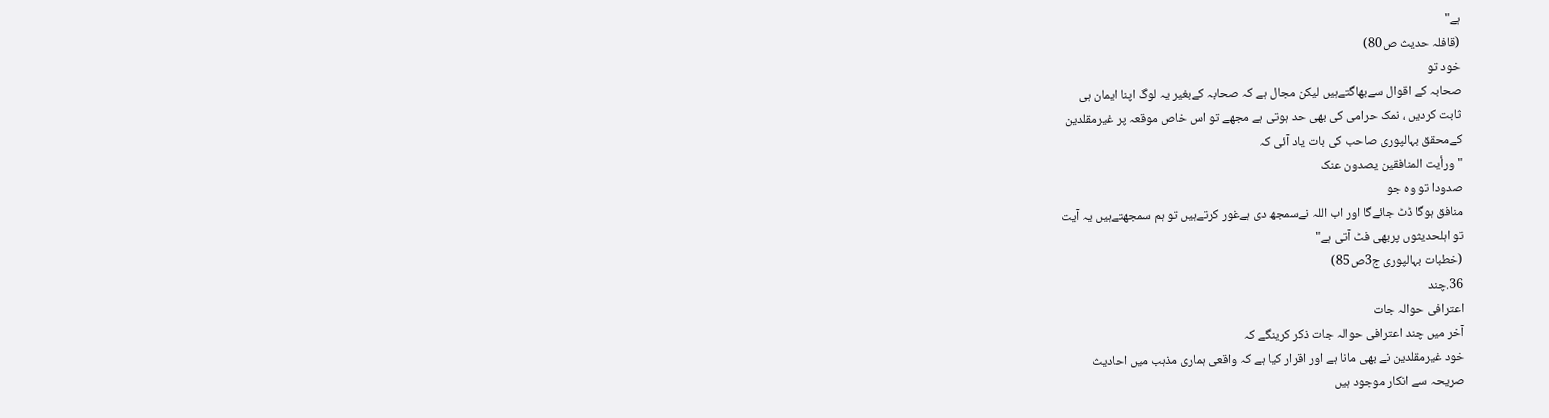ہے"
(قافلہ حدیث ص80)
خود تو
صحابہ کے اقوال سےبھاگتےہیں لیکن مجال ہے کہ صحابہ کےبغیر یہ لوگ اپنا ایمان ہی
ثابت کردیں ، نمک حرامی کی بھی حد ہوتی ہے مجھے تو اس خاص موقعہ پر غیرمقلدین
کےمحقق بہالپوری صاحب کی بات یاد آئی کہ
"ورأیت المنافقین یصدون عنک
صدودا تو وہ جو
منافق ہوگا ڈٹ جائےگا اور اب اللہ نےسمجھ دی ہےغور کرتےہیں تو ہم سمجھتےہیں یہ آیت
تو اہلحدیثوں پربھی فٹ آتی ہے"
(خطبات بہالپوری ج3ص85)
36.چند
اعترافی حوالہ جات
آخر میں چند اعترافی حوالہ جات ذکر کرینگے کہ
خود غیرمقلدین نے بھی مانا ہے اور اقرار کیا ہے کہ واقعی ہماری مذہب میں احادیث
صریحہ سے انکار موجود ہیں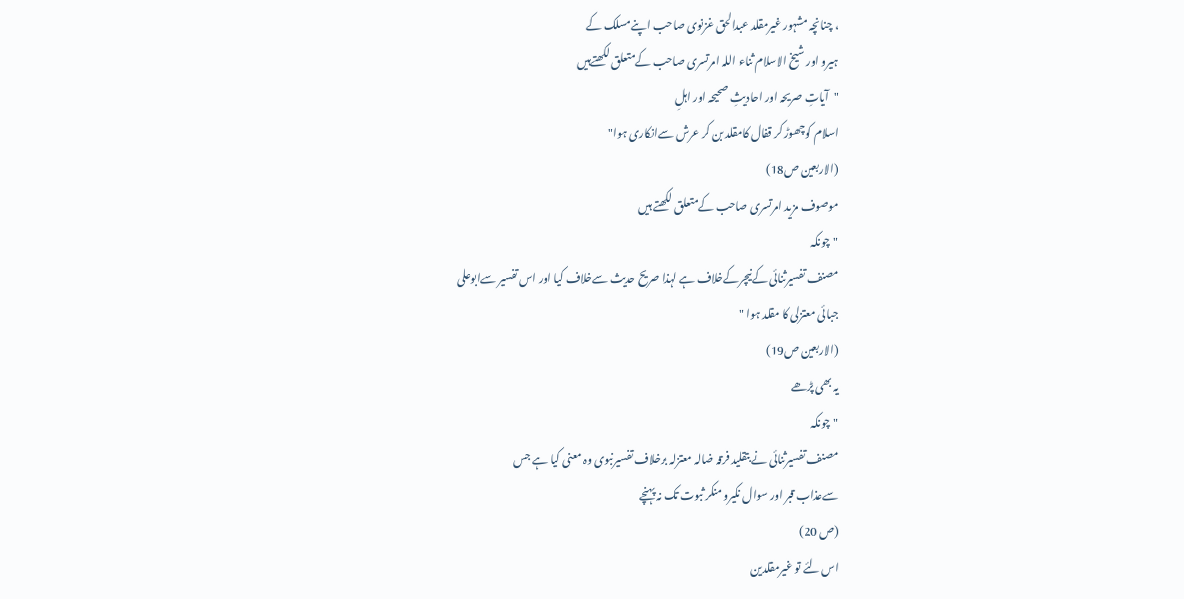، چنانچہ مشہور غیرمقلد عبدالحق غزنوی صاحب اپنےمسلک کے
ہیرو اور شیخ الاسلام ثناء اللہ امرتسری صاحب کےمتعلق لکھتےہیں
"آیاتِ صریحہ اور احادیثِ صحیحہ اور اہلِ
اسلام کوچھوڑ کر قفال کامقلد بن کر عرش سےانکاری ہوا"
(الاربعین ص18)
موصوف مزید امرتسری صاحب کےمتعلق لکھتے ہیں
"چونکہ
مصنف تفسیرثنائی کےنیچرکےخلاف ہے لہذا صریح حدیث سےخلاف کیا اور اس تفسیر سےابوعلی
جبائی معتزلی کا مقلد ہوا "
(الاربعین ص19)
یہ بھی پڑھے
"چونکہ
مصنف تفسیرثنائی نے بتقلید فرقہ ضالہ معتزلہ برخلاف تفسیرنبوی وہ معنی کیا ہے جس
سےعذاب قبر اور سوال نکیرو منکر ثبوت تک نہ پہنچے
(ص 20)
اس لئے تو غیرمقلدین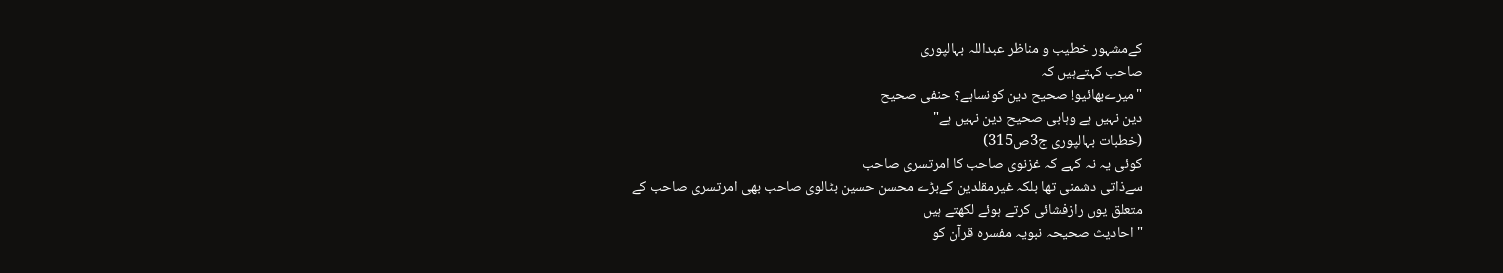کےمشہور خطیب و مناظر عبداللہ بہالپوری
صاحب کہتےہیں کہ
"میرےبھائیو! صحیح دین کونساہے؟ حنفی صحیح
دین نہیں ہے وہابی صحیح دین نہیں ہے"
(خطبات بہالپوری ج3ص315)
کوئی یہ نہ کہے کہ غزنوی صاحب کا امرتسری صاحب
سےذاتی دشمنی تھا بلکہ غیرمقلدین کےبڑے محسن حسین بٹالوی صاحب بھی امرتسری صاحب کے
متعلق یوں رازفشائی کرتے ہوئے لکھتے ہیں
"احادیث صحیحہ نبویہ مفسرہ قرآن کو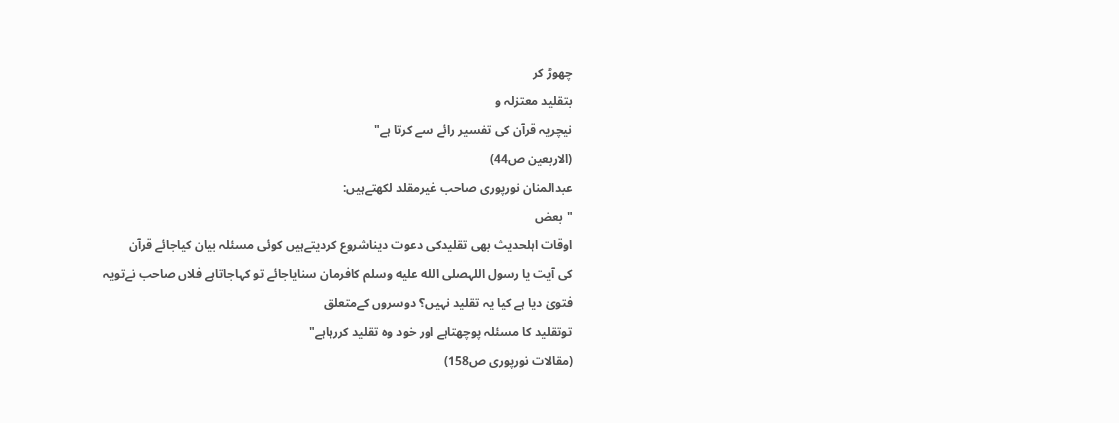چھوڑ کر
بتقلید معتزلہ و
نیچریہ قرآن کی تفسیر رائے سے کرتا ہے"
(الاربعین ص44)
عبدالمنان نورپوری صاحب غیرمقلد لکھتےہیں:
"بعض
اوقات اہلحدیث بھی تقلیدکی دعوت دیناشروع کردیتےہیں کوئی مسئلہ بیان کیاجائے قرآن
کی آیت یا رسول اللہصلى الله عليه وسلم کافرمان سنایاجائے تو کہاجاتاہے فلاں صاحب نےتویہ فتویٰ دیا ہے کیا یہ تقلید نہیں؟ دوسروں کےمتعلق
توتقلید کا مسئلہ پوچھتاہے اور خود وہ تقلید کررہاہے"
(مقالات نورپوری ص158)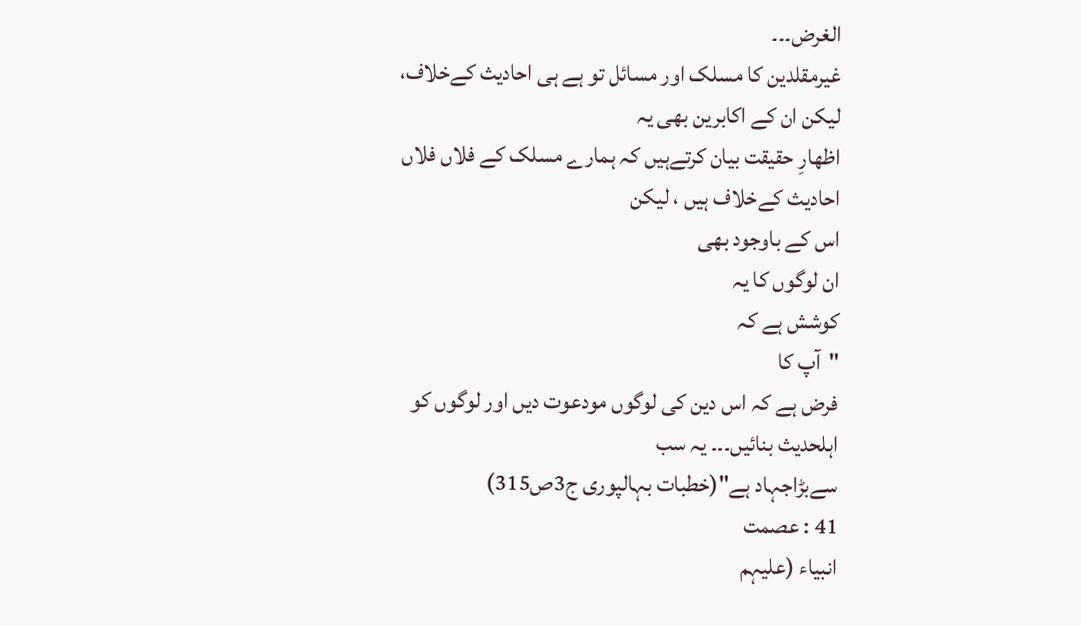الغرض۔۔۔
غیرمقلدین کا مسلک اور مسائل تو ہے ہی احادیث کےخلاف، لیکن ان کے اکابرین بھی یہ
اظھارِ حقیقت بیان کرتےہیں کہ ہمارے مسلک کے فلاں فلاں احادیث کےخلاف ہیں ، لیکن
اس کے باوجود بھی
ان لوگوں کا یہ
کوشش ہے کہ
"آپ کا
فرض ہے کہ اس دین کی لوگوں مودعوت دیں اور لوگوں کو اہلحدیث بنائیں۔۔۔ یہ سب
سےبڑاجہاد ہے"(خطبات بہالپوری ج3ص315)
41 : عصمت
انبیاء (علیہم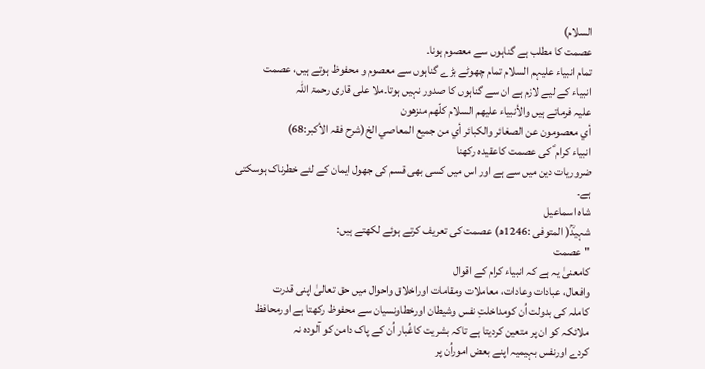السلام)
عصمت کا مطلب ہے گناہوں سے معصوم ہونا۔
تمام انبیاء علیہم السلام تمام چھوٹے بڑے گناہوں سے معصوم و محفوظ ہوتے ہیں، عصمت
انبیاء کے لیے لازم ہے ان سے گناہوں کا صدور نہیں ہوتا۔ملا علی قاری رحمۃ اللہ
علیہ فرماتے ہیں والأنبیاء علیھم السلام کلّھم منزھون
أي معصومون عن الصغائر والکبائر أي من جمیع المعاصي الخ(شرح فقہ الأکبر:68)
انبیاء کرام ؑ کی عصمت کاعقیدہ رکھنا
ضروریات دین میں سے ہے اور اس میں کسی بھی قسم کی جھول ایمان کے لئے خطرناک ہوسکتی
ہے۔
شاہ اسماعیل
شہیدؒ( المتوفی :1246ھ) عصمت کی تعریف کرتے ہوئے لکھتے ہیں:
"عصمت
کامعنیٰ یہ ہے کہ انبیاء کرام کے اقوال
وافعال، عبادات وعادات، معاملات ومقامات اوراخلاق واحوال میں حق تعالیٰ اپنی قدرت
کاملہ کی بدولت اُن کومداخلتِ نفس وشیطان اورخطاونسیان سے محفوظ رکھتا ہے اورمحافظ
ملائکہ کو ان پر متعین کردیتا ہے تاکہ بشریت کاغُبار اُن کے پاک دامن کو آلودہ نہ
کردے اورنفس بہیمیہ اپنے بعض اموراُن پر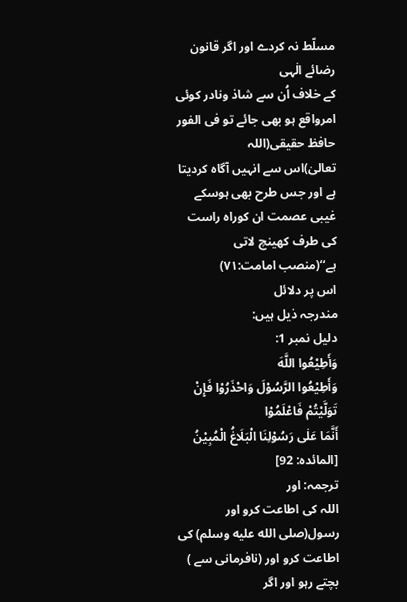مسلّط نہ کردے اور اگر قانون رضائے الٰہی
کے خلاف اُن سے شاذ ونادر کوئی امرواقع ہو بھی جائے تو فی الفور حافظ حقیقی(اللہ
تعالیٰ)اس سے انہیں آگاہ کردیتا ہے اور جس طرح بھی ہوسکے غیبی عصمت ان کوراہ راست
کی طرف کھینچ لاتی ہے‘‘(منصب امامت:۷۱)
اس پر دلائل
مندرجہ ذیل ہیں:
دلیل نمبر 1:
وَأَطِيْعُوا اللَّهَ
وَأَطِيْعُوا الرَّسُوْلَ وَاحْذَرُوْا فَإِنْ تَوَلَّيْتُمْ فَاعْلَمُوْا
أَنَّمَا عَلٰى رَسُوْلِنَا الْبَلَاغُ الْمُبِيْنُ
[المائدہ: 92]
ترجمہ: اور
اللہ کی اطاعت کرو اور رسول(صلى الله عليه وسلم) کی اطاعت کرو اور (نافرمانی سے ) بچتے رہو اور اگر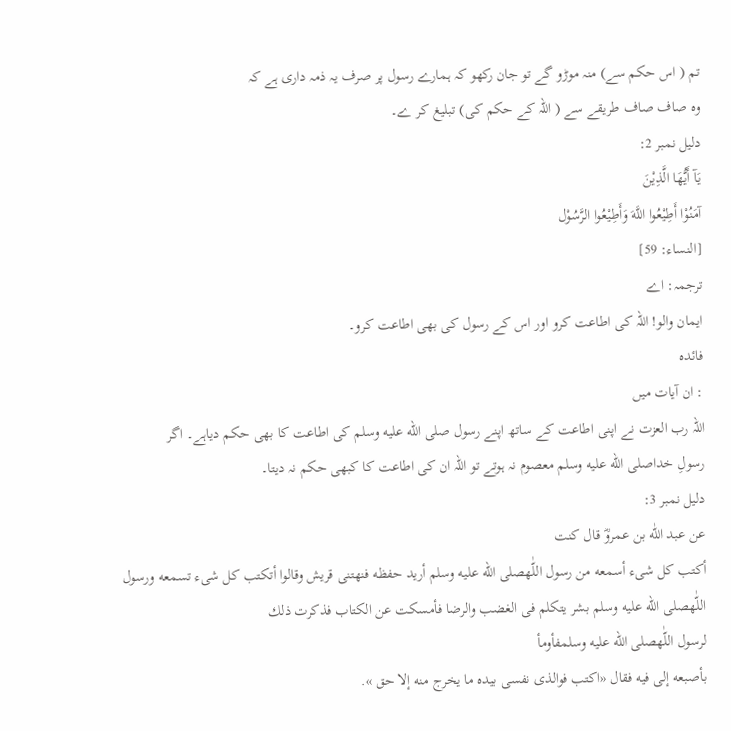تم ( اس حکم سے) منہ موڑو گے تو جان رکھو کہ ہمارے رسول پر صرف یہ ذمہ داری ہے کہ
وہ صاف صاف طریقے سے ( اللہ کے حکم کی) تبلیغ کر ے۔
دلیل نمبر 2:
يَآ أَيُّهَا الَّذِيْنَ
آمَنُوْا أَطِيْعُوا اللَّهَ وَأَطِيْعُوا الرَّسُوْل
[النساء: 59]
ترجمہ: اے
ایمان والو! اللہ کی اطاعت کرو اور اس کے رسول کی بھی اطاعت کرو۔
فائدہ
: ان آیات میں
اللہ رب العزت نے اپنی اطاعت کے ساتھ اپنے رسول صلى الله عليه وسلم کی اطاعت کا بھی حکم دیاہے۔ اگر
رسولِ خداصلى الله عليه وسلم معصوم نہ ہوتے تو اللہ ان کی اطاعت کا کبھی حکم نہ دیتا۔
دلیل نمبر 3:
عن عبد اللّٰه بن عمروؓ قال كنت
أكتب كل شىء أسمعه من رسول اللّٰهصلى الله عليه وسلم أريد حفظه فنهتنى قريش وقالوا أتكتب كل شىء تسمعه ورسول
اللّٰهصلى الله عليه وسلم بشر يتكلم فى الغضب والرضا فأمسكت عن الكتاب فذكرت ذلك
لرسول اللّٰهصلى الله عليه وسلمفأومأ
بأصبعه إلى فيه فقال «اكتب فوالذى نفسى بيده ما يخرج منه إلا حق ».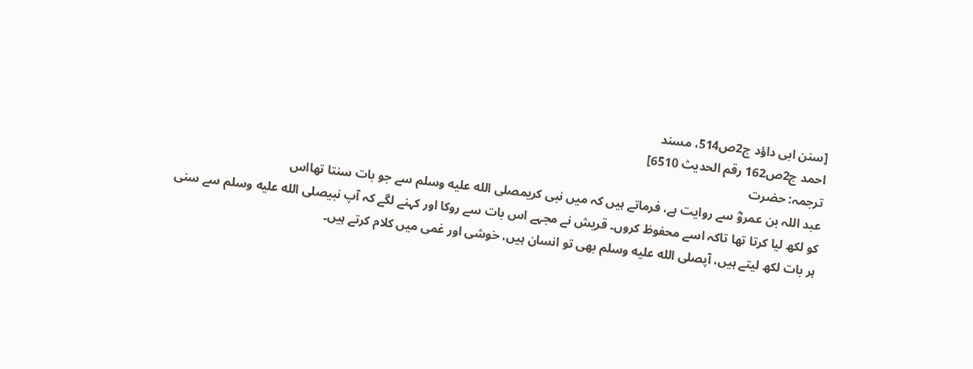[سنن ابی داؤد ج2ص514، مسند
احمد ج2ص162 رقم الحدیث 6510]
ترجمہ: حضرت
عبد اللہ بن عمروؓ سے روایت ہے، فرماتے ہیں کہ میں نبی کریمصلى الله عليه وسلم سے جو بات سنتا تھااس
کو لکھ لیا کرتا تھا تاکہ اسے محفوظ کروں۔ قریش نے مجہے اس بات سے روکا اور کہنے لگے کہ آپ نبیصلى الله عليه وسلم سے سنی
ہر بات لکھ لیتے ہیں، آپصلى الله عليه وسلم بھی تو انسان ہیں، خوشی اور غمی میں کلام کرتے ہیں۔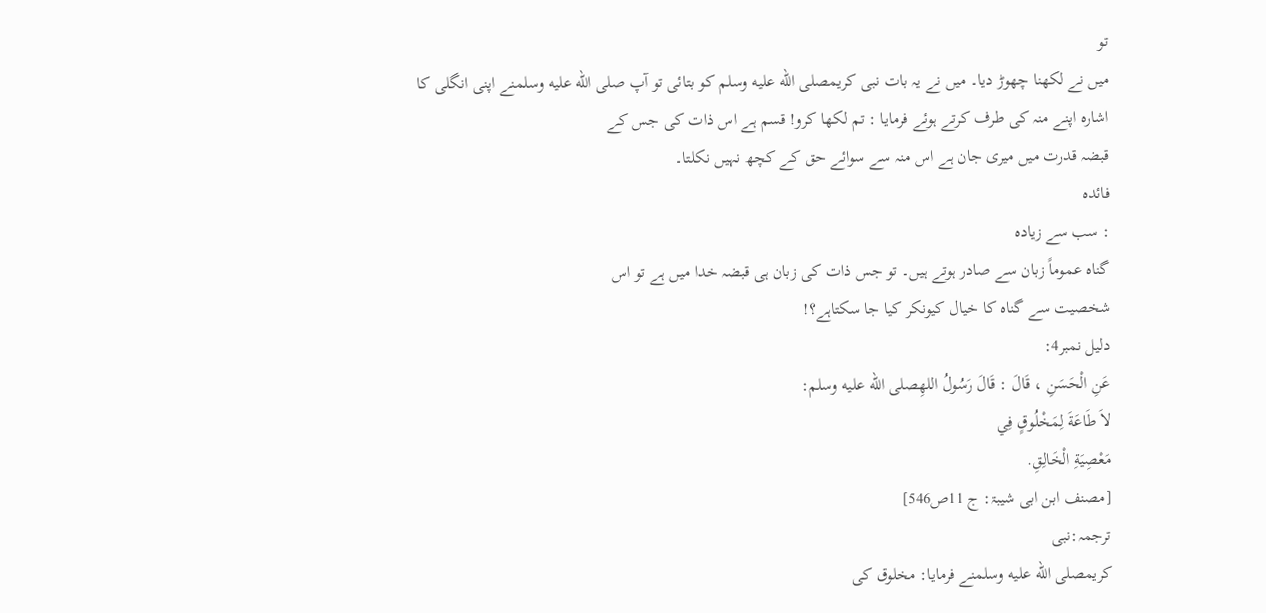تو
میں نے لکھنا چھوڑ دیا۔ میں نے یہ بات نبی کریمصلى الله عليه وسلم کو بتائی تو آپ صلى الله عليه وسلمنے اپنی انگلی کا
اشارہ اپنے منہ کی طرف کرتے ہوئے فرمایا : تم لکھا کرو! قسم ہے اس ذات کی جس کے
قبضہ قدرت میں میری جان ہے اس منہ سے سوائے حق کے کچھ نہیں نکلتا۔
فائدہ
: سب سے زیادہ
گناہ عموماً زبان سے صادر ہوتے ہیں۔ تو جس ذات کی زبان ہی قبضہ خدا میں ہے تو اس
شخصیت سے گناہ کا خیال کیونکر کیا جا سکتاہے؟!
دلیل نمبر4:
عَنِ الْحَسَنِ ، قَالَ : قَالَ رَسُولُ اللهِصلى الله عليه وسلم:
لاَ طَاعَةَ لِمَخْلُوقٍ فِي
مَعْصِيَةِ الْخَالِقِ.
[مصنف ابن ابی شیبۃ: ج 11ص546]
ترجمہ:نبی
کریمصلى الله عليه وسلمنے فرمایا: مخلوق کی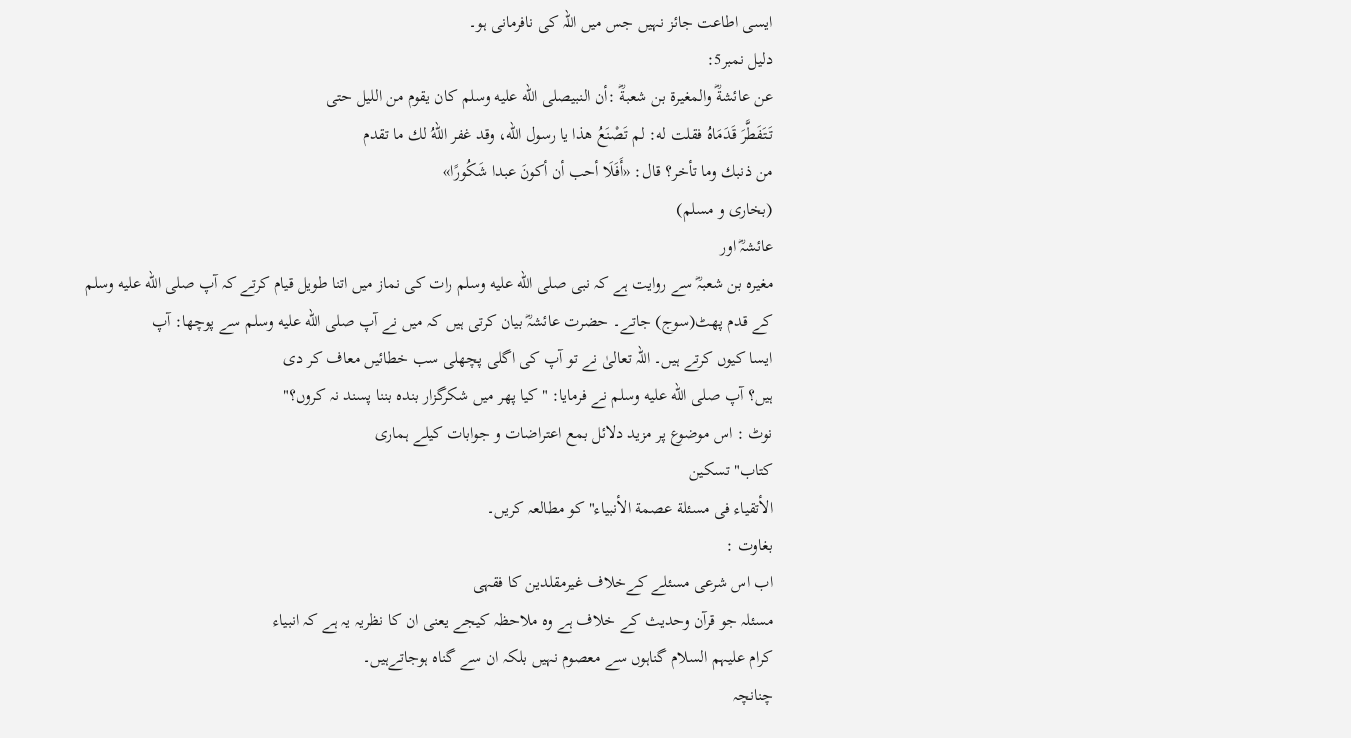ایسی اطاعت جائز نہیں جس میں اللہ کی نافرمانی ہو۔
دلیل نمبر5:
عن عائشةؓ والمغيرة بن شعبةؓ :أن النبيصلى الله عليه وسلم كان يقوم من الليل حتى
تَتَفَطَّرَ قَدَمَاهُ فقلت له: لم تَصْنَعُ هذا يا رسول الله، وقد غفر اللهُ لك ما تقدم
من ذنبك وما تأخر؟ قال: «أَفَلَا أحب أن أكونَ عبدا شَكُورًا»
(بخاری و مسلم)
عائشہؓ اور
مغیرہ بن شعبہؓ سے روایت ہے کہ نبی صلى الله عليه وسلم رات کی نماز میں اتنا طویل قیام کرتے کہ آپ صلى الله عليه وسلم
کے قدم پھٹ(سوج) جاتے۔ حضرت عائشہؓ بیان کرتی ہیں کہ میں نے آپ صلى الله عليه وسلم سے پوچھا: آپ
ایسا کیوں کرتے ہیں۔ اللہ تعالیٰ نے تو آپ کی اگلی پچھلی سب خطائیں معاف کر دی
ہیں؟ آپ صلى الله عليه وسلم نے فرمایا: "کیا پھر میں شکرگزار بندہ بننا پسند نہ کروں؟"
نوٹ : اس موضوع پر مزید دلائل بمع اعتراضات و جوابات کیلے ہماری
کتاب"تسکین
الأتقیاء فی مسئلة عصمة الأنبیاء" کو مطالعہ کریں۔
بغاوت :
اب اس شرعی مسئلے کےخلاف غیرمقلدین کا فقہی
مسئلہ جو قرآن وحدیث کے خلاف ہے وہ ملاحظہ کیجے یعنی ان کا نظریہ یہ ہے کہ انبیاء
کرام علیہم السلام گناہوں سے معصوم نہیں بلکہ ان سے گناہ ہوجاتےہیں۔
چنانچہ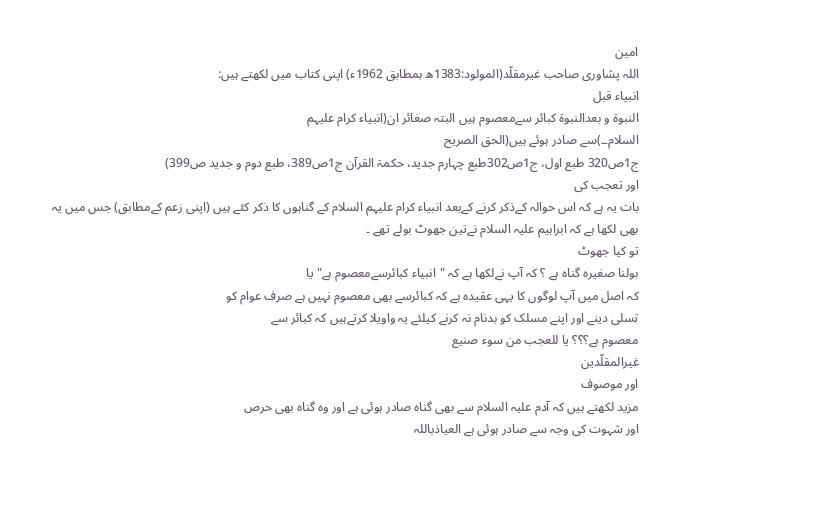امین
اللہ پشاوری صاحب غیرمقلّد(المولود:1383ھ بمطابق 1962ء) اپنی کتاب میں لکھتے ہیں:
انبیاء قبل
النبوة و بعدالنبوة کبائر سےمعصوم ہیں البتہ صغائر ان(انبیاء کرام علیہم
السلام۔۔)سے صادر ہوئے ہیں(الحق الصریح
ج1ص320 طبع اول، ج1ص302طبع چہارم جدید، حکمۃ القرآن ج1ص389، طبع دوم و جدید ص399)
اور تعجب کی
بات یہ ہے کہ اس حوالہ کےذکر کرنے کےبعد انبیاء کرام علیہم السلام کے گناہوں کا ذکر کئے ہیں (اپنی زعم کےمطابق) جس میں یہ
بھی لکھا ہے کہ ابراہیم علیہ السلام نےتین جھوٹ بولے تھے ۔
تو کیا جھوٹ
بولنا صغیرہ گناہ ہے ؟ کہ آپ نےلکھا ہے کہ "انبیاء کبائرسےمعصوم ہے" یا
کہ اصل میں آپ لوگوں کا یہی عقیدہ ہے کہ کبائرسے بھی معصوم نہیں ہے صرف عوام کو
تسلی دینے اور اپنے مسلک کو بدنام نہ کرنے کیلئے یہ واویلا کرتےہیں کہ کبائر سے
معصوم ہے؟؟؟ یا للعجب من سوء صنیع
غیرالمقلّدین
اور موصوف
مزید لکھتے ہیں کہ آدم علیہ السلام سے بھی گناہ صادر ہوئی ہے اور وہ گناہ بھی حرص
اور شہوت کی وجہ سے صادر ہوئی ہے العیاذباللہ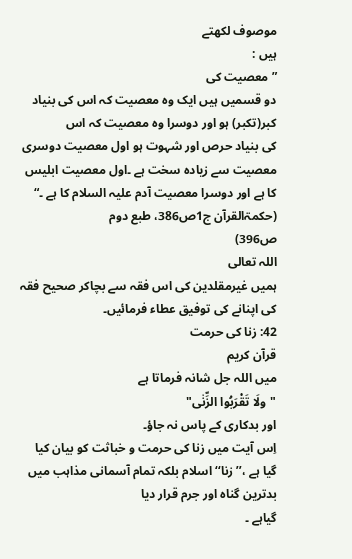موصوف لکھتے
ہیں :
” معصیت کی
دو قسمیں ہیں ایک وہ معصیت کہ اس کی بنیاد کبر(تکبر) ہو اور دوسرا وہ معصیت کہ اس
کی بنیاد حرص اور شہوت ہو اول معصیت دوسری معصیت سے زیادہ سخت ہے ۔اول معصیت ابلیس
کا ہے اور دوسرا معصیت آدم علیہ السلام کا ہے ۔“
(حکمۃالقرآن ج1ص386، طبع دوم
ص396)
اللہ تعالی
ہمیں غیرمقلدین کی اس فقہ سے بچاکر صحیح فقہ کی اپنانے کی توفیق عطاء فرمائیں۔
42: زنا کی حرمت
قرآن کریم
میں اللہ جل شانہ فرماتا ہے
"ولَا تَقْرَبُوا الزِّنٰى"
اور بدکاری کے پاس نہ جاؤ۔
اِس آیت میں زنا کی حرمت و خباثت کو بیان کیا
گیا ہے ،’’زنا‘‘ اسلام بلکہ تمام آسمانی مذاہب میں بدترین گناہ اور جرم قرار دیا
گیاہے ۔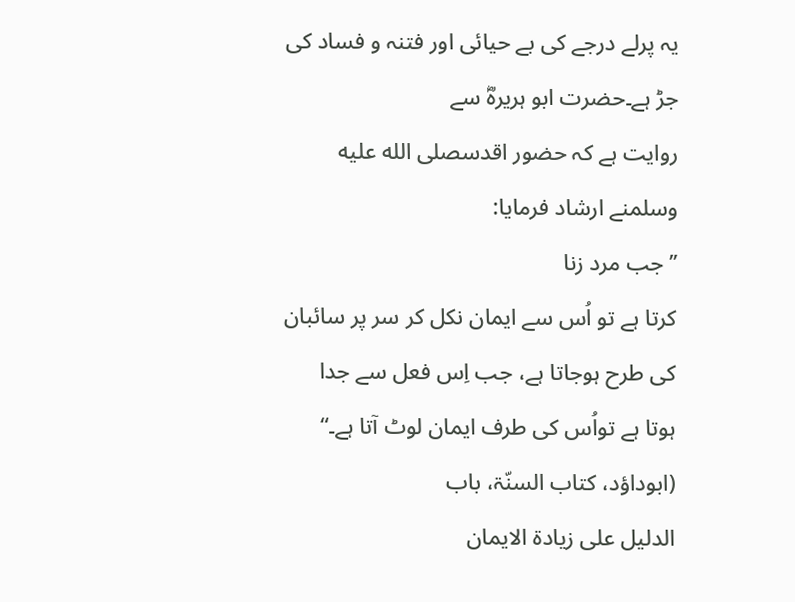یہ پرلے درجے کی بے حیائی اور فتنہ و فساد کی جڑ ہے۔حضرت ابو ہریرہؓ سے
روایت ہے کہ حضور اقدسصلى الله عليه وسلمنے ارشاد فرمایا:
’’جب مرد زنا
کرتا ہے تو اُس سے ایمان نکل کر سر پر سائبان کی طرح ہوجاتا ہے، جب اِس فعل سے جدا
ہوتا ہے تواُس کی طرف ایمان لوٹ آتا ہے۔“
(ابوداؤد، کتاب السنّۃ، باب
الدلیل علی زیادۃ الایمان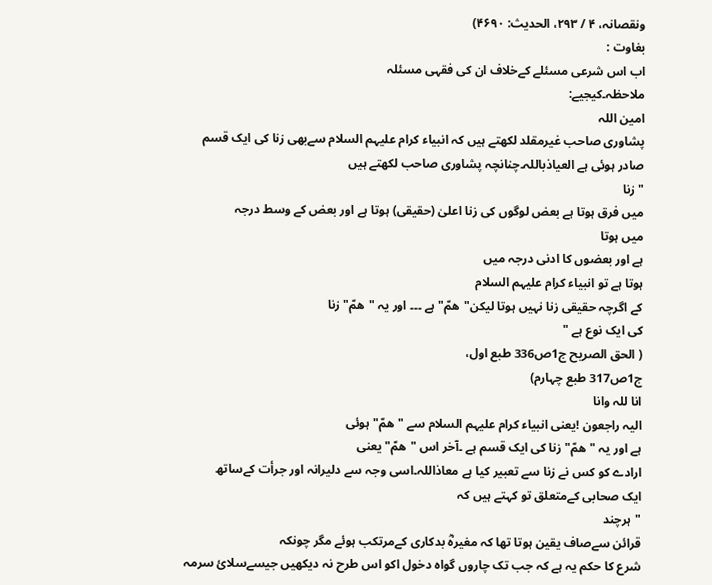ونقصانہ، ۴ / ۲۹۳، الحدیث: ۴۶۹۰)
بغاوت :
اب اس شرعی مسئلے کےخلاف ان کی فقہی مسئلہ
ملاحظہ۔کیجیے:
امین اللہ
پشاوری صاحب غیرمقلد لکھتے ہیں کہ انبیاء کرام علیہم السلام سےبھی زنا کی ایک قسم
صادر ہوئی ہے العیاذباللہ۔چنانچہ پشاوری صاحب لکھتے ہیں
"زنا
میں فرق ہوتا ہے بعض لوگوں کی زنا اعلیٰ (حقیقی) ہوتا ہے اور بعض کے وسط درجہ
میں ہوتا
ہے اور بعضوں کا ادنی درجہ میں
ہوتا ہے تو انبیاء کرام علیہم السلام
کے اگرچہ حقیقی زنا نہیں ہوتا لیکن"ھمّ" ہے ۔۔۔ اور یہ "ھمّ" زنا
کی ایک نوع ہے "
( الحق الصریح ج1ص336 طبع اول،
ج1ص317 طبع چہارم)
انا للہ وانا
الیہ راجعون !یعنی انبیاء کرام علیہم السلام سے "ھمّ" ہوئی
ہے اور یہ "ھمّ" زنا کی ایک قسم ہے ۔آخر اس "ھمّ" یعنی
ارادے کو کس نے زنا سے تعبیر کیا ہے معاذاللہ۔اسی وجہ سے دلیرانہ اور جرأت کےساتھ
ایک صحابی کےمتعلق تو کہتے ہیں کہ
"ہرچند
قرائن سےصاف یقین ہوتا تھا کہ مغیرہؓ بدکاری کےمرتکب ہوئے مگر چونکہ
شرع کا حکم یہ ہے کہ جب تک چاروں گواہ دخول اکو اس طرح نہ دیکھیں جیسےسلائ سرمہ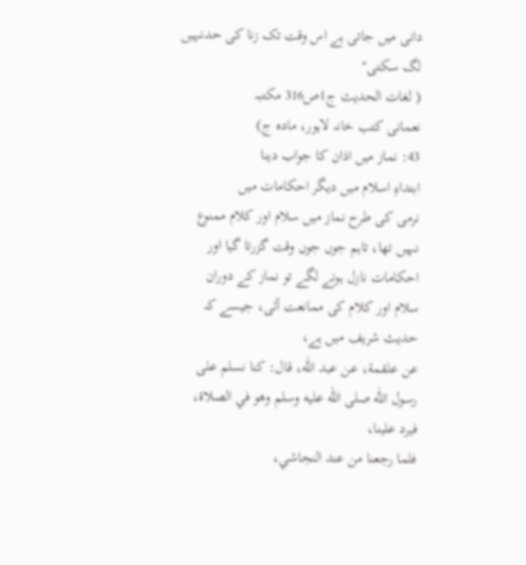دانی میں جاتی ہے اس وقت تک زنا کی حدنہیں لگ سکتی"
( لغات الحدیث ج1ص316 مکتبہ
نعمانی کتب خانہ لاہور، مادہ ج)
43: نماز میں اذان کا جواب دینا
ابتداءِ اسلام میں دیگر احکامات میں
نرمی کی طرح نماز میں سلام اور کلام ممنوع
نہیں تھا، تاہم جوں جوں وقت گزرتا گیا اور احکامات نازل ہونے لگے تو نماز کے دوران
سلام اور کلام کی ممانعت آئی، جیسے کہ حدیث شریف میں ہے،
عن علقمة، عن عبد اللّٰه، قال: كنا نسلم على رسول اللّٰه صلى الله عليه وسلم وهو في الصلاة، فيرد علينا،
فلما رجعنا من عند النجاشي،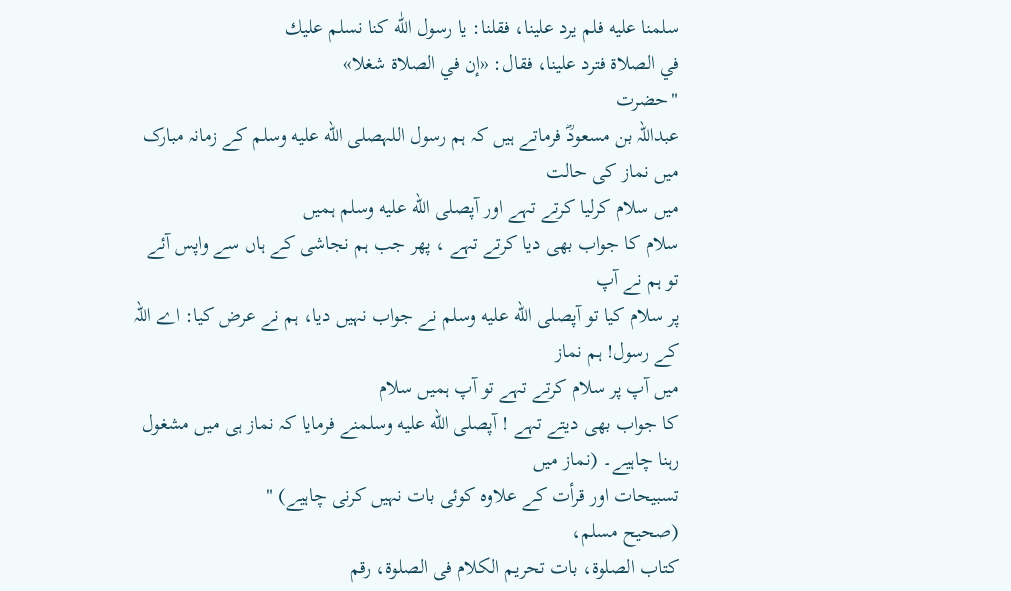سلمنا عليه فلم يرد علينا، فقلنا: يا رسول اللّٰه كنا نسلم عليك
في الصلاة فترد علينا، فقال: «إن في الصلاة شغلا»
"حضرت
عبداللہ بن مسعودؓ فرماتے ہیں کہ ہم رسول اللہصلى الله عليه وسلم کے زمانہ مبارک میں نماز کی حالت
میں سلام کرلیا کرتے تہے اور آپصلى الله عليه وسلم ہمیں
سلام کا جواب بھی دیا کرتے تہے ، پھر جب ہم نجاشی کے ہاں سے واپس آئے تو ہم نے آپ
پر سلام کیا تو آپصلى الله عليه وسلم نے جواب نہیں دیا، ہم نے عرض کیا: اے اللہ کے رسول! ہم نماز
میں آپ پر سلام کرتے تہے تو آپ ہمیں سلام
کا جواب بھی دیتے تہے ! آپصلى الله عليه وسلمنے فرمایا کہ نماز ہی میں مشغول رہنا چاہیے۔ (نماز میں
تسبیحات اور قرأت کے علاوہ کوئی بات نہیں کرنی چاہیے) "
(صحیح مسلم،
کتاب الصلوۃ، بات تحریم الکلام فی الصلوۃ، رقم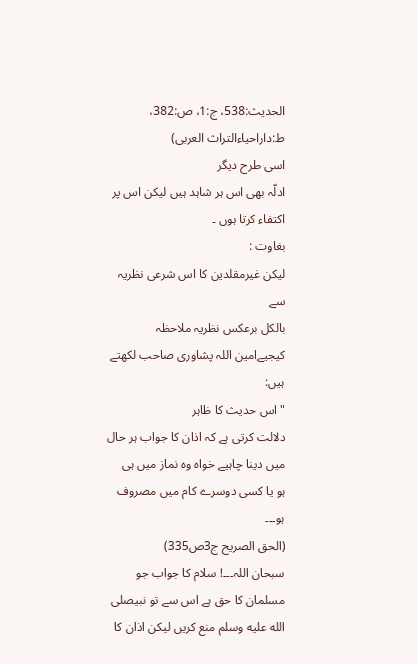الحدیث:538، ج:1، ص:382،
ط:داراحیاءالتراث العربی)
اسی طرح دیگر
ادلّہ بھی اس ہر شاہد ہیں لیکن اس پر اکتفاء کرتا ہوں ۔
بغاوت :
لیکن غیرمقلدین کا اس شرعی نظریہ سے
بالکل برعکس نظریہ ملاحظہ کیجیےامین اللہ پشاوری صاحب لکھتے ہیں:
" اس حدیث کا ظاہر
دلالت کرتی ہے کہ اذان کا جواب ہر حال میں دینا چاہیے خواہ وہ نماز میں ہی
ہو یا کسی دوسرے کام میں مصروف ہو۔۔۔
(الحق الصریح ج3ص335)
سبحان اللہ۔۔۔! سلام کا جواب جو
مسلمان کا حق ہے اس سے تو نبیصلى الله عليه وسلم منع کریں لیکن اذان کا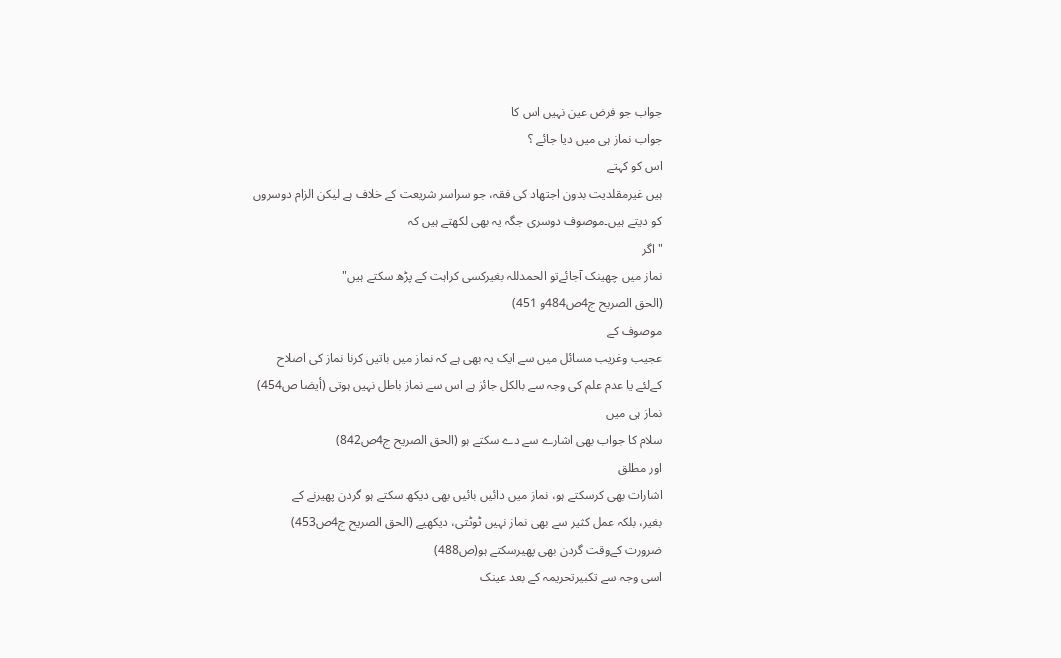جواب جو فرض عین نہیں اس کا
جواب نماز ہی میں دیا جائے ؟
اس کو کہتے
ہیں غیرمقلدیت بدون اجتھاد کی فقہ، جو سراسر شریعت کے خلاف ہے لیکن الزام دوسروں
کو دیتے ہیں۔موصوف دوسری جگہ یہ بھی لکھتے ہیں کہ
"اگر
نماز میں چھینک آجائےتو الحمدللہ بغیرکسی کراہت کے پڑھ سکتے ہیں"
(الحق الصریح ج4ص484و 451)
موصوف کے
عجیب وغریب مسائل میں سے ایک یہ بھی ہے کہ نماز میں باتیں کرنا نماز کی اصلاح
کےلئے یا عدم علم کی وجہ سے بالکل جائز ہے اس سے نماز باطل نہیں ہوتی (أیضا ص454)
نماز ہی میں
سلام کا جواب بھی اشارے سے دے سکتے ہو (الحق الصریح ج4ص842)
اور مطلق
اشارات بھی کرسکتے ہو، نماز میں دائیں بائیں بھی دیکھ سکتے ہو گردن پھیرنے کے
بغیر، بلکہ عمل کثیر سے بھی نماز نہیں ٹوٹتی، دیکھیے (الحق الصریح ج4ص453)
ضرورت کےوقت گردن بھی پھیرسکتے ہو(ص488)
اسی وجہ سے تکبیرتحریمہ کے بعد عینک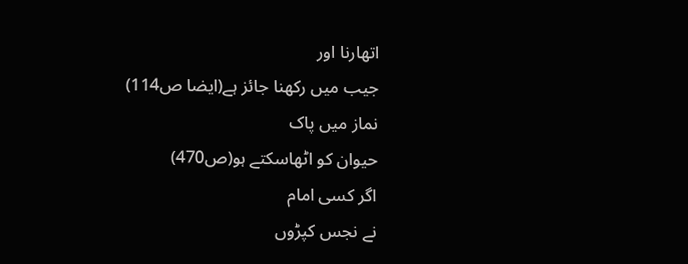اتھارنا اور
جیب میں رکھنا جائز ہے(ایضا ص114)
نماز میں پاک
حیوان کو اٹھاسکتے ہو(ص470)
اگر کسی امام
نے نجس کپڑوں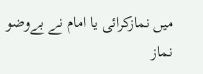میں نمازکرائی یا امام نے بےوضو نماز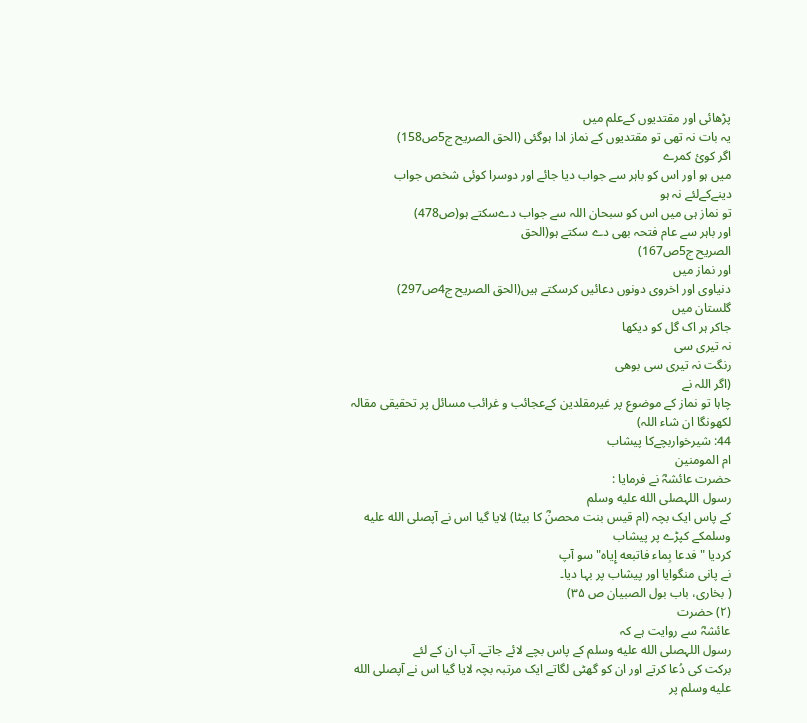پڑھائی اور مقتدیوں کےعلم میں
یہ بات نہ تھی تو مقتدیوں کے نماز ادا ہوگئی (الحق الصریح ج5ص158)
اگر کوئ کمرے
میں ہو اور اس کو باہر سے جواب دیا جائے اور دوسرا کوئی شخص جواب دینےکےلئے نہ ہو
تو نماز ہی میں اس کو سبحان اللہ سے جواب دےسکتے ہو(ص478)
اور باہر سے عام فتحہ بھی دے سکتے ہو(الحق
الصریح ج5ص167)
اور نماز میں
دنیاوی اور اخروی دونوں دعائیں کرسکتے ہیں(الحق الصریح ج4ص297)
گلستان میں
جاکر ہر اک گل کو دیکھا
نہ تیری سی
رنگت نہ تیری سی بوھی
(اگر اللہ نے
چاہا تو نماز کے موضوع پر غیرمقلدین کےعجائب و غرائب مسائل پر تحقیقی مقالہ لکھونگا ان شاء اللہ)
44: شیرخواربچےکا پیشاب
ام المومنین
حضرت عائشہؓ نے فرمایا :
رسول اللہصلى الله عليه وسلم
کے پاس ایک بچہ (ام قیس بنت محصنؓ کا بیٹا) لایا گیا اس نے آپصلى الله عليه وسلمکے کپڑے پر پیشاب
کردیا "فدعا بِماء فاتبعه إِياه" سو آپ
نے پانی منگوایا اور پیشاب پر بہا دیا۔
( بخاری، باب بول الصبیان ص ۳۵)
(۲) حضرت
عائشہؓ سے روایت ہے کہ
رسول اللہصلى الله عليه وسلم کے پاس بچے لائے جاتے۔ آپ ان کے لئے
برکت کی دُعا کرتے اور ان کو گھٹی لگاتے ایک مرتبہ بچہ لایا گیا اس نے آپصلى الله عليه وسلم پر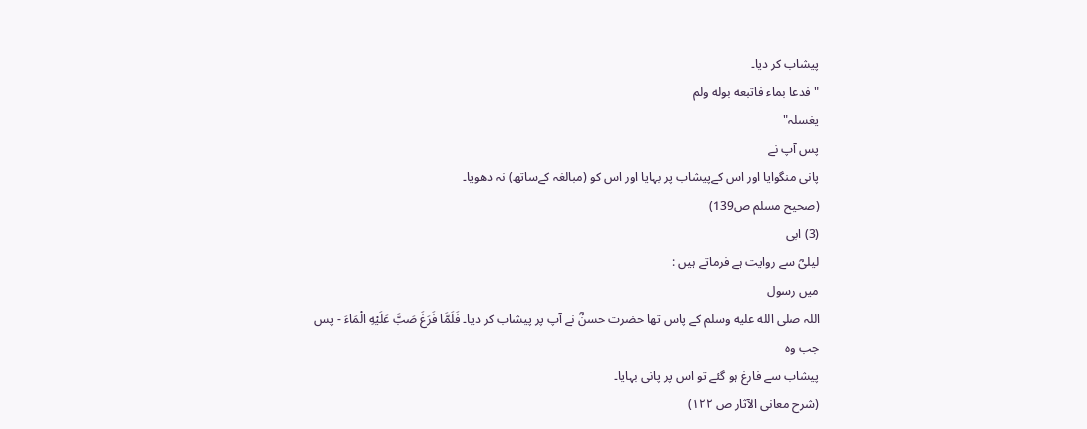پیشاب کر دیا۔
"فدعا بماء فاتبعه بوله ولم
یغسلہ"
پس آپ نے
پانی منگوایا اور اس کےپیشاب پر بہایا اور اس کو (مبالغہ کےساتھ) نہ دھویا۔
(صحیح مسلم ص139)
(3) ابی
لیلیؓ سے روایت ہے فرماتے ہیں :
میں رسول
اللہ صلى الله عليه وسلم کے پاس تھا حضرت حسنؓ نے آپ پر پیشاب کر دیا۔ فَلَمَّا فَرَغَ صَبَّ عَلَيْهِ الْمَاءَ - پس جب وہ
پیشاب سے فارغ ہو گئے تو اس پر پانی بہایا۔
(شرح معانی الآثار ص ۱۲۲)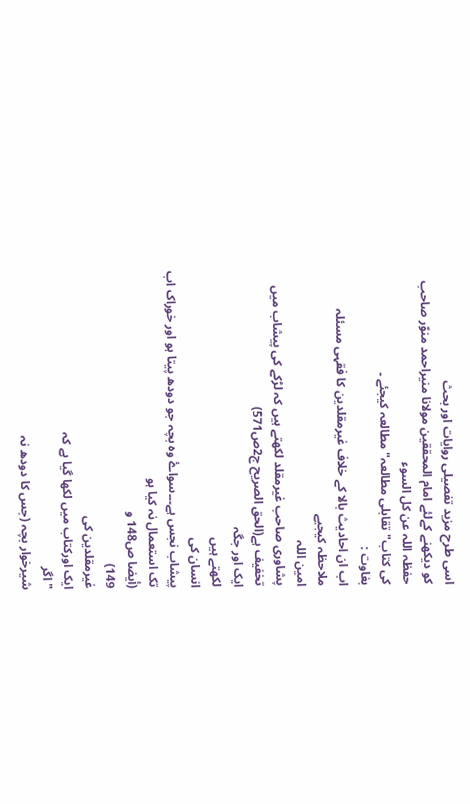اسی طرح مزید تفصیلی روایات اور بحث
کو دیکھنے کےلئے امام المحققین مولانا منیراحمد منوّر صاحب حفظہ اللہ عن کل السوء
کی کتاب"تقابلی مطالعہ" مطالعہ کیجئے ۔
بغاوت :
اب ان احادیث بالا کے خلاف غیرمقلدین کا فقہی مسئلہ
ملاحظہ کیجیے
امین اللہ
پشاوری صاحب غیرمقلد لکھتے ہیں کہ لڑکے کی پیشاب میں تخفیف ہے(الحق الصریح ج2ص571)
ایک اور جگہ
لکھتے ہیں
انسان کی
پیشاب نجس ہے۔۔۔سواۓ وہ بچہ جو دودھ پیتا ہو اور خوراک اب تک استعمال نہ کیا ہو
(أیضا ص148 و
149)
غیرمقلدین کی
ایک اورکتاب میں لکھا گیا ہے کہ
" اگر
شیرخوار بچہ (جس کا دودھ نہ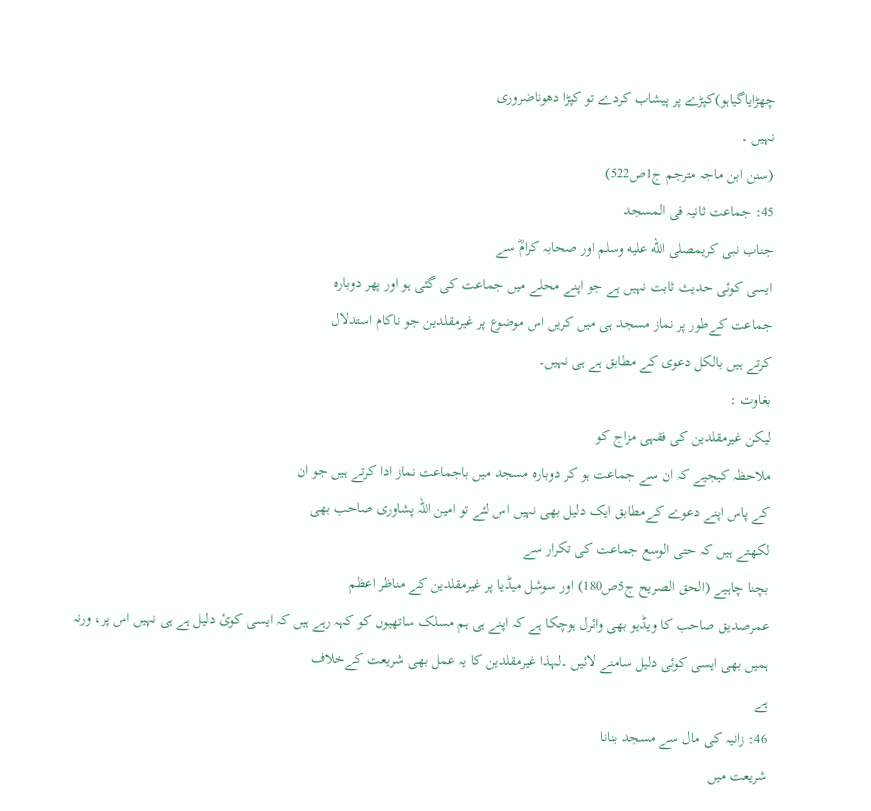چھڑایاگیاہو)کپڑے پر پیشاب کردے تو کپڑا دھوناضروری
نہیں ۔
(سنن ابن ماجہ مترجم ج1ص522)
45: جماعت ثانیہ فی المسجد
جناب نبی کریمصلى الله عليه وسلم اور صحابہ کرامؓ سے
ایسی کوئی حدیث ثابت نہیں ہے جو اپنے محلے میں جماعت کی گئی ہو اور پھر دوبارہ
جماعت کےطور پر نماز مسجد ہی میں کریں اس موضوع پر غیرمقلدین جو ناکام استدلال
کرتے ہیں بالکل دعوی کے مطابق ہے ہی نہیں۔
بغاوت :
لیکن غیرمقلدین کی فقہی مزاج کو
ملاحظہ کیجیے کہ ان سے جماعت ہو کر دوبارہ مسجد میں باجماعت نماز ادا کرتے ہیں جو ان
کے پاس اپنے دعوے کےمطابق ایک دلیل بھی نہیں اس لئے تو امین اللہ پشاوری صاحب بھی
لکھتے ہیں کہ حتی الوسع جماعت کی تکرار سے
بچنا چاہیے (الحق الصریح ج5ص180) اور سوشل میڈیا پر غیرمقلدین کے مناظر اعظم
عمرصدیق صاحب کا ویڈیو بھی وائرل ہوچکا ہے کہ اپنے ہی ہم مسلک ساتھیوں کو کہہ رہے ہیں کہ ایسی کوئ دلیل ہے ہی نہیں اس پر، ورنہ
ہمیں بھی ایسی کوئی دلیل سامنے لائیں ۔لہذا غیرمقلدین کا یہ عمل بھی شریعت کےخلاف
ہے
46: زانیہ کی مال سے مسجد بنانا
شریعت میں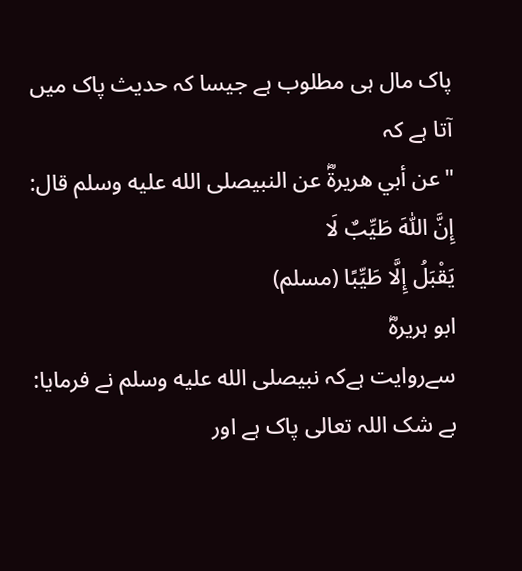پاک مال ہی مطلوب ہے جیسا کہ حدیث پاک میں آتا ہے کہ
"عن أبي هريرةؓ عن النبيصلى الله عليه وسلم قال: إِنَّ اللّٰهَ طَيِّبٌ لَا
يَقْبَلُ إِلَّا طَيِّبًا (مسلم)
ابو ہریرهؓ
سےروایت ہےکہ نبیصلى الله عليه وسلم نے فرمایا: بے شک اللہ تعالی پاک ہے اور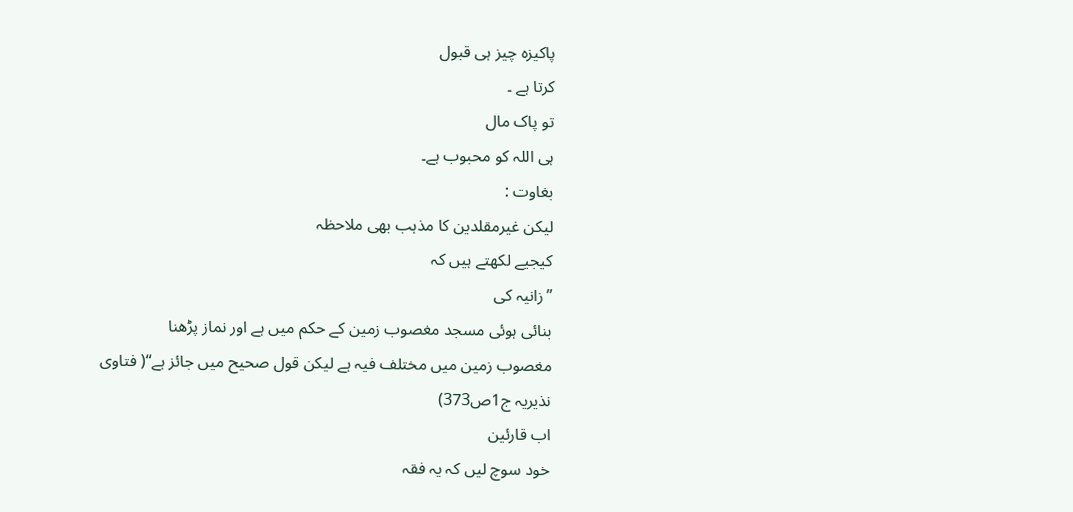پاکیزہ چیز ہی قبول
کرتا ہے ۔
تو پاک مال
ہی اللہ کو محبوب ہے۔
بغاوت :
لیکن غیرمقلدین کا مذہب بھی ملاحظہ
کیجیے لکھتے ہیں کہ
”زانیہ کی
بنائی ہوئی مسجد مغصوب زمین کے حکم میں ہے اور نماز پڑھنا
مغصوب زمین میں مختلف فیہ ہے لیکن قول صحیح میں جائز ہے“( فتاوی نذیریہ ج1ص373)
اب قارئین
خود سوچ لیں کہ یہ فقہ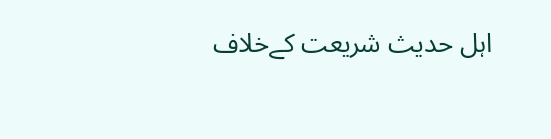اہل حدیث شریعت کےخلاف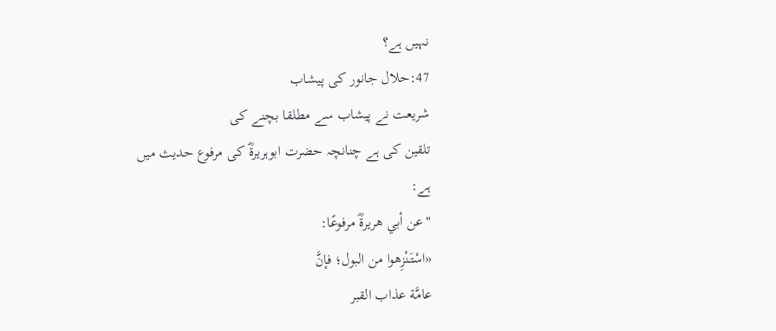نہیں ہے؟
47:حلال جانور کی پیشاب
شریعت نے پیشاب سے مطلقا بچنے کی
تلقین کی ہے چنانچہ حضرت ابوہریرةؓ کی مرفوع حدیث میں ہے:
"عن أبي هريرةؓ مرفوعًا:
«اسْتَنْزِهوا من البول؛ فإنَّ
عامَّة عذاب القبر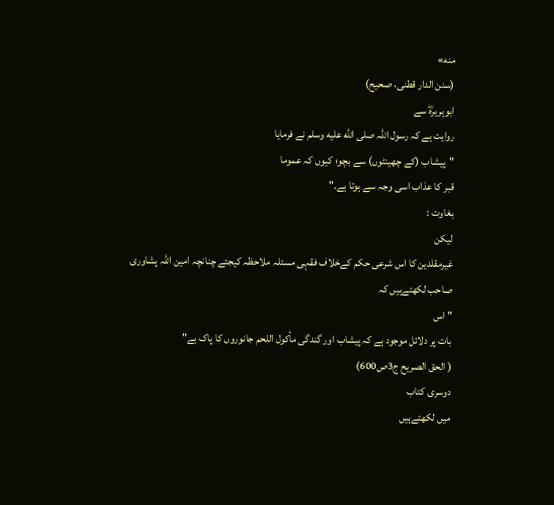منه»
(سنن الدار قطنی، صحیح)
ابوہریرہؓ سے
روایت ہے کہ رسول اللہ صلى الله عليه وسلم نے فرمایا
"پیشاب (کے چھینٹوں) سے بچو؛ کیوں کہ عموما
قبر کا عذاب اسی وجہ سے ہوتا ہے۔"
بغاوت :
لیکن
غیرمقلدین کا اس شرعی حکم کےخلاف فقہی مسئلہ ملاحظہ کیجئے چنانچہ امین اللہ پشاوری
صاحب لکھتےہیں کہ
" اس
بات پر دلائل موجود ہے کہ پیشاب اور گندگی مأکول اللحم جانوروں کا پاک ہے"
( الحق الصریح ج3ص600)
دوسری کتاب
میں لکھتےہیں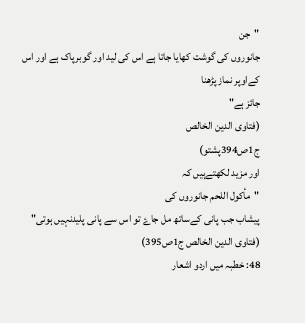"جن
جانوروں کی گوشت کھایا جاتا ہے اس کی لید اور گوبرپاک ہے اور اس کےاوپر نماز پڑھنا
جائز ہے"
(فتاوی الدین الخالص
ج1ص394پشتو)
اور مزید لکھتےہیں کہ
"مأکول اللحم جانوروں کی
پیشاب جب پانی کےساتھ مل جاۓ تو اس سے پانی پلیدنہیں ہوتی"
(فتاوی الدین الخالص ج1ص395)
48: خطبہ میں اردو اشعار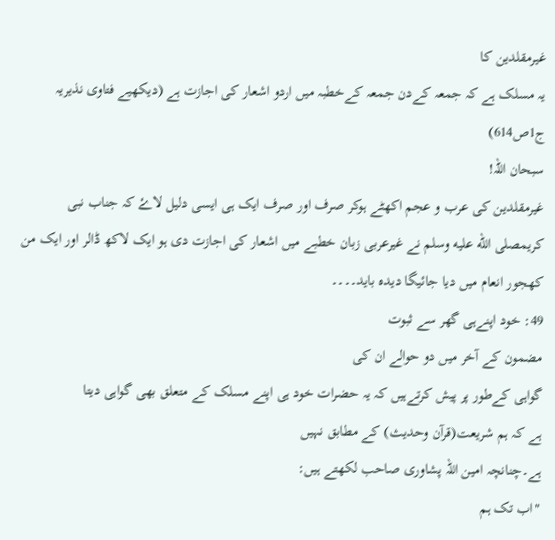غیرمقلدین کا
یہ مسلک ہے کہ جمعہ کےدن جمعہ کےخطبہ میں اردو اشعار کی اجازت ہے (دیکھیے فتاوی نذیریہ ج1ص614)
سبحان اللہ!
غیرمقلدین کی عرب و عجم اکھٹے ہوکر صرف اور صرف ایک ہی ایسی دلیل لاۓ کہ جناب نبی
کریمصلى الله عليه وسلم نے غیرعربی زبان خطبے میں اشعار کی اجازت دی ہو ایک لاکھ ڈالر اور ایک من
کھجور انعام میں دیا جائیگا دیدہ باید۔۔۔۔
49: خود اپنےہی گھر سے ثبوت
مضمون کے آخر میں دو حوالے ان کی
گواہی کےطور پر پیش کرتےہیں کہ یہ حضرات خود ہی اپنے مسلک کے متعلق بھی گواہی دیتا
ہے کہ ہم شریعت(قرآن وحدیث) کے مطابق نہیں
ہے۔چنانچہ امین اللہ پشاوری صاحب لکھتے ہیں:
"اب تک ہم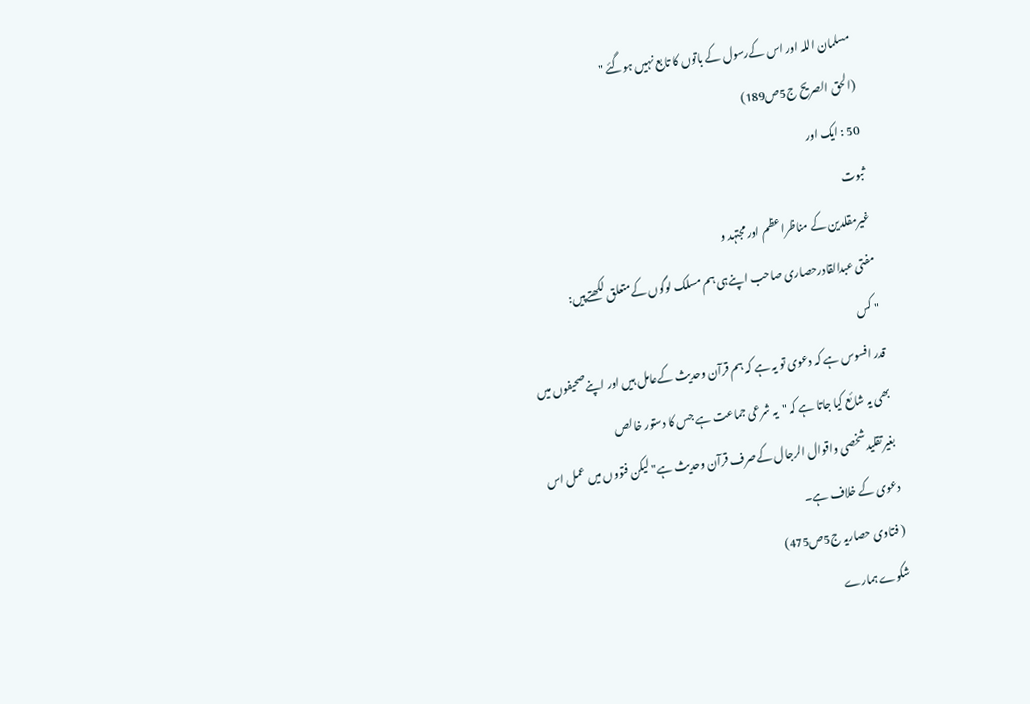مسلمان اللہ اور اس کےرسول کے باتوں کا تابع نہیں ہوگئے "
(الحق الصریح ج5ص189)
50 : ایک اور
ثبوت
غیرمقلدین کے مناظراعظم اور مجتہد و
مفتی عبدالقادرحصاری صاحب اپنےہی ہم مسلک لوگوں کےمتعلق لکھتےپیں:
" کس
قدر افسوس ہے کہ دعوی تو یہ ہے کہ ہم قرآن وحدیث کےعامل ہیں اور اپنےصحیفوں میں
بھی یہ شائع کیا جاتا ہے کہ "یہ شرعی جماعت ہے جس کا دستور خالص
بغیرتقلیدشخصی واقوال الرجال کےصرف قرآن وحدیث ہے" لیکن فتووں میں عمل اس
دعوی کے خلاف ہے۔
( فتاوی حصاریہ ج5ص475)
شکوے ہمارے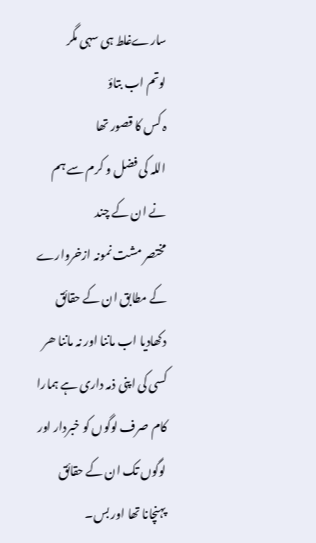سارےغلط ہی سہی مگر
لوتم اب بتاؤ
ہ کس کا قصور تھا
اللہ کی فضل و کرم سے ہم نے ان کے چند
مختصر مشت نمونہ ازخروارے کے مطابق ان کے حقائق دکھادیا اب ماننا اور نہ ماننا ھر
کسی کی اپنی ذمہ داری ہے ہمارا کام صرف لوگوں کو خبردار اور لوگوں تک ان کے حقائق
پہنچانا تھا اور بس۔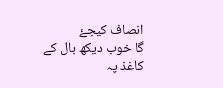انصاف کیجۓ
گا خوب دیکھ بال کے
کاغذ پہ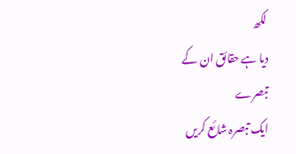لکھ
دیا ہے حقائق ان کے
تبصرے
ایک تبصرہ شائع کریں